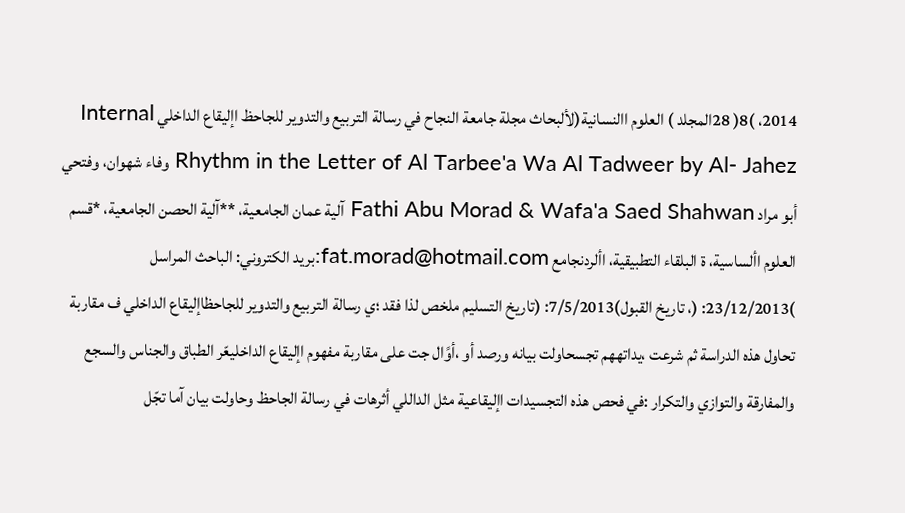2014، )8( 28المجلد ) العلوم االنسانية(لألبحاث مجلة جامعة النجاح في رسالة التربيع والتدوير للجاحظ اإليقاع الداخلي Internal Rhythm in the Letter of Al Tarbee'a Wa Al Tadweer by Al- Jahez وفاء شهوان، وفتحي أبو مراد Fathi Abu Morad & Wafa'a Saed Shahwan آلية عمان الجامعية، **آلية الحصن الجامعية، *قسم العلوم األساسية، ة البلقاء التطبيقية، األردنجامع fat.morad@hotmail.com:بريد الكتروني: الباحث المراسل )23/12/2013: (، تاريخ القبول)7/5/2013: (تاريخ التسليم ملخص لذا فقد ؛ي رسالة التربيع والتدوير للجاحظاإليقاع الداخلي ف مقاربة تحاول هذه الدراسة ثم شرعت ،يداتههم تجسحاولت بيانه ورصد أو ،أوًال جت على مقاربة مفهوم اإليقاع الداخليعّر الطباق والجناس والسجع والمفارقة والتوازي والتكرار :في فحص هذه التجسيدات اإليقاعية مثل الداللي أثرهات في رسالة الجاحظ وحاولت بيان آما تجّل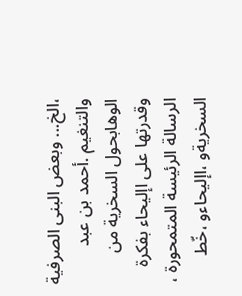،الخ... وبعض البنى الصرفية والتنغيم .أحمد بن عبد الوهابحول السخرية من وقدرتها على اإليحاء بفكرة الرسالة الرئيسة المتمحورة ، السخريةو ،اإليحاءو ،خّط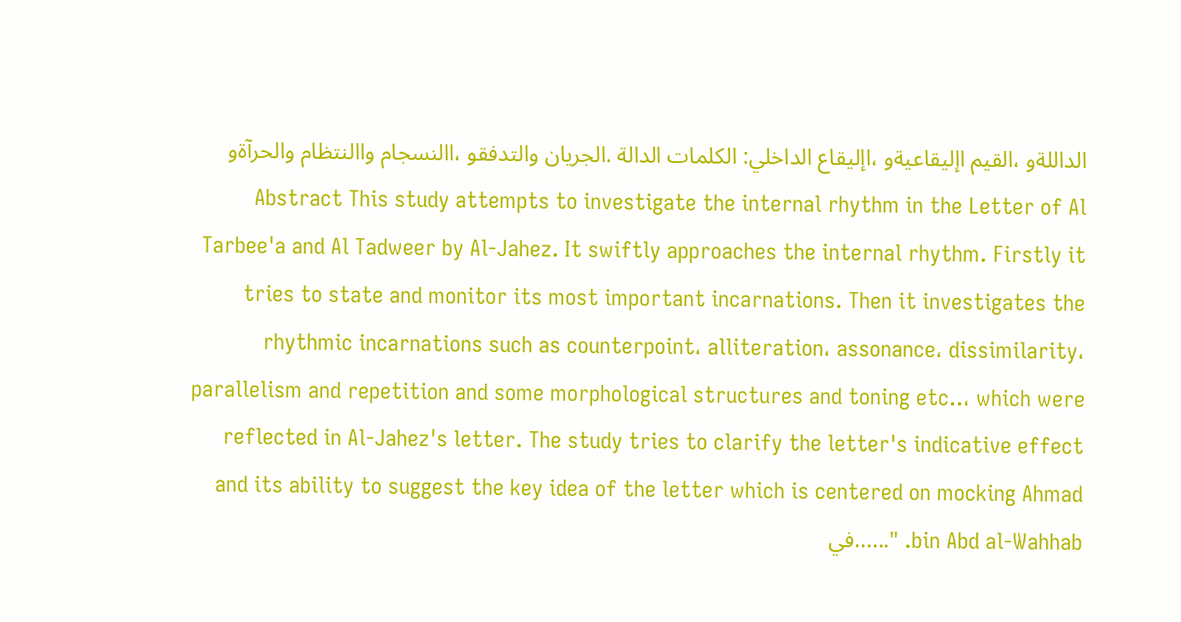الداللةو ،القيم اإليقاعيةو ،اإليقاع الداخلي: الكلمات الدالة .الجريان والتدفقو ،االنسجام واالنتظام والحرآةو Abstract This study attempts to investigate the internal rhythm in the Letter of Al Tarbee'a and Al Tadweer by Al-Jahez. It swiftly approaches the internal rhythm. Firstly it tries to state and monitor its most important incarnations. Then it investigates the rhythmic incarnations such as counterpoint، alliteration، assonance، dissimilarity، parallelism and repetition and some morphological structures and toning etc..، which were reflected in Al-Jahez's letter. The study tries to clarify the letter's indicative effect and its ability to suggest the key idea of the letter which is centered on mocking Ahmad bin Abd al-Wahhab. "......في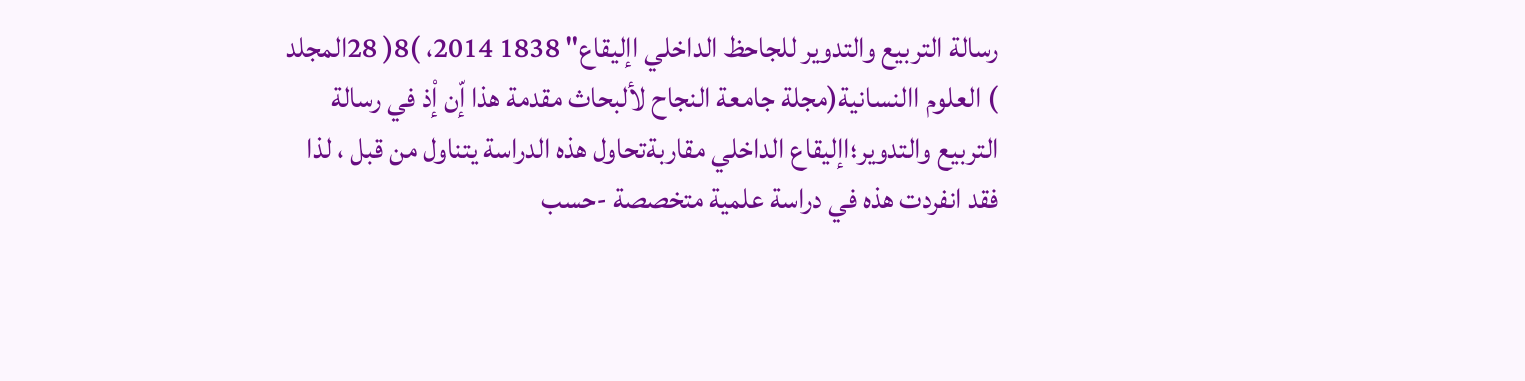رسالة التربيع والتدوير للجاحظ الداخلي اإليقاع" 1838 2014، )8( 28المجلد ) العلوم االنسانية(مجلة جامعة النجاح لألبحاث مقدمة هذا إّن إْذ في رسالة التربيع والتدوير؛اإليقاع الداخلي مقاربةتحاول هذه الدراسة يتناول من قبل ، لذا فقد انفردت هذه في دراسة علمية متخصصة -حسب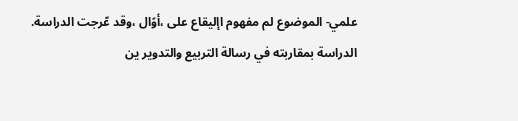علمي- الموضوع لم مفهوم اإليقاع على ،أوًال ،وقد عّرجت الدراسة. الدراسة بمقاربته في رسالة التربيع والتدوير ين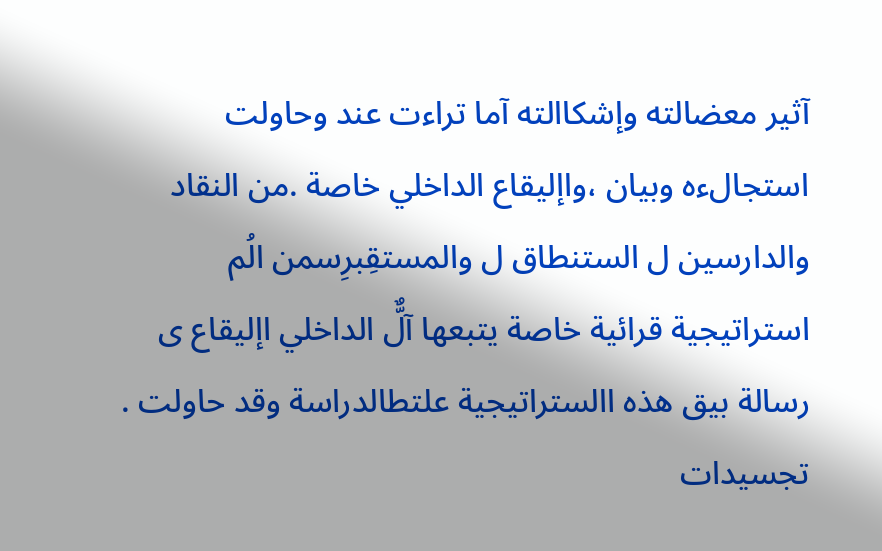آثير معضالته وإشكاالته آما تراءت عند وحاولت استجالءه وبيان ،واإليقاع الداخلي خاصة .من النقاد والدارسين ل الستنطاق ل والمستقِبرِسمن الُم استراتيجية قرائية خاصة يتبعها آلٌّ الداخلي اإليقاع ى رسالة بيق هذه االستراتيجية علتطالدراسة وقد حاولت . تجسيدات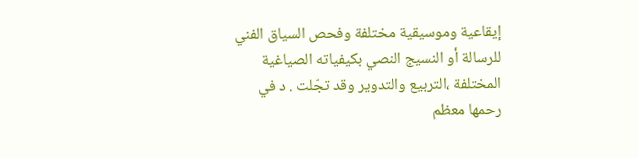إيقاعية وموسيقية مختلفة وفحص السياق الفني للرسالة أو النسيج النصي بكيفياته الصياغية المختلفة ،التربيع والتدوير وقد تجّلت . د في رحمها معظم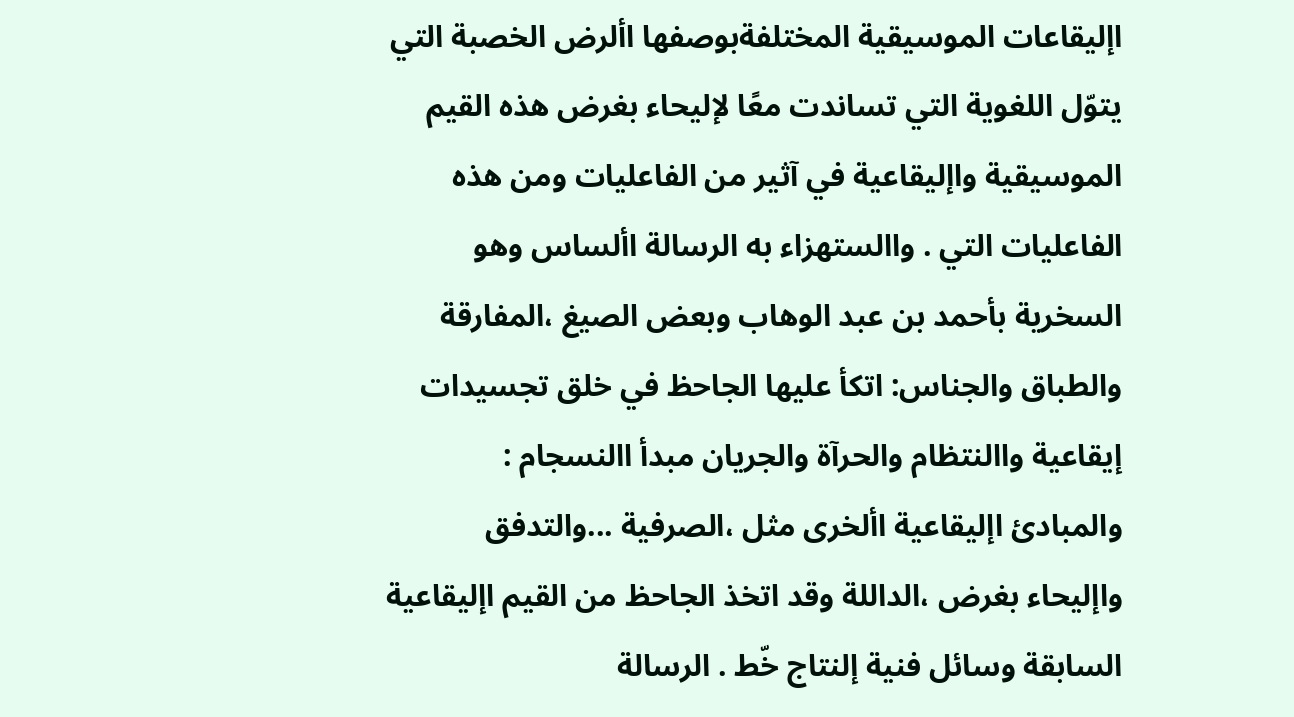اإليقاعات الموسيقية المختلفةبوصفها األرض الخصبة التي يتوّل اللغوية التي تساندت معًا لإليحاء بغرض هذه القيم الموسيقية واإليقاعية في آثير من الفاعليات ومن هذه الفاعليات التي . واالستهزاء به الرسالة األساس وهو السخرية بأحمد بن عبد الوهاب وبعض الصيغ ،المفارقة والطباق والجناس: اتكأ عليها الجاحظ في خلق تجسيدات إيقاعية واالنتظام والحرآة والجريان مبدأ االنسجام : والمبادئ اإليقاعية األخرى مثل ،الصرفية ...والتدفق واإليحاء بغرض ،الداللة وقد اتخذ الجاحظ من القيم اإليقاعية السابقة وسائل فنية إلنتاج خّط . الرسالة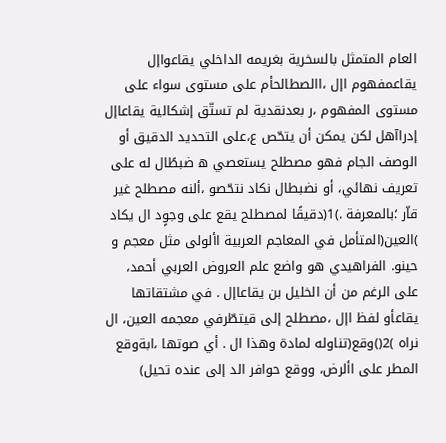العام المتمثل بالسخرية بغريمه الداخلي يقاعواإل يقاعمفهوم اإل ،االصطالحأم على مستوى سواء على مستوى المفهوم ،ر بعدنقدية لم تستّق إشكالية يقاعاإل إدراآهل لكن يمكن أن يتحّص ع،على التحديد الدقيق أو الوصف الجام فهو مصطلح يستعصي ه ضبطًال له على تعريف نهائي، أو نضبطال نكاد نتحّصو ،ألنه مصطلح غير قاّر ؛بالمعرفة .)1(دقيقًا لمصطلح يقع على وجوٍد ال يكاد )العين(المتأمل في المعاجم العربية األولى مثل معجم و حينو. الفراهيدي هو واضع علم العروض العربي أحمد، على الرغم من أن الخليل بن يقاعاإل . في مشتقاتها يقاعأو لفظ اإل ،مصطلح إلى قيتطّرفي معجمه العين، ال نراه )2()وقع(تناوله لمادة وهذا ال . أي صوتها ،ابةوقع المطر على األرض، ووقع حوافر الد إلى عنده تحيل)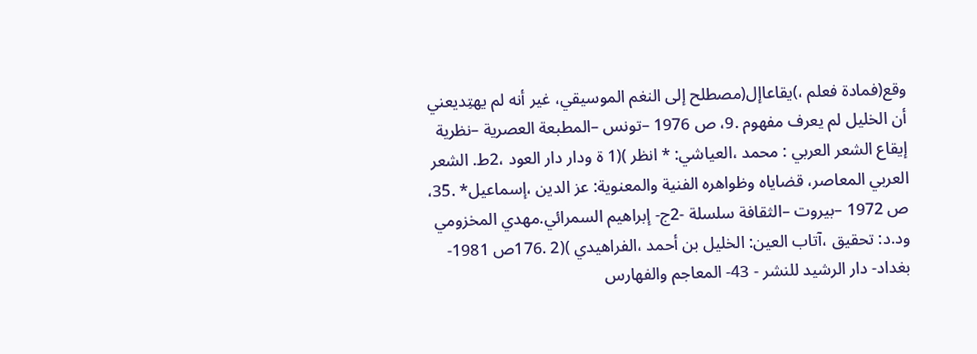وقع(فمادة فعلم ،)يقاعاإل(مصطلح إلى النغم الموسيقي، غير أنه لم يهتِديعني أن الخليل لم يعرف مفهوم .9، ص 1976 –تونس –المطبعة العصرية –نظرية إيقاع الشعر العربي : محمد ،العياشي: * انظر )(1 ة ودار دار العود ،2ط. الشعر العربي المعاصر، قضاياه وظواهره الفنية والمعنوية: عز الدين ،إسماعيل* .35، ص 1972 –بيروت –الثقافة سلسلة -2ج- إبراهيم السمرائي.مهدي المخزومي ود.د: تحقيق ،آتاب العين: الخليل بن أحمد ،الفراهيدي )(2 .176ص 1981- بغداد- دار الرشيد للنشر - 43- المعاجم والفهارس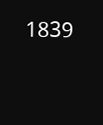1839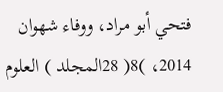فتحي أبو مراد، ووفاء شهوان 2014، )8( 28المجلد ) العلوم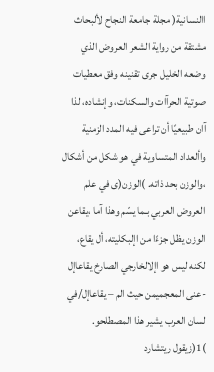االنسانية( مجلة جامعة النجاح لألبحاث مشتقة من رواية الشعر العروض الذي وضعه الخليل جرى تقنينه وفق معطيات صوتية الحرآات والسكنات، وإنشاده، لذا آان طبيعيًا أن تراعى فيه المدد الزمنية واألعداد المتساوية في هو شكل من أشكال ،والوزن بحد ذاته. )الوزن(ى في علم العروض العربي بـما يسّم وهذا آما ،يقاعن الوزن يظل جزءًا من اإلبكليته، أل يقاع، لكنه ليس هو اإلالخارجي الصارخ يقاعاإل -عنى المعجميمن حيث الم – يقاعاإل/في لسان العرب يشير هذا المصطلحو. )1(زيقول ريتشارد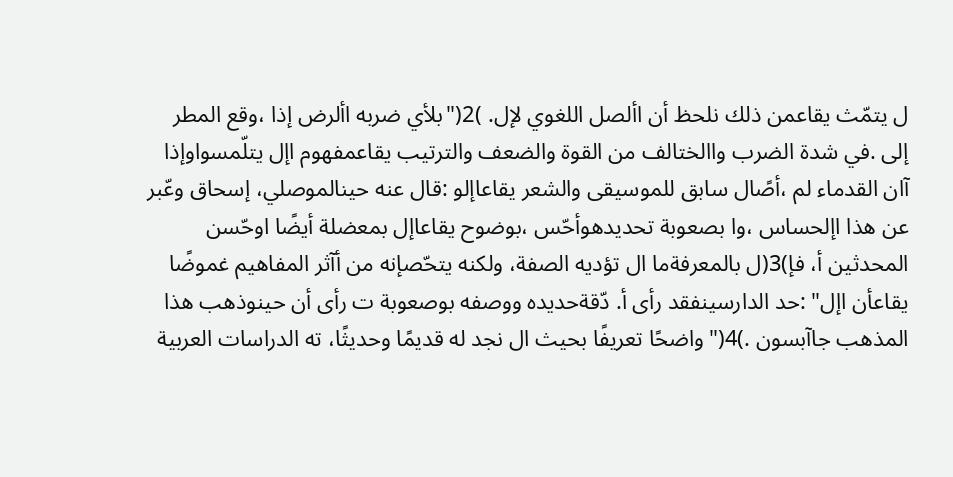ل يتمّث يقاعمن ذلك نلحظ أن األصل اللغوي لإل. )2("بلأي ضربه األرض إذا ،وقع المطر إلى .في شدة الضرب واالختالف من القوة والضعف والترتيب يقاعمفهوم اإل يتلّمسواوإذا آان القدماء لم ،أصًال سابق للموسيقى والشعر يقاعاإلو :قال عنه حينالموصلي، إسحاق وعّبر عن هذا اإلحساس ،وا بصعوبة تحديدهوأحّس ،بوضوح يقاعاإل بمعضلة أيضًا اوحّسن المحدثين أ، فإ)3(ل بالمعرفةما ال تؤديه الصفة، ولكنه يتحّصإنه من أآثر المفاهيم غموضًا يقاعأن اإل" :حد الدارسينفقد رأى أ. دّقةحديده ووصفه بوصعوبة ت رأى أن حينوذهب هذا المذهب جاآبسون .)4("واضحًا تعريفًا بحيث ال نجد له قديمًا وحديثًا، ته الدراسات العربية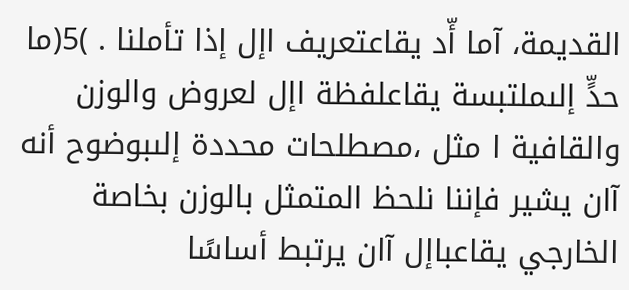القديمة، آما أّد يقاعتعريف اإل إذا تأملنا . )5(ما حدٍّ إلىملتبسة يقاعلفظة اإل لعروض والوزن والقافية ا مثل ،مصطلحات محددة إلىبوضوح أنه آان يشير فإننا نلحظ المتمثل بالوزن بخاصة الخارجي يقاعباإل آان يرتبط أساسًا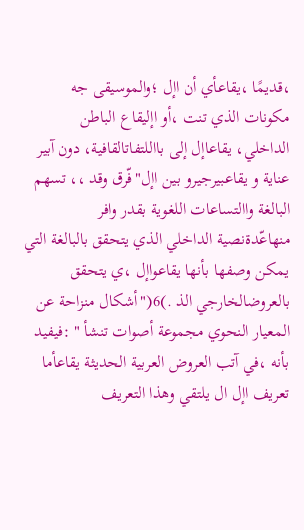،قديمًا ،يقاعأي أن اإل ؛والموسيقى جه مكونات الذي تنت ،أو اإليقاع الباطن الداخلي، يقاعاإل إلى بااللتفاتالقافية، دون آبير عناية و يقاعبيرجيرو بين اإل"فّرق وقد ،، تسهم البالغة واالتساعات اللغوية بقدر وافر منهاعّدةنصية الداخلي الذي يتحقق بالبالغة التي يمكن وصفها بأنها يقاعواإل ،ي يتحقق بالعروضالخارجي الذ .)6("أشكال منزاحة عن المعيار النحوي مجموعة أصوات تنشأ " :فيفيد بأنه ،في آتب العروض العربية الحديثة يقاعأما تعريف اإل ال يلتقي وهذا التعريف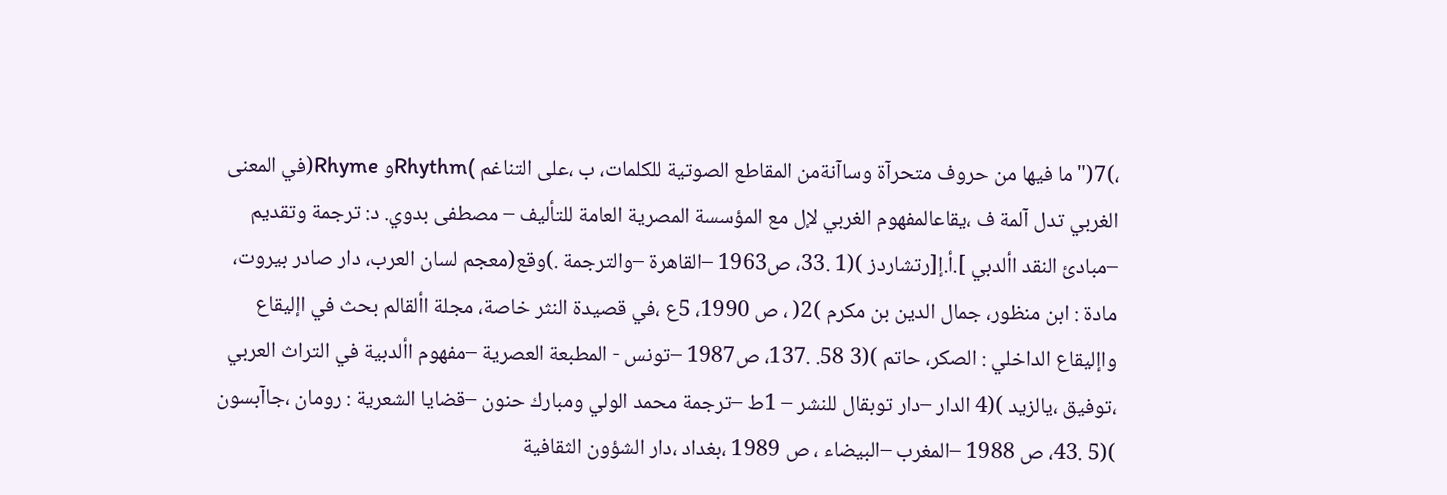،)7("ما فيها من حروف متحرآة وساآنةمن المقاطع الصوتية للكلمات، ب ،على التناغم )Rhythmو Rhyme(في المعنى الغربي تدل آلمة ف ،يقاعالمفهوم الغربي لإل مع المؤسسة المصرية العامة للتأليف – مصطفى بدوي. د: ترجمة وتقديم –مبادئ النقد األدبي ].أ.إ[رتشاردز )(1 .33، ص1963 –القاهرة –والترجمة .)وقع(معجم لسان العرب، دار صادر بيروت، مادة : ابن منظور، جمال الدين بن مكرم )2( ، ص 1990، 5ع ،في قصيدة النثر خاصة، مجلة األقالم بحث في اإليقاع واإليقاع الداخلي : الصكر، حاتم )(3 58. .137، ص1987 –تونس - المطبعة العصرية –مفهوم األدبية في التراث العربي ،توفيق ،يالزيد )(4 الدار –دار توبقال للنشر – 1ط –ترجمة محمد الولي ومبارك حنون –قضايا الشعرية : رومان ،جاآبسون )(5 .43، ص 1988 –المغرب –البيضاء ، ص 1989 ،بغداد ،دار الشؤون الثقافية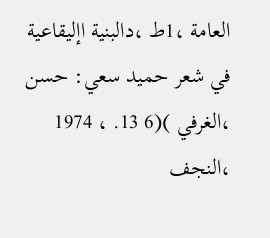العامة ،1ط ،دالبنية اإليقاعية في شعر حميد سعي: حسن ،الغرفي )(6 13. ، 1974 ،النجف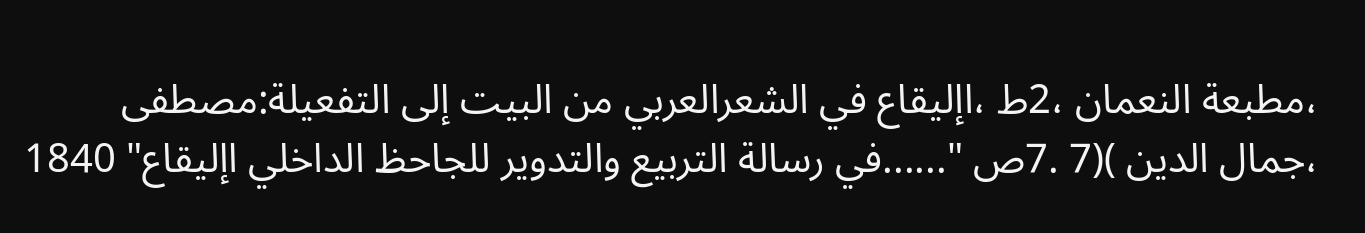،مطبعة النعمان ،2ط ،اإليقاع في الشعرالعربي من البيت إلى التفعيلة:مصطفى ،جمال الدين )(7 .7ص "......في رسالة التربيع والتدوير للجاحظ الداخلي اإليقاع" 1840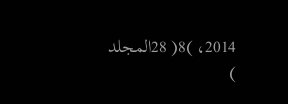2014، )8( 28المجلد )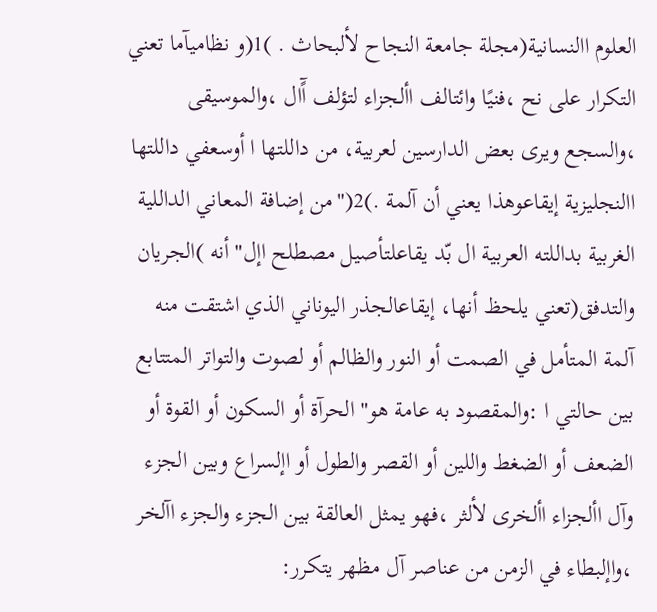العلوم االنسانية(مجلة جامعة النجاح لألبحاث . )1(و نظاميآما تعني التكرار على نح ،فنيًا وائتالف األجزاء لتؤلف آًال ،والموسيقى ،والسجع ويرى بعض الدارسين لعربية، من داللتها ا أوسعفي داللتها االنجليزية إيقاعوهذا يعني أن آلمة .)2("من إضافة المعاني الداللية الغربية بداللته العربية ال بّد يقاعلتأصيل مصطلح اإل" أنه )الجريان والتدفق(تعني يلحظ أنها، إيقاعالجذر اليوناني الذي اشتقت منه آلمة المتأمل في الصمت أو النور والظالم أو لصوت والتواتر المتتابع بين حالتي ا :والمقصود به عامة هو" الحرآة أو السكون أو القوة أو الضعف أو الضغط واللين أو القصر والطول أو اإلسراع وبين الجزء وآل األجزاء األخرى لألثر ،فهو يمثل العالقة بين الجزء والجزء اآلخر ،واإلبطاء في الزمن من عناصر آل مظهر يتكرر: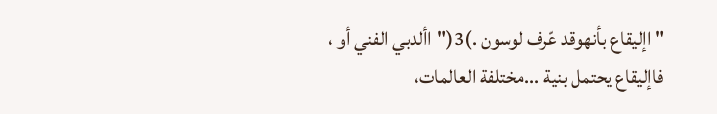"اإليقاع بأنهوقد عّرف لوسون .)3("األدبي الفني أو ، فاإليقاع يحتمل بنية ...مختلفة العالمات،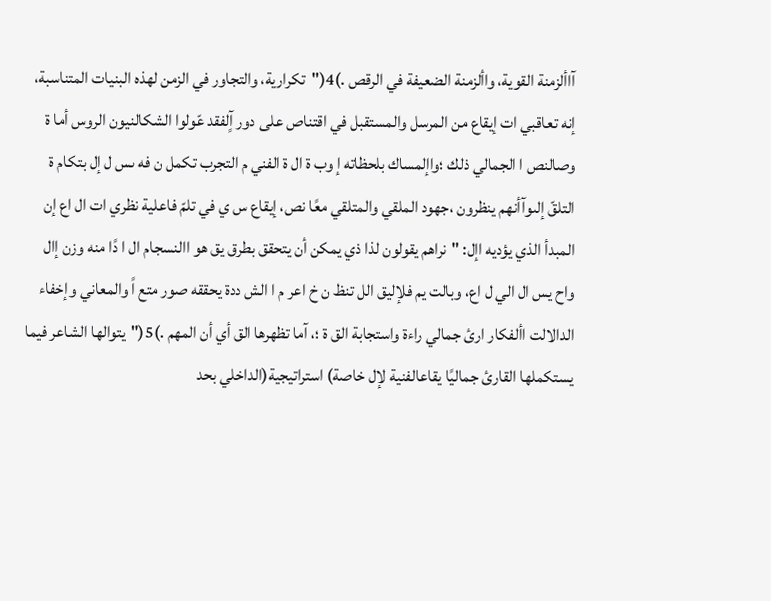آاألزمنة القوية، واألزمنة الضعيفة في الرقص .)4("تكرارية، والتجاور في الزمن لهذه البنيات المتناسبة، إنه تعاقبي ات إيقاع من المرسل والمستقبل في اقتناص على دور آٍلفقد عّولوا الشكالنيون الروس أما ة وصالنص ا الجمالي ذلك ؛واإلمساك بلحظاته إ وب ة ال ة الفني م التجرب تكمل ن فه ىس ل إل بتكام ة التلقّ إلىوآأنهم ينظرون ،جهود الملقي والمتلقي معًا نص، إيقاع س ي في تلمّ فاعلية نظري ات ال اع إن المبدأ الذي يؤديه اإل: "نراهم يقولون لذا ذي يمكن أن يتحقق بطرق يق هو االنسجام ال ا دًا منه وزن إال واح يس ال الي ل اع، وبالت يم فلإليق الل تنظ ن خ اعر م ا الش ددة يحققه صور متع اً والمعاني وإخفاء الدالالت األفكار ارئ جمالي راءة واستجابة الق ة ؛، آما تظهرها الق أي أن المهم .)5("يتوالها الشاعر فيما يستكملها القارئ جماليًا يقاعالفنية لإل خاصة) استراتيجية(الداخلي بحد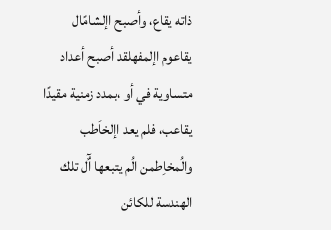ذاته يقاع، وأصبح اإلشامًال يقاعوم اإلمفهلقد أصبح أعداد متساوية في أو ،بمدد زمنية مقيدًا يقاعب، فلم يعد اإلخاَطب والُمخاِطمن الُم يتبعها آٌل تلك الهندسة للكائن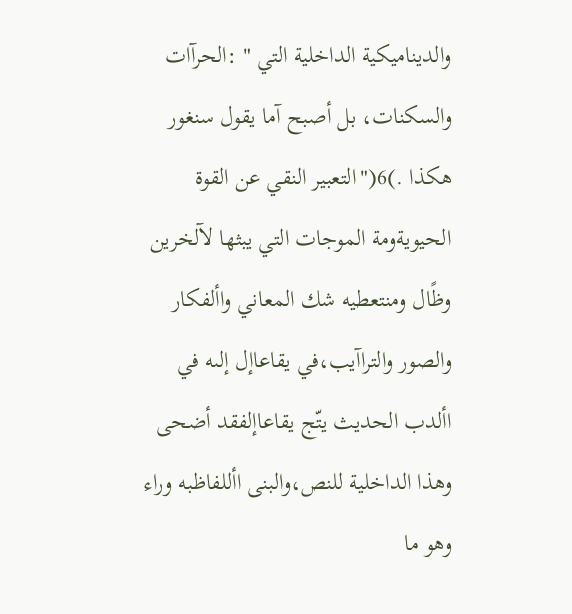والديناميكية الداخلية التي " :الحرآات والسكنات، بل أصبح آما يقول سنغور هكذا .)6("التعبير النقي عن القوة الحيويةومة الموجات التي يبثها لآلخرين وظًال ومنتعطيه شك المعاني واألفكار والصور والتراآيب،في يقاعاإل إلىه في األدب الحديث يتّج يقاعاإلفقد أضحى وهذا الداخلية للنص،والبنى األلفاظبه وراء وهو ما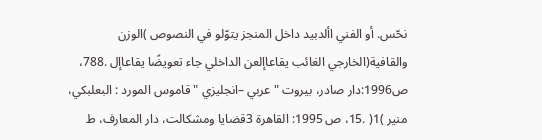نحّس. أو الفني األدبيد داخل المنجز يتوّلو في النصوص )الوزن والقافية(الخارجي الغائب يقاعاإلعن الداخلي جاء تعويضًا يقاعاإل .788، ص1996:دار صادر، بيروت " عربي –انجليزي "قاموس المورد : البعلبكي، منير )1( .15، ص 1995: القاهرة 3قضايا ومشكالت، دار المعارف، ط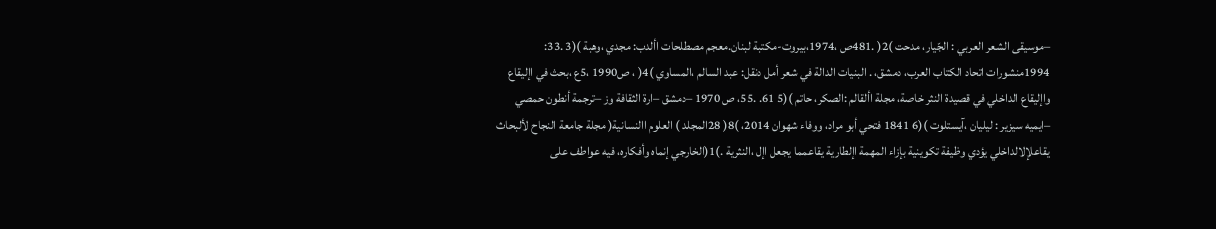–موسيقى الشعر العربي : الجّيار، مدحت )2( .481ص ،1974،بيروت-مكتبة لبنان.معجم مصطلحات األدب: مجدي ،وهبة )(3 .33: 1994منشورات اتحاد الكتاب العرب، دمشق، . البنيات الدالة في شعر أمل دنقل: عبد السالم ،المساوي )4( ، ص1990 ،5ع ،بحث في اإليقاع واإليقاع الداخلي في قصيدة النثر خاصة، مجلة األقالم :الصكر، حاتم )(5 61. .55، ص 1970 –دمشق –ارة الثقافة وز –ترجمة أنطون حمصي –ايميه سيزير : ليليان ،آيستلوت )(6 1841 فتحي أبو مراد، ووفاء شهوان 2014، )8( 28المجلد ) العلوم االنسانية( مجلة جامعة النجاح لألبحاث يقاعلإلالداخلي يؤدي وظيفة تكوينية بإزاء المهمة اإلطارية يقاعمما يجعل اإل ،النثرية .)1(الخارجي إنماه وأفكاره، فيه عواطف على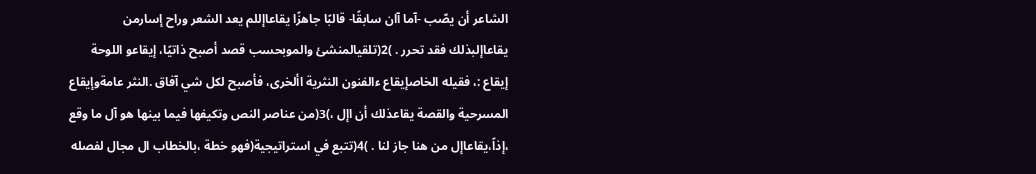الشاعر أن يصّب -آما آان سابقًا- قالبًا جاهزًا يقاعاإللم يعد الشعر وراح إسارمن يقاعاإلبذلك فقد تحرر . )2(تلقيالمنشئ والموبحسب قصد أصبح ذاتيًا، إيقاعو اللوحة إيقاع :، فقيله الخاصإيقاع ءالفنون النثرية األخرى، فأصبح لكل شي آفاق .النثر عامةوإيقاع المسرحية والقصة يقاعذلك أن اإل ،)3(من عناصر النص وتكيفها فيما بينها هو آل ما وقع ،إذاً،يقاعاإل من هنا جاز لنا . )4(تتبع في استراتيجية(فهو خطة ،بالخطاب ال مجال لفصله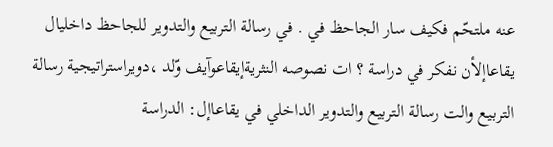عنه ملتحّم فكيف سار الجاحظ في . في رسالة التربيع والتدوير للجاحظ داخليال يقاعاإلأن نفكر في دراسة ؟ ات نصوصه النثريةإيقاعوآيف وّلد ،دويراستراتيجية رسالة التربيع والت رسالة التربيع والتدوير الداخلي في يقاعاإل: الدراسة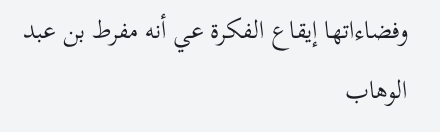وفضاءاتها إيقاع الفكرة عي أنه مفرط بن عبد الوهاب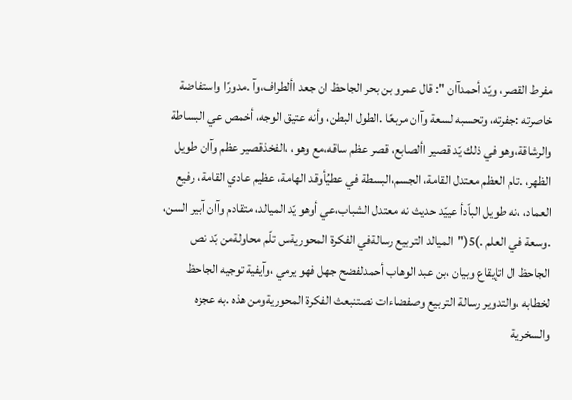مفرط القصر، ويّد أحمدآان ": قال عمرو بن بحر الجاحظ ان جعد األطراف،وآ .مدورًا واستفاضة خاصرته :جفرته، وتحسبه لسعة وآان مربعًا .الطول البطن، وأنه عتيق الوجه، أخمص عي البساطة والرشاقة،وهو في ذلك يّد قصير األصابع، قصر عظم ساقه،مع وهو، ،الفخذقصير عظم وآان طويل الظهر، .تام العظم معتدل القامة، الجسم،البسطة في عطيُأوقد الهامة، عظيم عادي القامة، رفيع العماد، ،نه طويل الباّدأ عييّد حديث نه معتدل الشباب،عي أوهو يّد الميالد، متقادم وآان آبير السن، .وسعة في العلم .)5("الميالد التربيع رسالةفي الفكرة المحوريةس تلّم محاولةمن بّد نص الجاحظ ال اتإيقاع وبيان ،بن عبد الوهاب أحمدلفضح جهل فهو يرمي ،وآيفية توجيه الجاحظ لخطابه ،والتدوير رسالة التربيع وصفضاءات نصتنبعث الفكرة المحوريةومن هذه .به عجزه والسخرية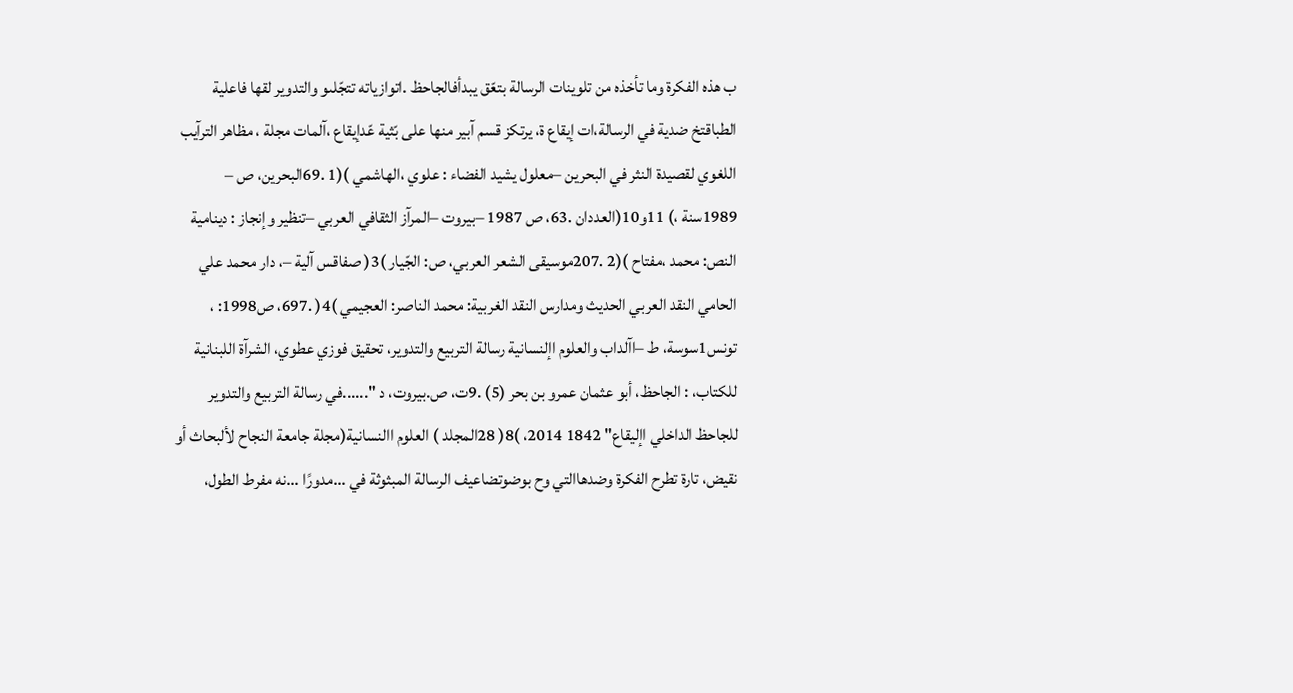ب هذه الفكرة وما تأخذه من تلوينات الرسالة بتعّق يبدأفالجاحظ .اتوازياته تتجّلىو والتدوير لقها فاعلية الطباقتخ ضدية في الرسالة،ات إيقاع ة، يرتكز قسم آبير منها على بّثية عّدإيقاع ،آلمات مجلة ، مظاهر الترآيب اللغوي لقصيدة النثر في البحرين –معلول يشيد الفضاء : علوي ،الهاشمي )(1 .69البحرين، ص – 1989سنة ،) 11و10(العددان .63، ص 1987 –بيروت –المرآز الثقافي العربي –تنظير وإنجاز : دينامية النص: محمد ،مفتاح )(2 .207موسيقى الشعر العربي، ص: الجّيار )3( صفاقس آلية –، دار محمد علي الحامي النقد العربي الحديث ومدارس النقد الغربية: محمد الناصر: العجيمي )4( .697، ص1998: ، تونس1سوسة، ط –اآلداب والعلوم اإلنسانية رسالة التربيع والتدوير، تحقيق فوزي عطوي، الشرآة اللبنانية للكتاب، : الجاحظ، أبو عثمان عمرو بن بحر (5) .9ت، ص.بيروت، د "......في رسالة التربيع والتدوير للجاحظ الداخلي اإليقاع" 1842 2014، )8( 28المجلد ) العلوم االنسانية(مجلة جامعة النجاح لألبحاث أو نقيض، تارة تطرح الفكرة وضدهاالتي وح بوضوتضاعيف الرسالة المبثوثة في ...مدورًا ...نه مفرط الطول،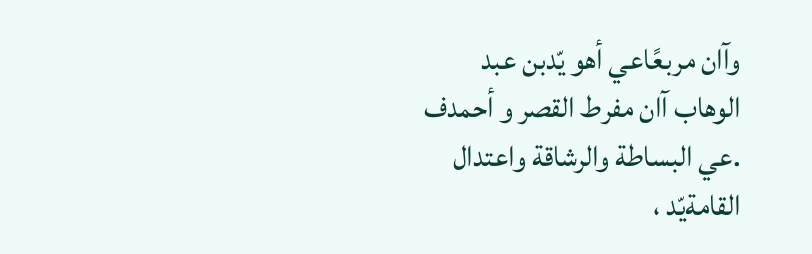وآان مربعًاعي أهو يّدبن عبد الوهاب آان مفرط القصر و أحمدف .عي البساطة والرشاقة واعتدال القامةيّد ،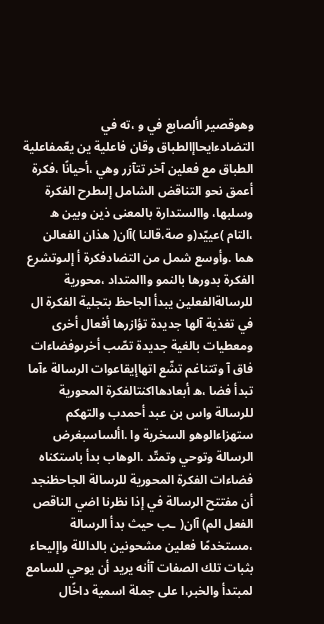وهوقصير األصابع في و ،ته في التضادءايحاإالطباق وقان فاعلية ين يعّمفاعلية الطباق مع فعلين آخر تتآزر وهي ،أحيانًا ،فكرة أعمق نحو التناقض الشامل إلىطرح الفكرة وسلبها، واالستدارة بالمعنى ذين وبين ه ،التام )عييّد(و صة،قالنا )آان( هذان الفعالن هما .وأوسع شمل من التضادفكرة أ إلىوتشرع الفكرة بدورها بالنمو واالمتداد ،محورية للرسالةالفعلين يبدأ الجاحظ بتجلية الفكرة ال في تغذية آلها جديدة تؤازرها أفعال أخرى ومعطيات بالغية جديدة تصّب أخرىوفضاءات فاق آ وتتناغم تشّع اتهاإيقاعوات الرسالة ءآما تبدأ فضا ،ه أبعادهااكنتالفكرة المحورية للرسالة واس بن عبد أحمدب والتهكم ستهزاءالوهو السخرية وا .األساسبغرض الرسالة وتوحي وتمتّد .الوهاب بدأ باستكناه فضاءات الفكرة المحورية للرسالة الجاحظنجد أن مفتتح الرسالة في إذا نظرنا اضي الناقص الفعل الم) آان( ـب حيث بدأ الرسالة ،مستخدمًا فعلين مشحونين بالداللة واإليحاء بثبات تلك الصفات آأنه يريد أن يوحي للسامع لمبتدأ والخبر،ا على جملة اسمية داخًال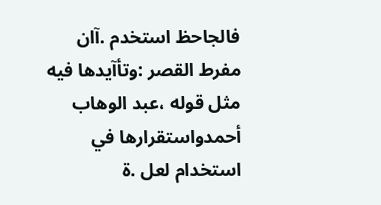فالجاحظ استخدم .آان مفرط القصر :وتأآيدها فيه مثل قوله ،عبد الوهاب أحمدواستقرارها في استخدام لعل .ة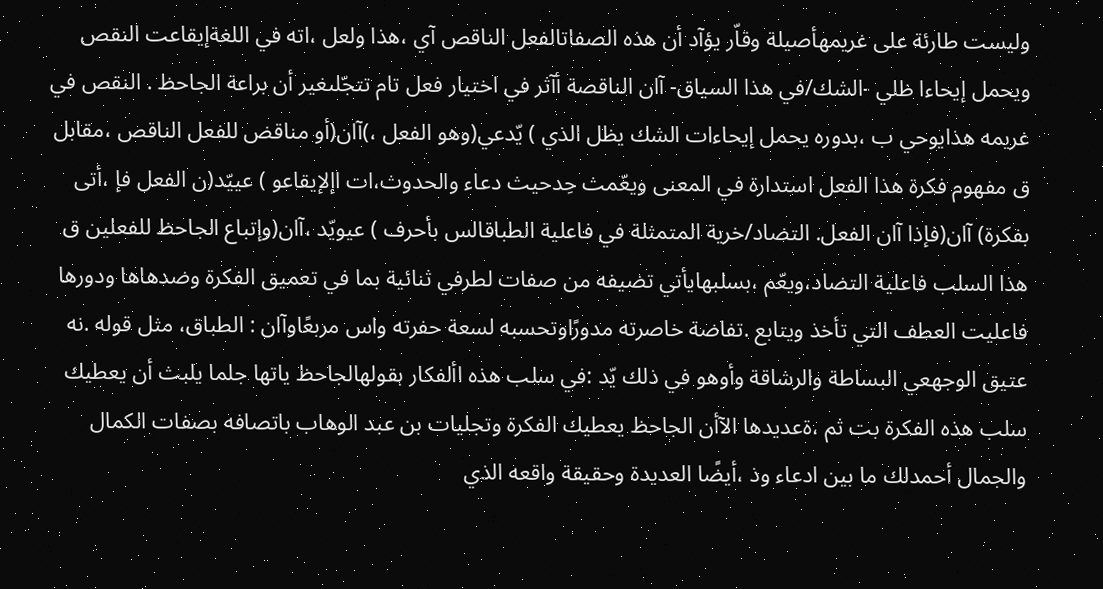وليست طارئة على غريمهأصيلة وقاّر يؤآد أن هذه الصفاتالفعل الناقص آي ،هذا ولعل ،اته في اللغةإيقاعت النقص ويحمل إيحاءا ظلي -الشك/في هذا السياق- آان الناقصة أآثر في اختيار فعل تام تتجّلىغير أن براعة الجاحظ . النقص في غريمه هذايوحي ب ،بدوره يحمل إيحاءات الشك يظل الذي ) يّدعي(وهو الفعل ،)آان(أو مناقض للفعل الناقص ،مقابل ق مفهوم فكرة هذا الفعل استدارة في المعنى ويعّمث حِدحيث دعاء والحدوث،ات اإلإيقاعو ) عييّد(ن الفعل فإ ،أتى بفكرة) آان(فإذا آان الفعل. التضاد/خرية المتمثلة في فاعلية الطباقالس بأحرف ) عيويّد ،آان(وإتباع الجاحظ للفعلين ق هذا السلب فاعلية التضاد،ويعّم ،بسلبهايأتي تضيفه من صفات لطرفي ثنائية بما في تعميق الفكرة وضدهاها ودورها فاعليت العطف التي تأخذ ويتابع .تفاضة خاصرته مدورًاوتحسبه لسعة حفرته واس مربعًاوآان : الطباق، مثل قوله .نه عتيق الوجهعي البساطة والرشاقة وأوهو في ذلك يّد :في سلب هذه األفكار بقولهالجاحظ ياتها جلما يلبث أن يعطيك سلب هذه الفكرة بت ثم ،ةعديدها الآأن الجاحظ يعطيك الفكرة وتجليات بن عبد الوهاب باتصافه بصفات الكمال والجمال أحمدلك ما بين ادعاء وذ ،أيضًا العديدة وحقيقة واقعه الذي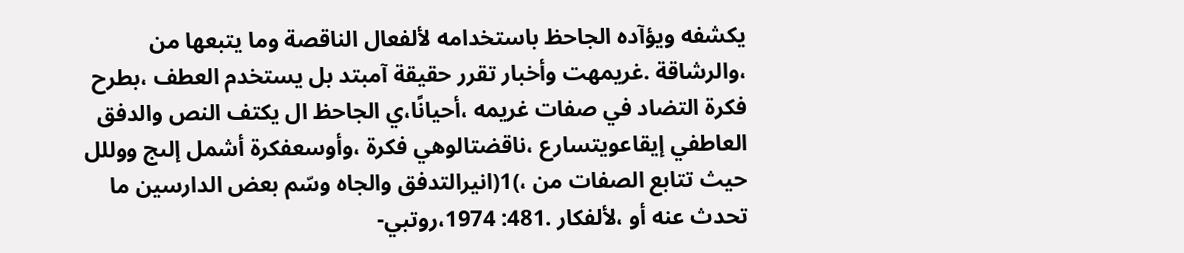يكشفه ويؤآده الجاحظ باستخدامه لألفعال الناقصة وما يتبعها من ،والرشاقة .غريمهت وأخبار تقرر حقيقة آمبتد بل يستخدم العطف ،بطرح فكرة التضاد في صفات غريمه ،أحيانًا،ي الجاحظ ال يكتف النص والدفق العاطفي إيقاعويتسارع ،ناقضتالوهي فكرة ،وأوسعفكرة أشمل إلىج ووللل حيث تتابع الصفات من ،)1(انيرالتدفق والجاه وسّم بعض الدارسين ما تحدث عنه أو ،لألفكار .481: 1974،روتبي-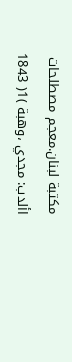مكتبة لبنان.معجم مصطلحات األدب: مجدي ،وهبة )1( 1843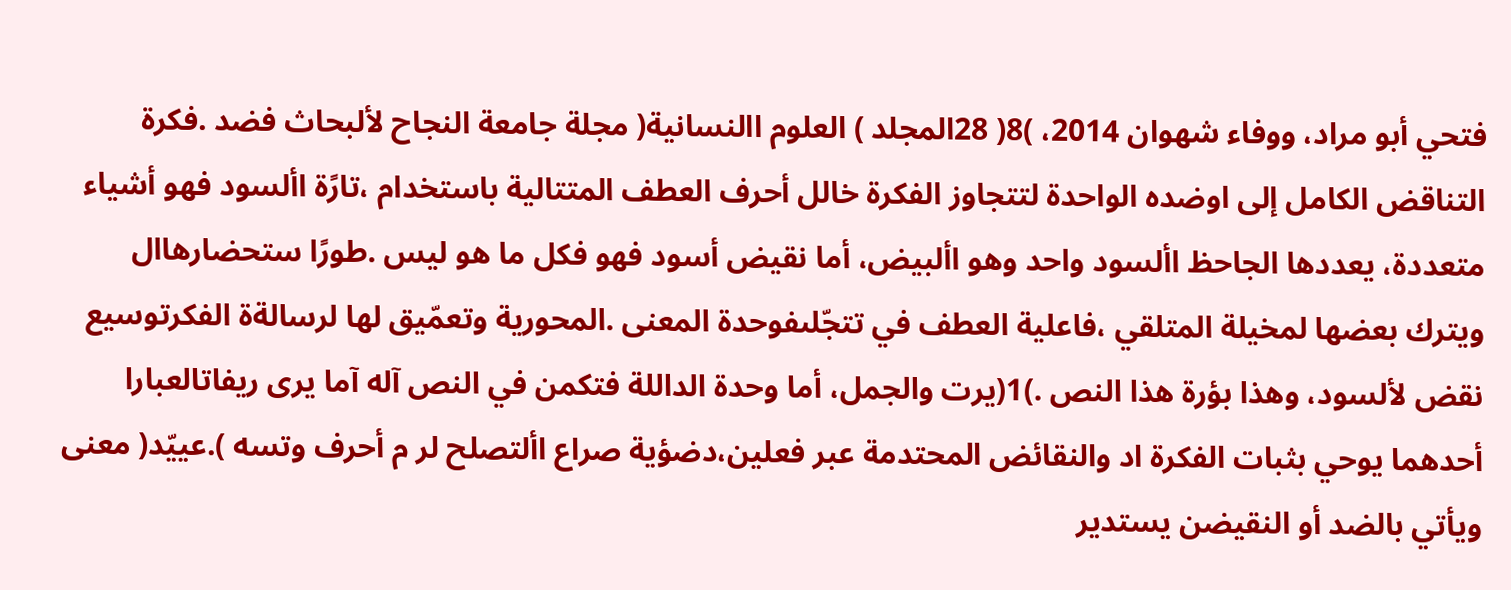فتحي أبو مراد، ووفاء شهوان 2014، )8( 28المجلد ) العلوم االنسانية( مجلة جامعة النجاح لألبحاث فضد .فكرة التناقض الكامل إلى اوضده الواحدة لتتجاوز الفكرة خالل أحرف العطف المتتالية باستخدام ،تارًة األسود فهو أشياء متعددة، يعددها الجاحظ األسود واحد وهو األبيض، أما نقيض أسود فهو فكل ما هو ليس .طورًا ستحضارهاال ويترك بعضها لمخيلة المتلقي ،فاعلية العطف في تتجّلىفوحدة المعنى .المحورية وتعمّيق لها لرسالةة الفكرتوسيع نقض لألسود، وهذا بؤرة هذا النص .)1(يرت والجمل، أما وحدة الداللة فتكمن في النص آله آما يرى ريفاتالعبارا أحدهما يوحي بثبات الفكرة اد والنقائض المحتدمة عبر فعلين،دضؤية صراع األتصلح لر م أحرف وتسه ).عييّد( معنى ويأتي بالضد أو النقيضن يستدير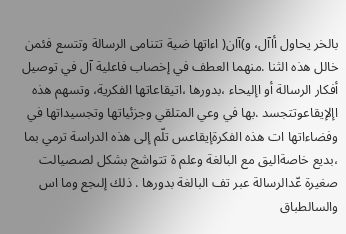بالخر يحاول أاآل، و)آان( اءاتها ضية تتنامى الرسالة وتتسع فئمن خالل هذه الثنا .منهما العطف في إخصاب فاعلية آل في توصيل أفكار الرسالة أو اإليحاء ،بدورها ،اتيقاعاتها الفكرية، وتسهم هذه اإلإيقاعوتتجسد .بها في وعي المتلقي وجزئياتها وتجسيداتها في وفضاءاتها ات هذه الفكرةإيقاعس تلّم إلى هذه الدراسة ترمي بما ،بديع خاصةاليق مع البالغة وعلم ة تتواشج بشكل لصصيالت صغيرة عّدالرسالة عبر تف البالغة بدورها . ذلك إلىجع وما اس والسالطباق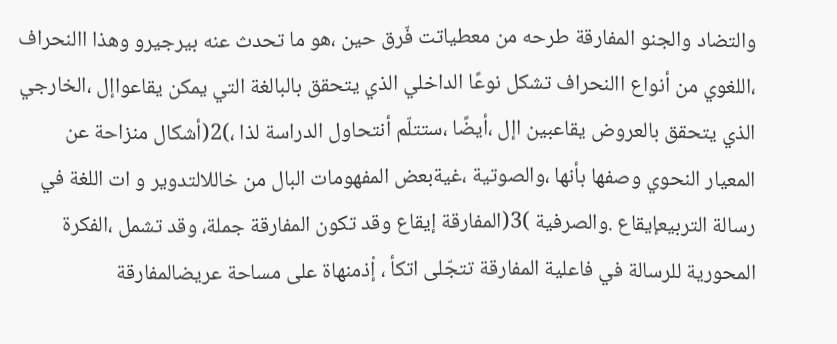والتضاد والجنو المفارقة طرحه من معطياتت فّرق حين ،هو ما تحدث عنه بيرجيرو وهذا االنحراف ،اللغوي من أنواع االنحراف تشكل نوعًا الداخلي الذي يتحقق بالبالغة التي يمكن يقاعواإل ،الخارجي الذي يتحقق بالعروض يقاعبين اإل ،أيضًا ،ستتلّم أنتحاول الدراسة لذا ،)2(أشكال منزاحة عن المعيار النحوي وصفها بأنها ،والصوتية ،غيةبعض المفهومات البال من خاللالتدوير و ات اللغة في رسالة التربيعإيقاع .والصرفية )3(المفارقة إيقاع وقد تكون المفارقة جملة، وقد تشمل ،الفكرة المحورية للرسالة في فاعلية المفارقة تتجّلى اتكأ ، إْذمنهاة على مساحة عريضالمفارقة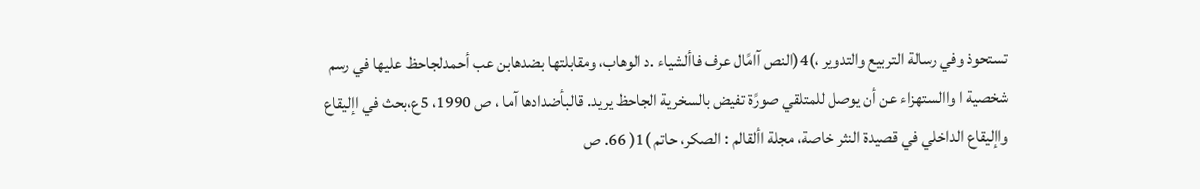تستحوذ وفي رسالة التربيع والتدوير ،)4(النص آامًال عرف فاألشياء .د الوهاب، ومقابلتها بضدهابن عب أحمدلجاحظ عليها في رسم شخصية ا واالستهزاء عن أن يوصل للمتلقي صورًة تفيض بالسخرية الجاحظ يريد. قالبأضدادها آما ، ص 1990، 5ع،بحث في اإليقاع واإليقاع الداخلي في قصيدة النثر خاصة، مجلة األقالم : الصكر، حاتم )1( 66. ص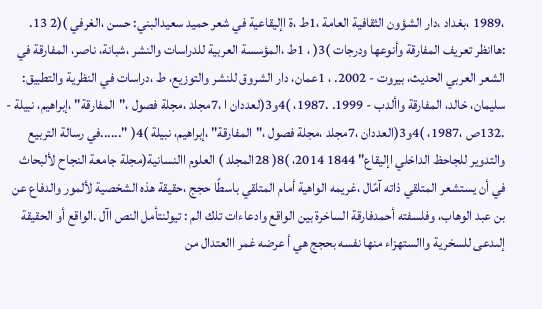،1989 ،بغداد ،دار الشؤون الثقافية العامة ،1ط ،ة اإليقاعية في شعر حميد سعيدالبني: حسن ،الغرفي )(2 13. :هاانظر تعريف المفارقة وأنوعها ودرجات )3( ، 1ط ،المؤسسة العربية للدراسات والنشر ،شبانة، ناصر، المفارقة في الشعر العربي الحديث، بيروت - 2002. ، 1عمان، دار الشروق للنشر والتوزيع، ط ،دراسات في النظرية والتطبيق: سليمان، خالد، المفارقة واألدب - 1999. .1987، )4و3(لعددان ا ،7مجلد ،مجلة فصول ،"المفارقة" ،إبراهيم، نبيلة - .132ص ،1987، )4و3(العددان ،7مجلد ،مجلة فصول ،"المفارقة" ،إبراهيم، نبيلة )4( "......في رسالة التربيع والتدوير للجاحظ الداخلي اإليقاع" 1844 2014، )8( 28المجلد ) العلوم االنسانية(مجلة جامعة النجاح لألبحاث في أن يستشعر المتلقي ذاته آمًال ،غريمه الواهية أمام المتلقي باسطًا حجج ،حقيقة هذه الشخصية لألمور والدفاع عن بن عبد الوهاب، وفلسفته أحمدفارقة الساخرة بين الواقع وادعاءات تلك الم : تيولنتأمل النص اآل .الواقع أو الحقيقة إلىدعى للسخرية واالستهزاء منها نفسه بحجج هي أ عرضه غمر االعتدال من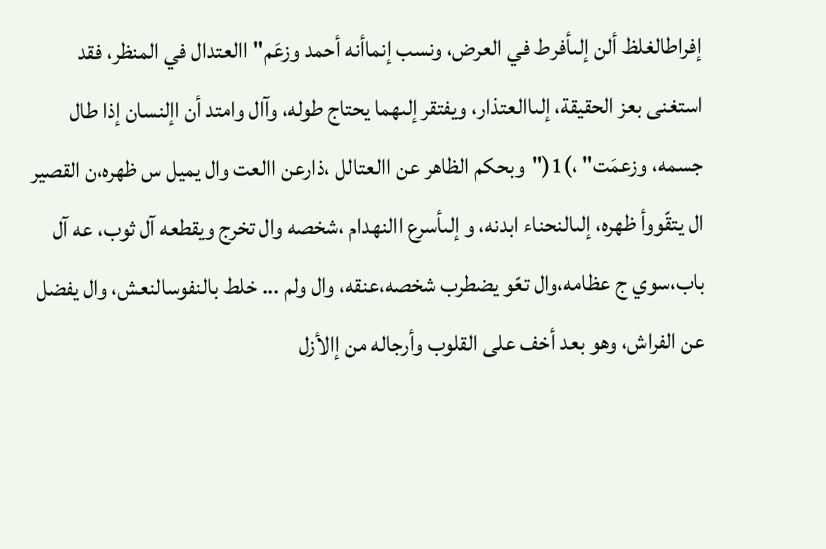إفراطالغلظ ألن إلىأفرط في العرض، ونسب إنماأنه أحمد وزعَم" االعتدال في المنظر، فقد استغنى بعز الحقيقة، إلىاالعتذار، ويفتقر إلىهما يحتاج طوله، وآال وامتد أن اإلنسان إذا طال جسمه، وزعمَت" ،)1("وبحكم الظاهر عن االعتالل ،ذارعن االعت وال يميل س ظهره،ن القصير ال يتقّووأ ظهره، إلىالنحناء ابدنه، و إلىأسرع االنهدام ،شخصه وال تخرج ويقطعه آل ثوب، عه آل باب،سوي ج عظامه،وال تعّو يضطرب شخصه،عنقه، وال ولم ... خلط بالنفوسالنعش، وال يفضل عن الفراش، وهو بعد أخف على القلوب وأرجاله من إالأزل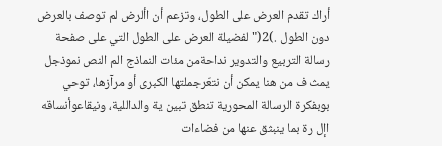أراك تقدم العرض على الطول، وتزعم أن األرض لم توصف بالعرض دون الطول .)2("لفضيلة العرض على الطول التي على صفحة رسالة التربيع والتدوير نداحةمن مئات النماذج الم النص نموذجل يمث ف من هنا يمكن أن نتعّرجملتها الكبرى أو مرآزها، توحي بوبفكرة الرسالة المحورية تنطق تبين ية والداللية، ونيقاعوأنساقه اإل رة بما ينبثق عنها من فضاءات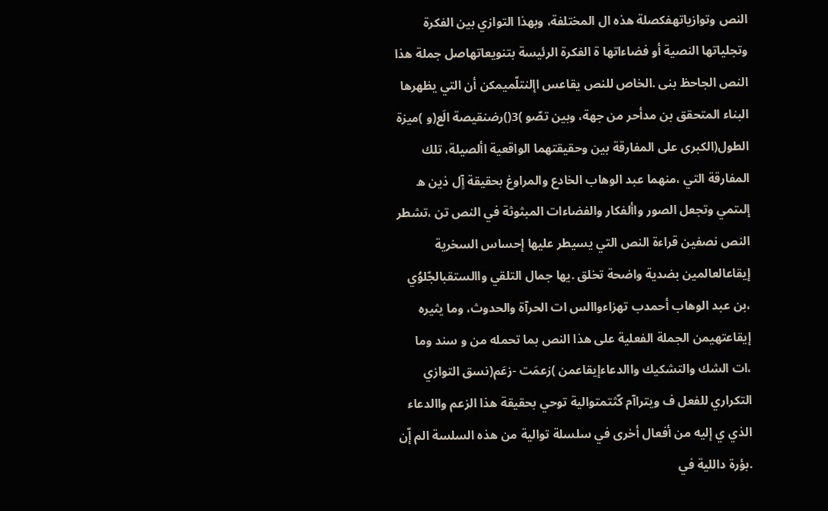النص وتوازياتهفكصلة هذه ال المختلفة، وبهذا التوازي بين الفكرة وتجلياتها النصية أو فضاءاتها ة الفكرة الرئيسة بتنويعاتهاصل جملة هذا النص الجاحظ بنى .الخاص للنص يقاعس اإلنتلّميمكن أن التي يظهرها البناء المتحقق بن مدأحر من جهة، وبين تصّو )3()رضنقيصة الَع(و )ميزة الطول(الكبرى على المفارقة بين وحقيقتهما الواقعية األصيلة، تلك المفارقة التي ،منهما عبد الوهاب الخادع والمراوغ بحقيقة آٍل ذين ه إلىتمي وتجعل الصور واألفكار والفضاءات المبثوثة في النص تن ،تشطر النص نصفين قراءة النص التي يسيطر عليها إحساس السخرية إيقاعالعالمين بضدية واضحة تخلق .يها جمال التلقي واالستقبالجّلوُي ،بن عبد الوهاب أحمدب تهزاءواالس ات الحرآة والحدوث، وما يثيره إيقاعتهيمن الجملة الفعلية على هذا النص بما تحمله من و سند وما ،ات الشك والتشكيك واالدعاءإيقاعمن )زعمَت -زعَم(نسق التوازي التكراري للفعل ف ويتراآم كّثتمتوالية توحي بحقيقة هذا الزعم واالدعاء الذي ي إليه من أفعال أخرى في سلسلة توالية من هذه السلسة الم إّن .بؤرة داللية في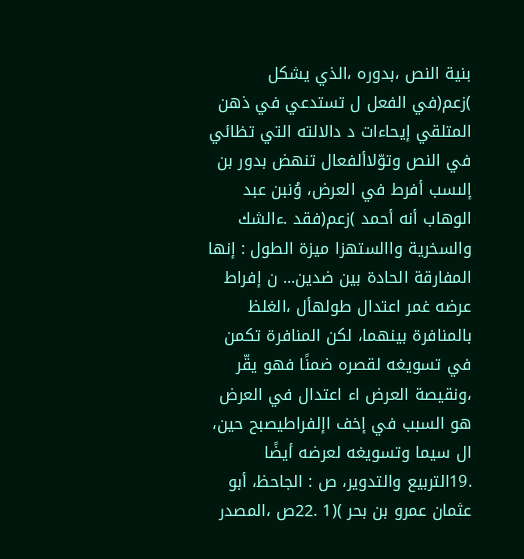بنية النص ،بدوره ،الذي يشكل )زعم(في الفعل ل تستدعي في ذهن المتلقي إيحاءات د دالالته التي تظائي في النص وتوّلاألفعال تنهض بدور بن إلىسب أفرط في العرض، وُنبن عبد الوهاب أنه أحمد )زعم(فقد .ءالشك والسخرية واالستهزا ميزة الطول : إنها المفارقة الحادة بين ضدين... ن إفراط عرضه غمر اعتدال طولهأل ،الغلظ بالمنافرة بينهما، لكن المنافرة تكمن في تسويغه لقصره ضمنًا فهو يقّر ،ونقيصة العرض اء اعتدال في العرض هو السبب في إخف اإلفراطيصبح حين، ال سيما وتسويغه لعرضه أيضًا .19التربيع والتدوير، ص : الجاحظ، أبو عثمان عمرو بن بحر )(1 .22ص ،المصدر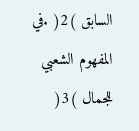السابق )2( .في المفهوم الشعبي للجمال )3(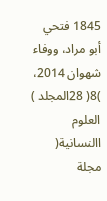1845 فتحي أبو مراد، ووفاء شهوان 2014، )8( 28المجلد ) العلوم االنسانية( مجلة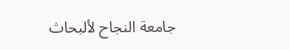جامعة النجاح لألبحاث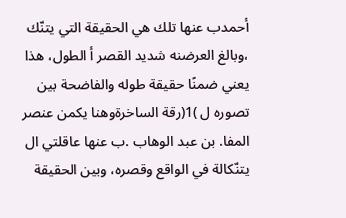أحمدب عنها تلك هي الحقيقة التي يتنّك ،وبالغ العرضنه شديد القصر أ الطول، هذا يعني ضمنًا حقيقة طوله والفاضحة بين تصوره ل )1(رقة الساخرةوهنا يكمن عنصر المفا. بن عبد الوهاب .ب عنها عاقلتي ال يتنّكالة في الواقع وقصره، وبين الحقيقة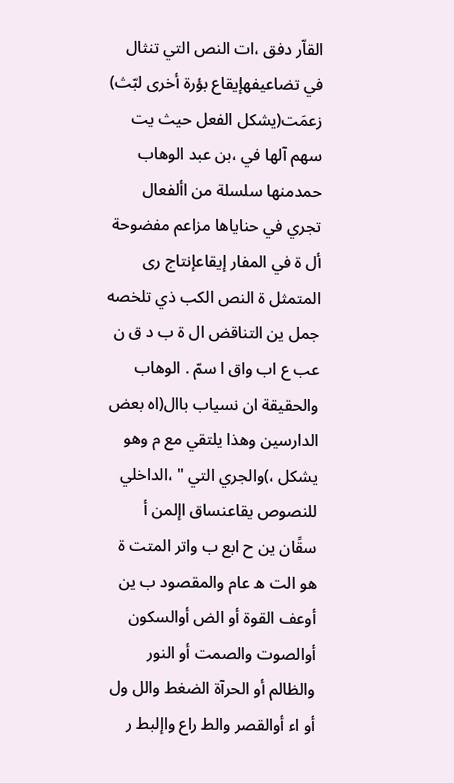القاّر دفق ،ات النص التي تنثال في تضاعيفهإيقاع بؤرة أخرى لبّث) زعمَت(يشكل الفعل حيث يت سهم آلها في ،بن عبد الوهاب حمدمنها سلسلة من األفعال تجري في حناياها مزاعم مفضوحة أل ة في المفار إيقاعإنتاج رى المتمثل ة النص الكب ذي تلخصه جمل ين التناقض ال ة ب د ق ن عب ع اب واق ا سمّ . الوهاب والحقيقة ان نسياب باال(اه بعض الدارسين وهذا يلتقي مع م وهو يشكل ،)والجري التي " ،الداخلي للنصوص يقاعنساق اإلمن أ سقًان ين ح ابع ب واتر المتت ة هو الت ه عام والمقصود ب ين أوعف القوة أو الض أوالسكون أوالصوت والصمت أو النور والظالم أو الحرآة الضغط والل ول أو اء أوالقصر والط راع واإلبط ر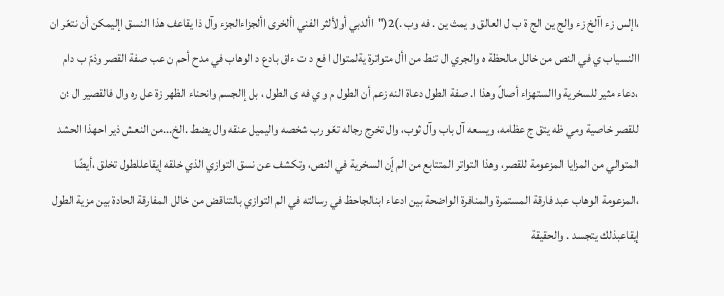،اإلس زء اآلخ زء والج ين الج ة ب ل العالق و يمث ين . فه وب .)2("األدبي أولألثر الفني األخرى األجزاءالجزء وآل ذا يقاعف هذا النسق اإليمكن أن نتعّر ان االنسياب ي في النص من خالل مالحظة ه والجري ال تنط من األ متواترة يةلمتوال ا فع د ت ءاق بادع د الوهاب في مدح أحم ن عب صفة القصر وذمّ ب دام ،دعاء مثير للسخرية واالستهزاء أصالً وهذا ا. صفة الطول دعاة النه زعم أن الطول م و ي فه ى الطول ، بل إالجسم وانحناء الظهر زة عل ره وال فالقصير ال ؛ن للقصر خاصية ومي ظه يتق ج عظامه، ويسعه آل باب وآل ثوب، وال تخرج رجاله تعّو رب شخصه واليميل عنقه وال يضط .الخ...من النعش ذير احهذا الحشد المتوالي من المزايا المزعومة للقصر، وهذا التواتر المتتابع من الم إّن السخرية في النص، وتكشف عن نسق التوازي الذي خلقه إيقاعللطول تخلق ،أيضًا ،المزعومة الوهاب عبد فارقة المستمرة والمنافرة الواضحة بين ادعاء ابنالجاحظ في رسالته في الم التوازي بالتناقض من خالل المفارقة الحادة بين مزية الطول إيقاعبذلك يتجسد . والحقيقة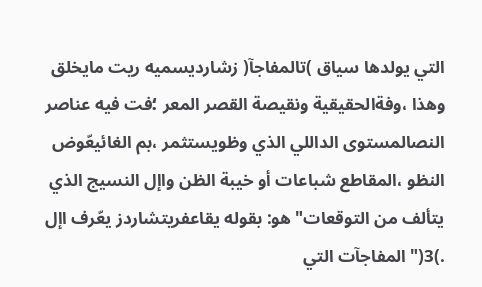التي يولدها سياق )تالمفاجآ( زشارديسميه ريت مايخلق وهذا ،وفةالحقيقية ونقيصة القصر المعر ؛فت فيه عناصر النصالمستوى الداللي الذي وظويستثمر ،بم الغائيعّوض النظو ،المقاطع شباعات أو خيبة الظن واإل النسيج الذي يتألف من التوقعات"هو: بقوله يقاعفريتشاردز يعّرف اإل .)3("المفاجآت التي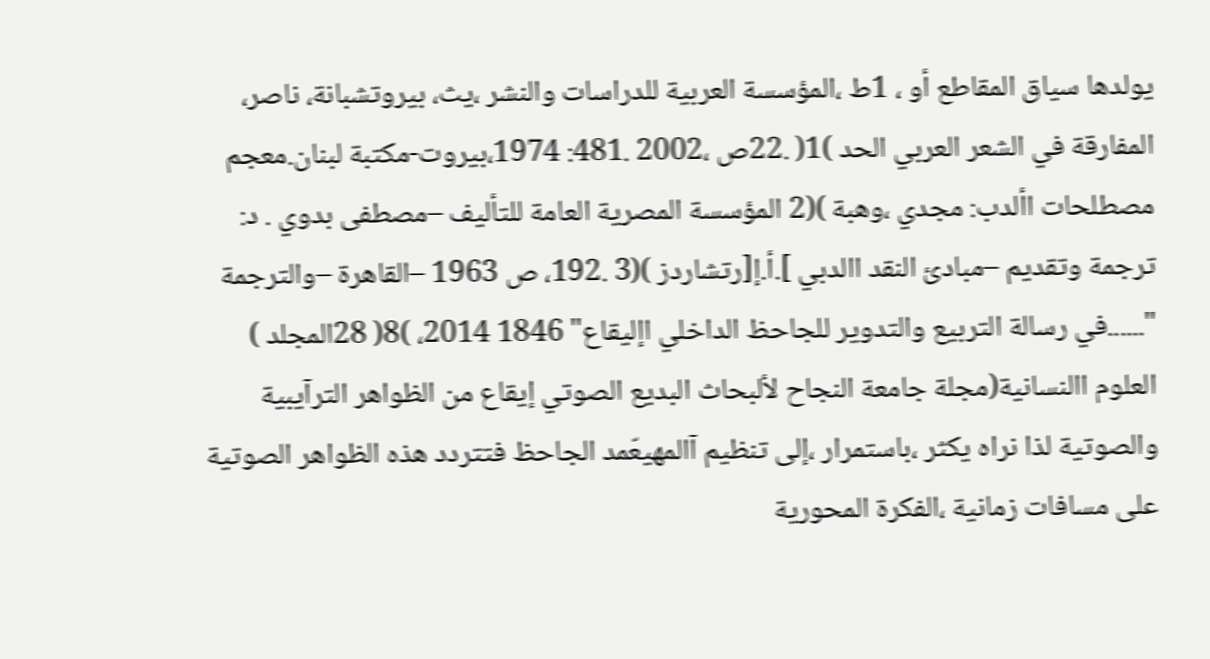يولدها سياق المقاطع أو ، 1ط ،المؤسسة العربية للدراسات والنشر ،يث، بيروتشبانة، ناصر، المفارقة في الشعر العربي الحد )1( .22ص ،2002 .481: 1974،بيروت-مكتبة لبنان.معجم مصطلحات األدب: مجدي ،وهبة )(2 المؤسسة المصرية العامة للتأليف –مصطفى بدوي . د: ترجمة وتقديم –مبادئ النقد االدبي ].أ.إ[رتشاردز )(3 .192، ص 1963 –القاهرة –والترجمة "......في رسالة التربيع والتدوير للجاحظ الداخلي اإليقاع" 1846 2014، )8( 28المجلد ) العلوم االنسانية(مجلة جامعة النجاح لألبحاث البديع الصوتي إيقاع من الظواهر الترآيبية والصوتية لذا نراه يكثر ،باستمرار ،إلى تنظيم آالمهيعّمد الجاحظ فتتردد هذه الظواهر الصوتية على مسافات زمانية ،الفكرة المحورية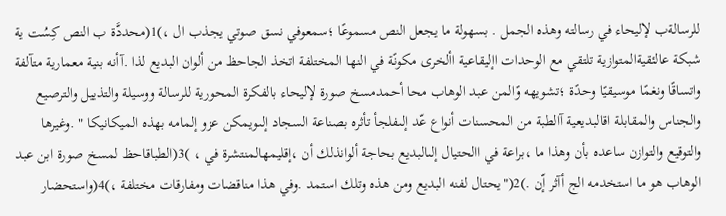للرسالةب لإليحاء في رسالته وهذه الجمل . بسهولة ما يجعل النص مسموعًا ؛سمعوفي نسق صوتي يجذب ال ،)1(محددَّة ب النص كِسُت ية شبكة عالئقيةالمتوازية تلتقي مع الوحدات اإليقاعية األخرى مكونًة في النها المختلفة اتخذ الجاحظ من ألوان البديع لذا .آأنه بنية معمارية متآلفة واتساقًا ونغمًا موسيقيًا وحدًة ؛تشويهه وًالمن عبد الوهاب محا أحمدمسخ صورة لإليحاء بالفكرة المحورية للرسالة ووسيلة والتذييل والترصيع والجناس والمقابلة اقالبديعية آالطبة من المحسنات أنواع عّد إلىفلجأ تأثره بصناعة السجاد إلىويمكن عزو إلمامه بهذه الميكانيكا " .وغيرها والتوقيع والتوازن ساعده بأن وهذا ما ،براعة في االحتيال إلىالبديع بحاجة ألوانذلك أن ،إقليمهالمنتشرة في ، )3(الطباقاحظ لمسخ صورة ابن عبد الوهاب هو ما استخدمه الج أآثر إّن .)2("يحتال لفنه البديع ومن هذه وتلك استمد .وفي هذا مناقضات ومفارقات مختلفة ،)4(واستحضار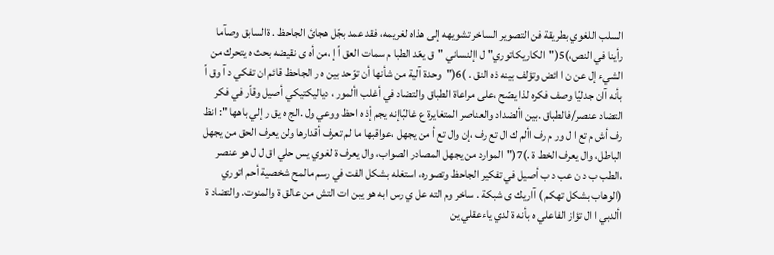السلب اللغوي بطريقة فن التصوير الساخر تشويهه إلى هذاه لغريمه، فقد عمد بجّل هجائ الجاحظ . ةالسابق وصآما رأينا في النص،)5("الكاريكاتوري" ل اإلنساني "ق يعّد الطبا م سمات العق اً إ ،من أه ى نقيضه بحث ه يتحرك من الشيء إل عن ن ا ائض وتؤلف بينه ذه النق . )6("وحدة آلية من شأنها أن توّحد بين ه ر الجاحظ قائم ان تفكي د آ وق اً بأنه آان جدليًا وصف فكره لذا يصّح ،على مراعاة الطباق والتضاد في أغلب األمور ، دياليكتيكي أصيل وقاّر في فكر التضاد عنصر/فالطباق .بين األضداد والعناصر المتغايرة ع غالبًاإنه يجم إْذ ه احظ ووعي ول .الج ه يق ر إلي باهها ": انظ رف أش م تع ا ل ور م رف األم ك ال تع رف ،إن وال تع أ من يجهل ،عواقبها ما لم تعرف أقدارها ولن يعرف الحق من يجهل الباطل، وال يعرف الخط ة .)7("الموارد من يجهل المصادر الصواب، وال يعرف ة لغوي يس حلي اق ل ل هو عنصر ،الطب ب د ن عب د ب أصيل في تفكير الجاحظ وتصوره، استغله بشكل الفت في رسم مالمح شخصية أحم اتوري (الوهاب بشكل تهكم ) آاريك ى شبكة . ساخر وم الته عل ي رس ابه هو يبن ات التش من عالق ة والمنوت. والتضاد ة األدبي ا ال تؤاز الفاعلي ه بأنه ة لدي ياءعقلي ين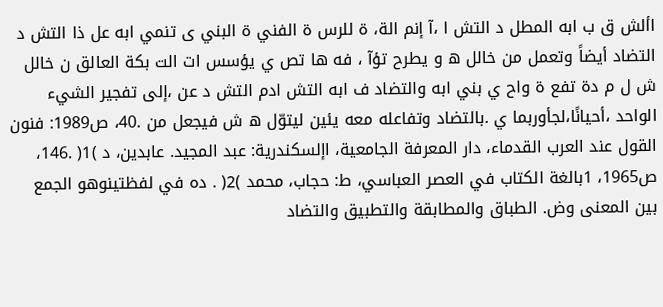األش ق ب ابه المطل د التش ا ،آ إنم الة، ة للرس ة الفني ة البني ى تنمي ابه عل ذا التش د التضاد أيضاً وتعمل من خالل ه و يطرح تؤآ ، فه ها تص ي يؤسس ات الت بكة العالق ن خالل ش ل م دة تفع ة واح ي بني ابه والتضاد ف ابه التش ادم التش د عن ،إلى تفجير الشيء الواحد ،أحيانًا،لجأوربما ي .بالتضاد وتفاعله معه يئين ليتوّل ه ش فيجعل من .40، ص1989: فنون القول عند العرب القدماء، دار المعرفة الجامعية، اإلسكندرية: عبد المجيد. عابدين، د )1( .146، ص1965، 1بالغة الكتاب في العصر العباسي، ط: حجاب، محمد )2( . ده في لفظتينوهو الجمع بين المعنى وض. الطباق والمطابقة والتطبيق والتضاد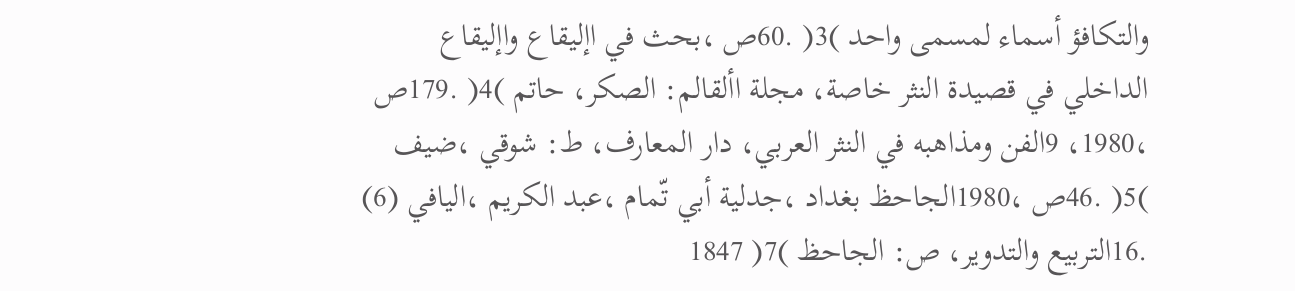والتكافؤ أسماء لمسمى واحد )3( .60ص ،بحث في اإليقاع واإليقاع الداخلي في قصيدة النثر خاصة، مجلة األقالم: الصكر، حاتم )4( .179ص ،1980، 9الفن ومذاهبه في النثر العربي، دار المعارف، ط: شوقي ،ضيف )5( .46ص ،1980الجاحظ بغداد ،جدلية أبي تّمام ،عبد الكريم ،اليافي (6) .16التربيع والتدوير، ص: الجاحظ )7( 1847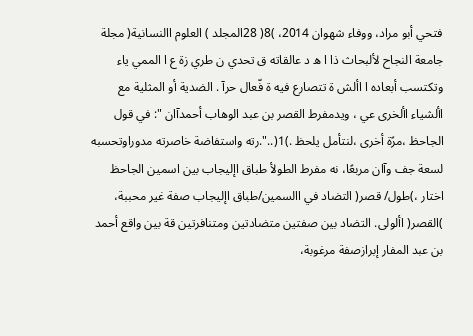فتحي أبو مراد، ووفاء شهوان 2014، )8( 28المجلد ) العلوم االنسانية( مجلة جامعة النجاح لألبحاث ذا ا ه د عالقاته ق تحدي ن طري زة ع ا الممي ياء وتكتسب أبعاده ا األش ة تتصارع فيه ة فّعال حرآ . الضدية أو المثلية مع األشياء األخرى عي ، ويدمفرط القصر بن عبد الوهاب أحمدآان ": في قول الجاحظ ،مرًة أخرى ،لنتأمل يلحظ .)1(..".رته واستفاضة خاصرته مدوراوتحسبه لسعة جف وآان مربعًا، نه مفرط الطولأ طباق اإليجاب بين اسمين الجاحظ اختار ،)طول/ قصر( التضاد في االسمين/طباق اإليجاب صفة غير محببة، )القصر( األولى. التضاد بين صفتين متضادتين ومتنافرتين قة بين واقع أحمد بن عبد المفار إبرازصفة مرغوبة،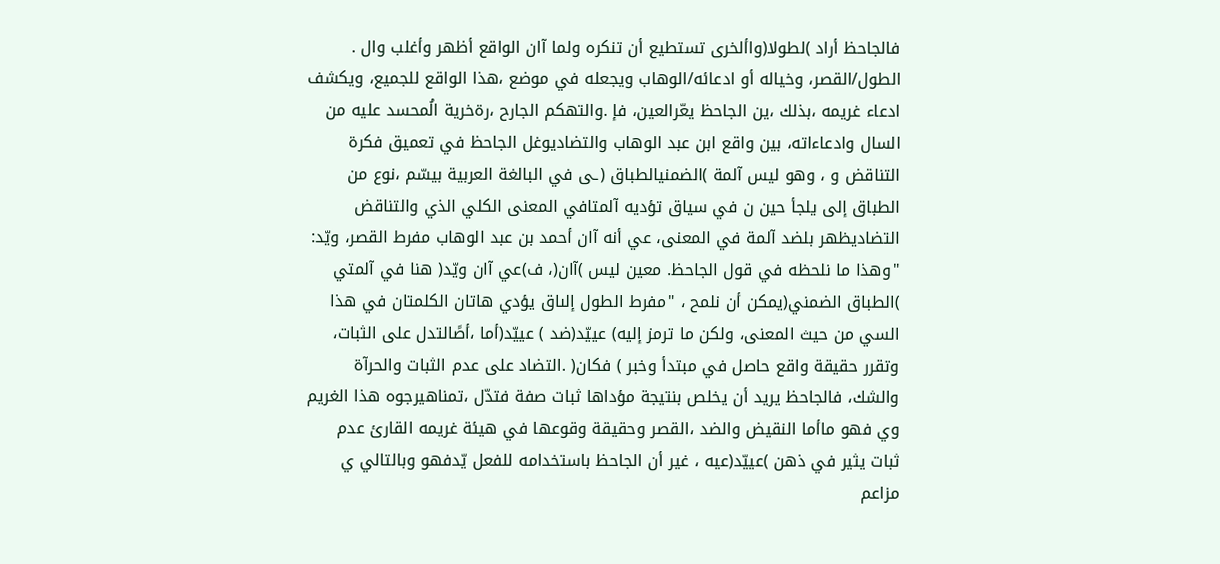فالجاحظ أراد )لطولا(واألخرى تستطيع أن تنكره ولما آان الواقع أظهر وأغلب وال . الطول/القصر، وخياله أو ادعائه/الوهاب ويجعله في موضع ،هذا الواقع للجميع، ويكشف ادعاء غريمه ،بذلك ،ين الجاحظ يعّرالعين، فإ .والتهكم الجارح ،رةخرية الُمحسد عليه من السال وادعاءاته، بين واقع ابن عبد الوهاب والتضاديوغل الجاحظ في تعميق فكرة التناقض و ، وهو ليس آلمة )الضمنيالطباق (ـى في البالغة العربية بيسّم ،نوع من الطباق إلى يلجأ حين ن في سياق تؤديه آلمتافي المعنى الكلي الذي والتناقض التضاديظهر بلضد آلمة في المعنى، عي أنه آان أحمد بن عبد الوهاب مفرط القصر، ويّد: "وهذا ما نلحظه في قول الجاحظ. معين ليس )آان(، ف)عي آان ويّد( هنا في آلمتي )الطباق الضمني(يمكن أن نلمح ، "مفرط الطول إلىاق يؤدي هاتان الكلمتان في هذا السي من حيث المعنى، ولكن ما ترمز إليه) عييّد(ضد ) عييّد(أما ،أصًالتدل على الثبات، وتقرر حقيقة واقع حاصل في مبتدأ وخبر ) فكان( .التضاد على عدم الثبات والحرآة والشك، فالجاحظ يريد أن يخلص بنتيجة مؤداها ثبات صفة فتدّل ،تمناهيرجوه هذا الغريم وي فهو ماأما النقيض والضد ،القصر وحقيقة وقوعها في هيئة غريمه القارئ عدم ثبات يثير في ذهن )عييّد(عيه ، غير أن الجاحظ باستخدامه للفعل يّدفهو وبالتالي ي مزاعم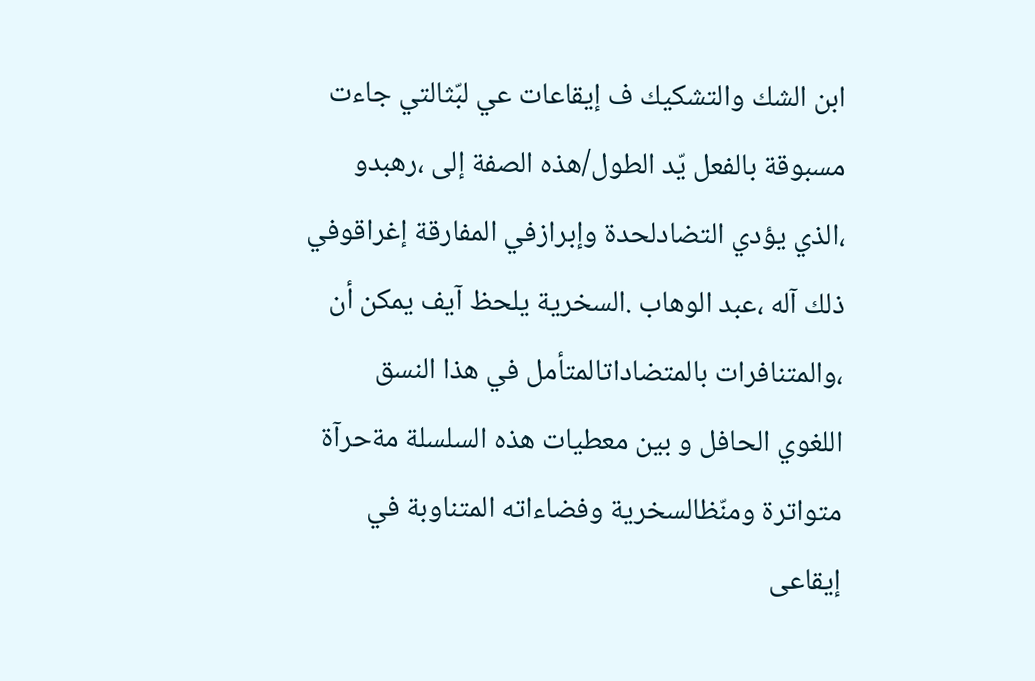ابن الشك والتشكيك ف إيقاعات عي لبّثالتي جاءت مسبوقة بالفعل يّد الطول/هذه الصفة إلى ،رهبدو ،الذي يؤدي التضادلحدة وإبرازفي المفارقة إغراقوفي ذلك آله ،عبد الوهاب .السخرية يلحظ آيف يمكن أن ،والمتنافرات بالمتضاداتالمتأمل في هذا النسق اللغوي الحافل و بين معطيات هذه السلسلة مةحرآة متواترة ومنّظالسخرية وفضاءاته المتناوبة في إيقاعى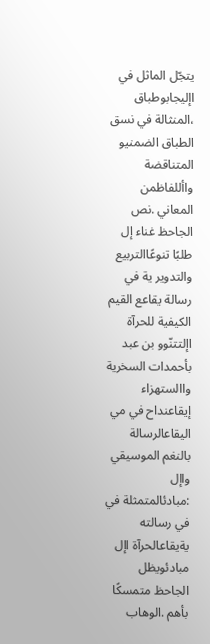يتجّل الماثل في اإليجابوطباق ،المنثالة في نسق الطباق الضمنيو المتناقضة واأللفاظمن المعاني .نص الجاحظ غناء إل طلبًا تنوعًاالتربيع والتدوير ية في رسالة يقاعع القيم الكيفية للحرآة اإلتتنّوو بن عبد بأحمدات السخرية واالستهزاء إيقاعنداح في مي اليقاعالرسالة بالنغم الموسيقي واإل :مبادئالمتمثلة في في رسالته يةيقاعالحرآة اإل مبادئويظل الجاحظ متمسكًا بأهم .الوهاب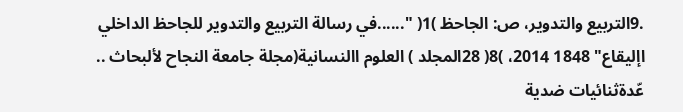.9التربيع والتدوير، ص: الجاحظ )1( "......في رسالة التربيع والتدوير للجاحظ الداخلي اإليقاع" 1848 2014، )8( 28المجلد ) العلوم االنسانية(مجلة جامعة النجاح لألبحاث .. عّدةثنائيات ضدية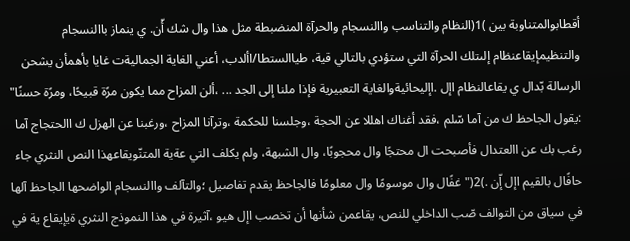أقطابوالمتناوبة بين )1(النظام والتناسب واالنسجام والحرآة المنضبطة مثل هذا وال شك أّن. ي ينماز باالنسجام والتنظيمإيقاعنظام إلىتلك الحرآة التي ستؤدي بالتالي قية، طياالستطا/األدب، أعني الغاية الجماليةت غايا بأهمأن يشحن الرسالة بّدال ي يقاعالنظام اإل .اإليحائيةوالغاية التعبيرية فإذا ملنا إلى الجد ... ،ألن المزاح مما يكون مرًة قبيحًا، ومرًة حسنًا" :يقول الجاحظ ك من آما سّلم ،فقد أغناك اهللا عن الحجة ،وجلسنا للحكمة ،وترآنا المزاح ،ورغبنا عن الهزل ك االحتجاج آما رغب بك عن االعتدال فأصبحت ال محتجًا وال محجوبًا، وال الشبهة، ولم يكلف التي عةية المتنّويقاعهذا النص النثري جاء حافًال بالقيم اإل إّن .)2("غفًال وال موسومًا وال معلومًا فالجاحظ يقدم تفاصيل ؛والتآلف واالنسجام الواضحها الجاحظ آلها في سياق من التوالف صّب الداخلي للنص، يقاعمن شأنها أن تخصب اإل هيو ،آثيرة في هذا النموذج النثري ةيإيقاع ية في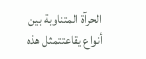الحرآة المتناوبة بين أنواع يقاعتتمثل هذه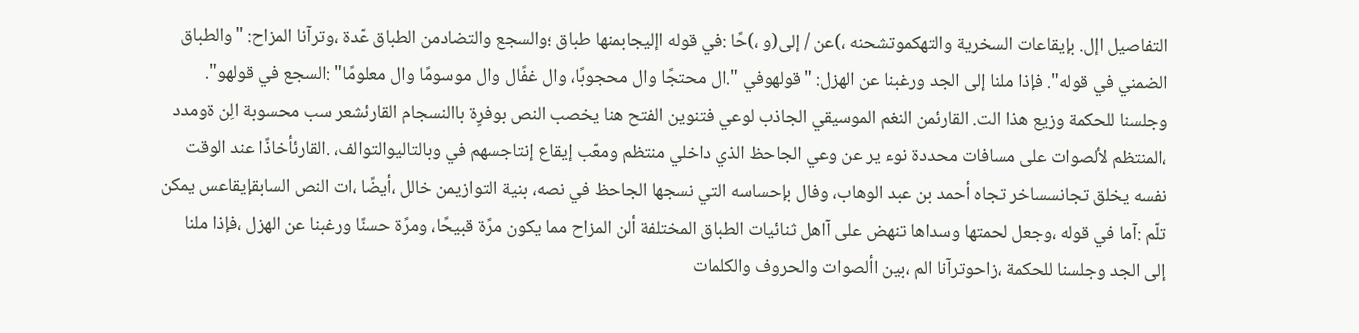التفاصيل اإل. بإيقاعات السخرية والتهكموتشحنه ،)عن / إلى(و ،)حًا :في قوله اإليجابمنها طباق ؛والسجع والتضادمن الطباق عّدة ،وترآنا المزاح: "والطباق الضمني في قوله". فإذا ملنا إلى الجد ورغبنا عن الهزل: "قولهوفي ".ال محتجًا وال محجوبًا، وال غفًال وال موسومًا وال معلومًا" :السجع في قولهو". وجلسنا للحكمة وزيع هذا الت. القارئمن النغم الموسيقي الجاذب لوعي فتنوين الفتح هنا يخصب النص بوفرٍة باالنسجام القارئشعر سب محسوبة الِن ةومدد ،المنتظم لألصوات على مسافات محددة نوء ير عن وعي الجاحظ الذي داخلي منتظم ومعّب إيقاع إنتاجسهم في وبالتاليوالتوالف، .القارئأخاذًا عند الوقت نفسه يخلق تجانسساخر تجاه أحمد بن عبد الوهاب، وفال بإحساسه التي نسجها الجاحظ في نصه، بنية التوازيمن خالل ،أيضًا ،ات النص السابقإيقاعس يمكن تلّم :آما في قوله ،وجعل لحمتها وسداها تنهض على آاهل ثنائيات الطباق المختلفة ألن المزاح مما يكون مرًة قبيحًا، ومرًة حسنًا ورغبنا عن الهزل ،فإذا ملنا إلى الجد وجلسنا للحكمة ،زاحوترآنا الم ،بين األصوات والحروف والكلمات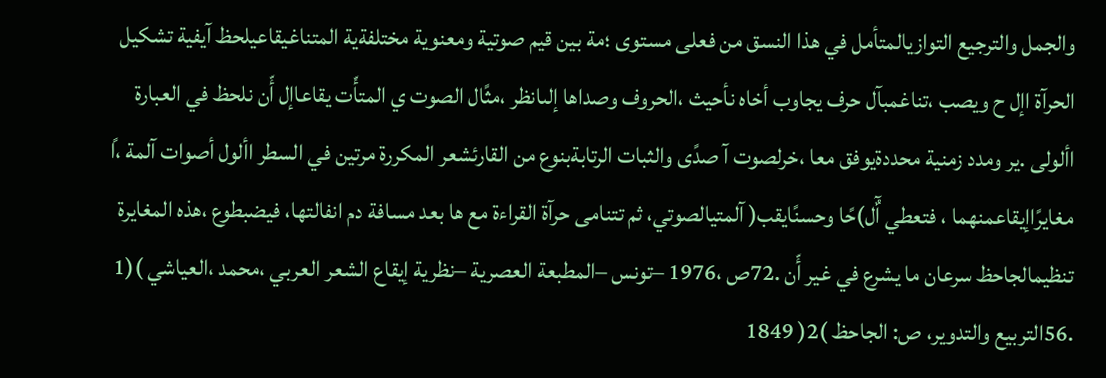والجمل والترجيع التوازيالمتأمل في هذا النسق من فعلى مستوى ؛مة بين قيم صوتية ومعنوية مختلفةية المتناغيقاعيلحظ آيفية تشكيل الحرآة اإل ح ويصب ،تناغمبآل حرف يجاوب أخاه نأحيث ،الحروف وصداها إلىانظر ،مثًال الصوت ي المتأّت يقاعاإل أّن نلحظ في العبارة األولى .ير ومدد زمنية محددةيوفق معا ،خرلصوت آ صدًى والثبات الرتابةبنوع من القارئشعر المكررة مرتين في السطر األول أصوات آلمة ،ًا مغايرًاإيقاعمنهما ، فتعطي آٌل)حًا وحسنًايقب( آلمتيالصوتي، ثم تتنامى حرآة القراءة مع ها بعد مسافة دم انفالتها، فيضبطوع ،هذه المغايرة تنظيمالجاحظ سرعان ما يشرع في غير أّن .72ص ،1976 –تونس –المطبعة العصرية –نظرية إيقاع الشعر العربي ،محمد ،العياشي )(1 .56التربيع والتدوير، ص: الجاحظ )2( 1849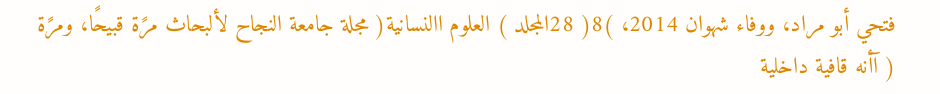فتحي أبو مراد، ووفاء شهوان 2014، )8( 28المجلد ) العلوم االنسانية( مجلة جامعة النجاح لألبحاث مرًة قبيحًا، ومرًة ( آأنه قافية داخلية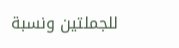للجملتين ونسبة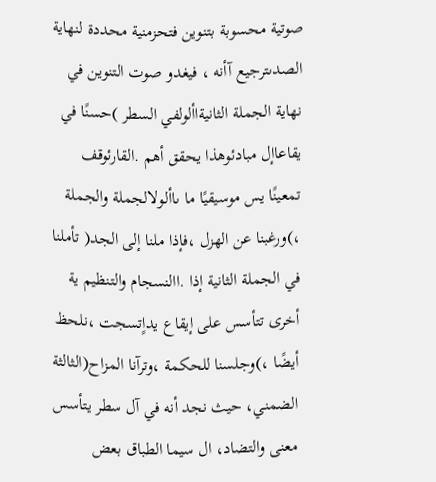صوتية محسوبة بتنوين فتحزمنية محددة لنهاية الصدىترجيع آأنه ، فيغدو صوت التنوين في نهاية الجملة الثانيةاألولفي السطر )حسنًا في يقاعاإل مبادئوهذا يحقق أهم .القارئوقف تمعينًا يس موسيقيًا ما ىاألولالجملة والجملة ،)ورغبنا عن الهزل ،فإذا ملنا إلى الجد( تأملنا في الجملة الثانية إذا .االنسجام والتنظيم ية أخرى تتأسس على إيقاع يداٍتسجت ،نلحظ أيضًا ،)وجلسنا للحكمة ،وترآنا المزاح(الثالثة الضمني، حيث نجد أنه في آل سطر يتأسس معنى والتضاد، ال سيما الطباق بعض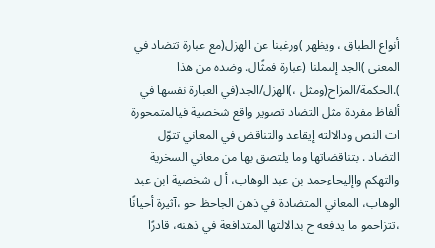أنواع الطباق ، ويظهر )ورغبنا عن الهزل(مع عبارة تتضاد في المعنى )الجد إلىملنا (عبارة فمثًال. وضده من هذا ).الحكمة/المزاح(ومثل ،)الهزل/الجد(في العبارة نفسها في ألفاظ مفردة مثل التضاد تصوير واقع شخصية فيالمتمحورة ات النص ودالالته إيقاعد والتناقض في المعاني تتوّل التضاد . بتناقضاتها وما يلتصق بها من معاني السخرية والتهكم واإليحاءحمد بن عبد الوهاب، أ ل شخصية ابن عبد الوهاب، المعاني المتضادة في ذهن الجاحظ حو ،آثيرة أحيانًا ،تتزاحمو ما يدفعه ح بدالالتها المتدافعة في ذهنه، قادرًا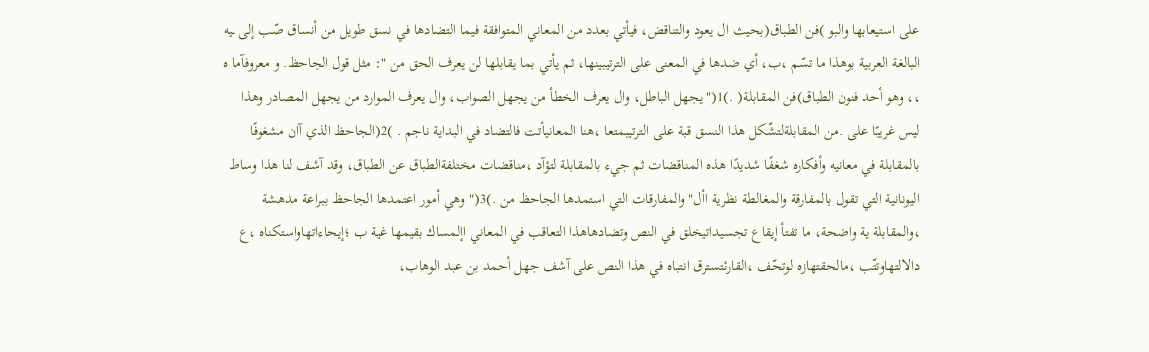على استيعابها والبو )فن الطباق(بحيث ال يعود والتناقض، فيأتي بعدد من المعاني المتوافقة فيما التضادها في نسق طويل من أنساق صّب إلى ـيه البالغة العربية بوهذا ما تسّم ،ب، أي ضدها في المعنى على الترتيبينها، ثم يأتي بما يقابلها لن يعرف الحق من ": مثل قول الجاحظ. و معروفآما ه ،، وهو أحد فنون الطباق)فن المقابلة( .)1("يجهل الباطل، وال يعرف الخطأ من يجهل الصواب، وال يعرف الموارد من يجهل المصادر وهذا ليس غريبًا على .من المقابلةلتشّكل هذا النسق قبة على الترتيبمتعا ،هنا المعانيأتت فالتضاد في البداية ناجم . )2(الجاحظ الذي آان مشغوفًا بالمقابلة في معانيه وأفكاره شغفًا شديدًا هذه المناقضات ثم جيء بالمقابلة لتؤآد ،مناقضات مختلفةالطباق عن الطباق، وقد آشف لنا هذا وساط اليونانية التي تقول بالمفارقة والمغالطة نظرية األ"والمفارقات التي استمدها الجاحظ من .)3("وهي أمور اعتمدها الجاحظ ببراعة مدهشة ،والمقابلة ية واضحة، ما تفتأ إيقاع تجسيداتيخلق في النص وتضادهاهذا التعاقب في المعاني اإلمساك بقيمها غية ب ؛إيحاءاتهاواستكناه ،ع دالالتهاوتتّب ،مالحقتهازه لوتحّف ،القارئتسترق انتباه في هذا النص على آشف جهل أحمد بن عبد الوهاب،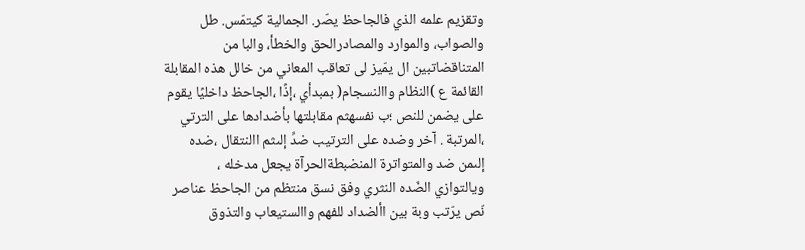وتقزيم علمه الذي فالجاحظ يصّر. الجمالية كيتمّس. طل والصواب، والموارد والمصادرالحق والخطأ، والبا من المتناقضاتبين ال يمّيز لى تعاقب المعاني من خالل هذه المقابلة القائمة ع )النظام واالنسجام( بمبدأي ،إذًا ،الجاحظ داخليًا يقوم على يضمن للنص ؛ب نفسهثم مقابلتها بأضدادها على الترتي ،المرتبة . آخر وضده على الترتيب ضدِّ إلىثم االنتقال ،ضده إلىمن ضد والمتواترة المنضبطةالحرآة يجعل مدخله ، ويالتوازي الضّده النثري وفق نسق منتظم من الجاحظ عناصر نّص يرّتب وبة بين األضداد للفهم واالستيعاب والتذوق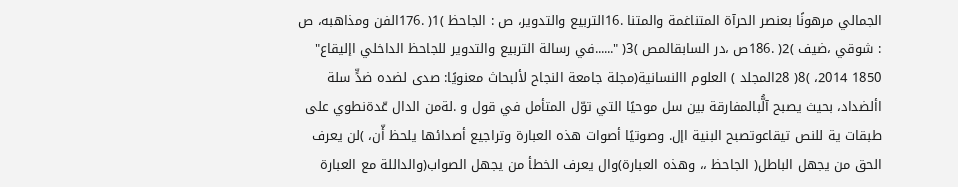الجمالي مرهونًا بعنصر الحرآة المتناغمة والمتنا .16التربيع والتدوير، ص : الجاحظ )1( .176الفن ومذاهبه، ص : شوقي ،ضيف )2( .186ص ،در السابقالمص )3( "......في رسالة التربيع والتدوير للجاحظ الداخلي اإليقاع" 1850 2014، )8( 28المجلد ) العلوم االنسانية(مجلة جامعة النجاح لألبحاث معنويًا: صدى لضده ضدٍّ سلة األضداد، بحيث يصبح آلُّبالمفارقة بين سل موحيًا التي توّل المتأمل في قول و .لةمن الدال عّدةنطوي على طبقات ية للنص تيقاعوتصبح البنية اإل. وصوتيًا أصوات هذه العبارة وتراجيع أصدائها يلحظ أّن، )لن يعرف الحق من يجهل الباطل( الجاحظ ،، وهذه العبارة)وال يعرف الخطأ من يجهل الصواب(والداللة مع العبارة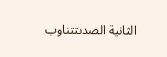الثانية الصدىتتناوب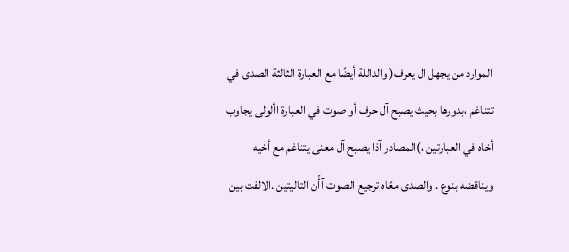الموارد من يجهل ال يعرف( والداللة أيضًا مع العبارة الثالثة الصدى في تتناغم ،بدورها بحيث يصبح آل حرف أو صوت في العبارة األولى يجاوب أخاه في العبارتين ،)المصادر آذا يصبح آل معنى يتناغم مع أخيه ويناقضه بنوع . والصدى معًاه ترجيع الصوت آأّن التاليتين .الالفت بين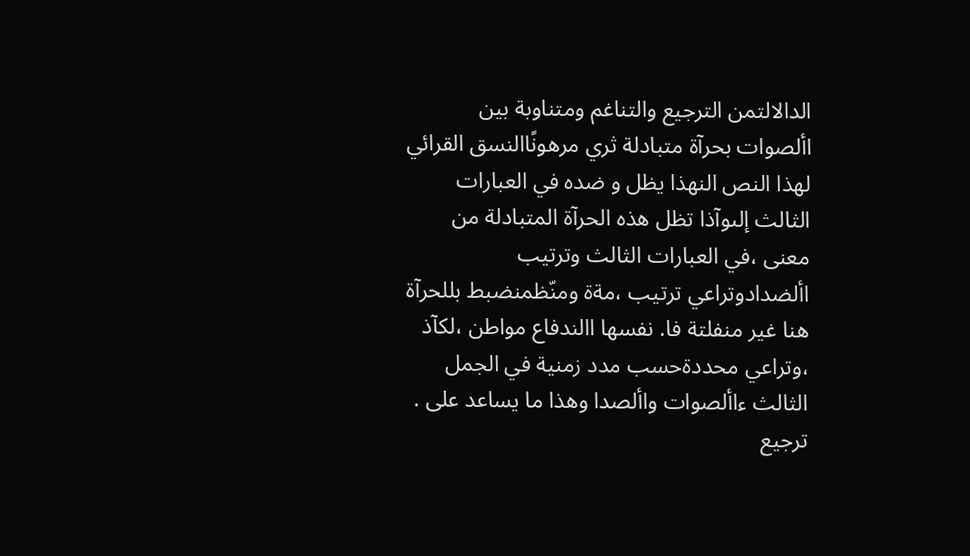الدالالتمن الترجيع والتناغم ومتناوبة بين األصوات بحرآة متبادلة ثري مرهونًاالنسق القرائي لهذا النص النهذا يظل و ضده في العبارات الثالث إلىوآذا تظل هذه الحرآة المتبادلة من معنى ،في العبارات الثالث وترتيب األضدادوتراعي ترتيب ،مةة ومنّظمنضبط بللحرآة هنا غير منفلتة فا. نفسها االندفاع مواطن ،لكآذ ،وتراعي محددةحسب مدد زمنية في الجمل الثالث ءاألصوات واألصدا وهذا ما يساعد على . ترجيع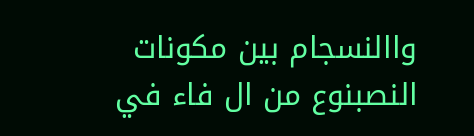واالنسجام بين مكونات النصبنوع من ال فاء في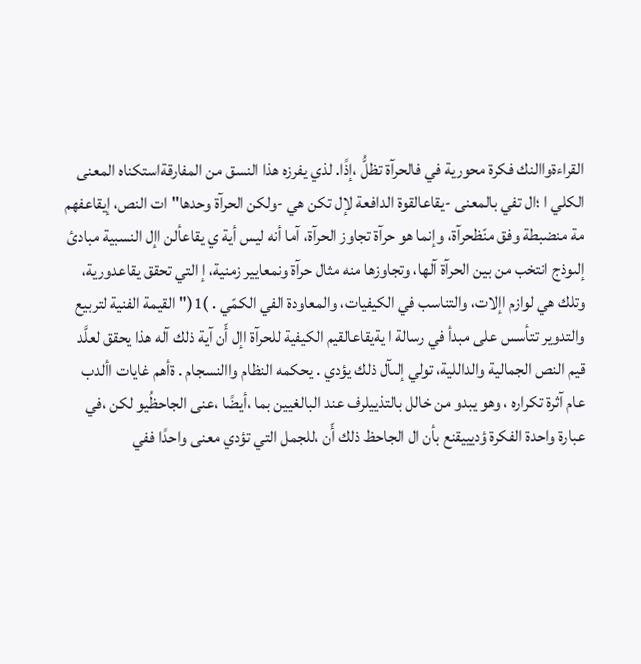القراءةواالنك فكرة محورية في فالحرآة تظلُّ ،إذًا. لذي يفرزه هذا النسق من المفارقةاستكناه المعنى الكلي ا ؛ال تفي بالمعنى -يقاعالقوة الدافعة لإل تكن هي -ولكن الحرآة وحدها"ات النص، إيقاعفهم مة منضبطة وفق منّظحرآة، وإنما هو حرآة تجاوز الحرآة، آما أنه ليس أية ي يقاعألن اإل النسبية مبادئ إلىوذج انتخب من بين الحرآة آلها، وتجاوزها منه مثال حرآة ونمعايير زمنية، إ التي تحقق يقاعدورية، وتلك هي لوازم اإلات، والتناسب في الكيفيات، والمعاودة الفي الكمّي . )1("القيمة الفنية لتربيع والتدوير تتأسس على مبدأ في رسالة ا يةيقاعالقيم الكيفية للحرآة اإل أّن آية ذلك آله هذا يحقق لعلَّد قيم النص الجمالية والداللية، تولي إلىآل ذلك يؤدي . يحكمه النظام واالنسجام . ةأهم غايات األدب عام آثرة تكراره ، وهو يبدو من خالل بالتذييلرف عند البالغيين بما ،أيضًا ،عنى الجاحظُيو لكن ،في عبارة واحدة الفكرة ؤديييقنع بأن ال الجاحظ ذلك أّن ،للجمل التي تؤدي معنى واحدًا ففي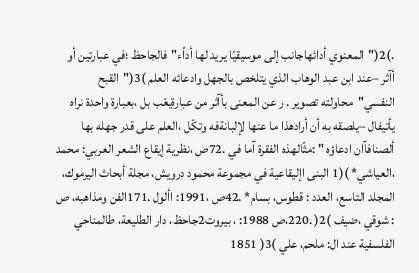.)2("المعنوي أدائهاجانب إلى موسيقيًا يريد لها أداًء"فالجاحظ ؛في عبارتين أو أآثر –عند ابن عبد الوهاب الذي يتلخص بالجهل وادعائه العلم )3("القبح النفسي"محاولته تصوير . ر عن المعنى بأآثر من عبارةيعّب بل ،بعبارة واحدة نراه يأتيفال –يلصقه به أن أرادهذا ما عنها لإلبانةفه وتكّل ،العلم على قدر جهله بها ألصنافآان ادعاؤه " :مثًالهذه الفقرة آما في .72ص ،نظرية إيقاع الشعر العربي: محمد ،العياشي* )(1 البنى اإليقاعية في مجموعة محمود درويش، مجلة أبحاث اليرموك، المجلد التاسع، العدد : قطوس، بسام* .42ص ،1991: األول .171الفن ومذاهبه، ص : شوقي ،ضيف )2( .220،ص 1988: ، بيروت2جاحظ، دار الطليعة، طالمناحي الفلسفية عند ال: ملحم، علي )3( 1851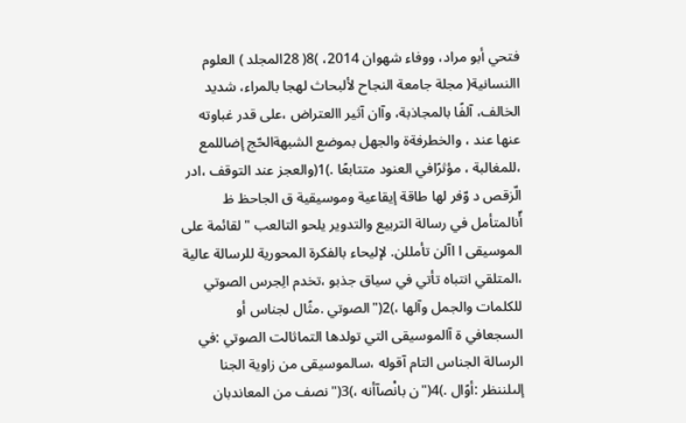فتحي أبو مراد، ووفاء شهوان 2014، )8( 28المجلد ) العلوم االنسانية( مجلة جامعة النجاح لألبحاث لهجا بالمراء، شديد الخالف، آلفًا بالمجاذبة، وآان آثير االعتراض ،على قدر غباوته عنها عند ، والخطرفةة والجهل بموضع الشبهةالحّج إضاللمع ،للمغالبة ، مؤثرًافي العنود متتابعًا .)1(والعجز عند التوقف ،ادر الّزقص د وّفر لها طاقة إيقاعية وموسيقية ق الجاحظ ظ أّنالمتأمل في رسالة التربيع والتدوير يلحو التالعب "لقائمة على الموسيقى ا اآلن تأمللن. لإليحاء بالفكرة المحورية للرسالة عالية ،المتلقي انتباه تأتي في سياق جذبو ،تخدم الِجرس الصوتي للكلمات والجمل وآلها ،)2("الصوتي .مثًال لجناس أو السجعافي ة آالموسيقى التي تولدها التماثالت الصوتي :في الرسالة الجناس التام آقوله ،سالموسيقى من زاوية الجنا إلىلننظر :أوًال .)4("ن بانْصآأنه ،)3("نصف من المعاندبان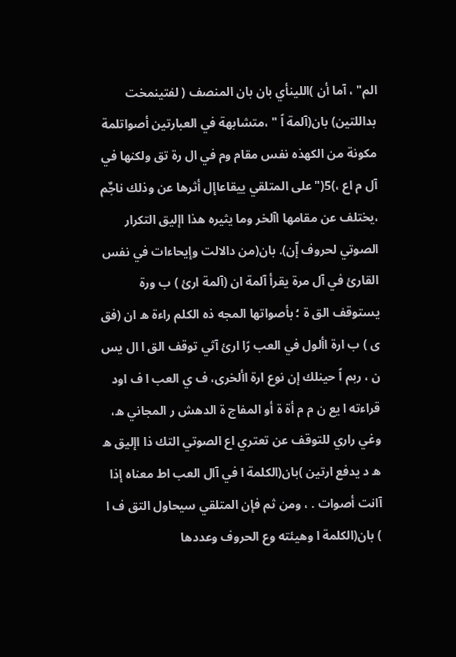الم" ، آما أن )اللينأي بان بان المنصف ( لفتينمخت بداللتين) بان(آلمة اً " ،متشابهة في العبارتين أصواتلمة مكونة من الكهذه نفس مقام وم في ال رة تق ولكنها في آل م اع ،)5("على المتلقي ييقاعاإل أثرها عن وذلك ناجٌم ،يختلف عن مقامها اآلخر وما يثيره هذا اإليق التكرار الصوتي لحروف إّن). بان(من دالالت وإيحاءات في نفس القارئ في آل مرة يقرأ آلمة ان (آلمة ارئ ) ب ورة يستوقف الق ة ؛ بأصواتها المجه ذه الكلم راءة ه ان (فق ى ) ب ارة األول في العب رًا ارئ آثي توقف الق ا ال يس ن ، ربم اً حينلك إن نوع ارة األخرى، ف ي العب ا ف اود قراءته ا يع ن م م أة ة أو المفاج ة الدهش ر المجاني ه، وغي راري للتوقف عن تعتري اع الصوتي التك ذا اإليق ه ه د يدفع ارتين )بان(الكلمة ا في آال العب اط معناه إذا آانت أصوات . ، ومن ثم فإن المتلقي سيحاول التق ف ا ) بان(الكلمة ا وهيئته وع الحروف وعددها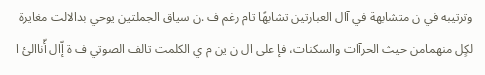وترتيبه في ن متشابهة في آال العبارتين تشابهًا تام رغم ف .ن سياق الجملتين يوحي بدالالت مغايرة لكٍل منهمامن حيث الحرآات والسكنات، فإ على ال ن ين م ي الكلمت تالف الصوتي ف ة إّال أّناالئ ا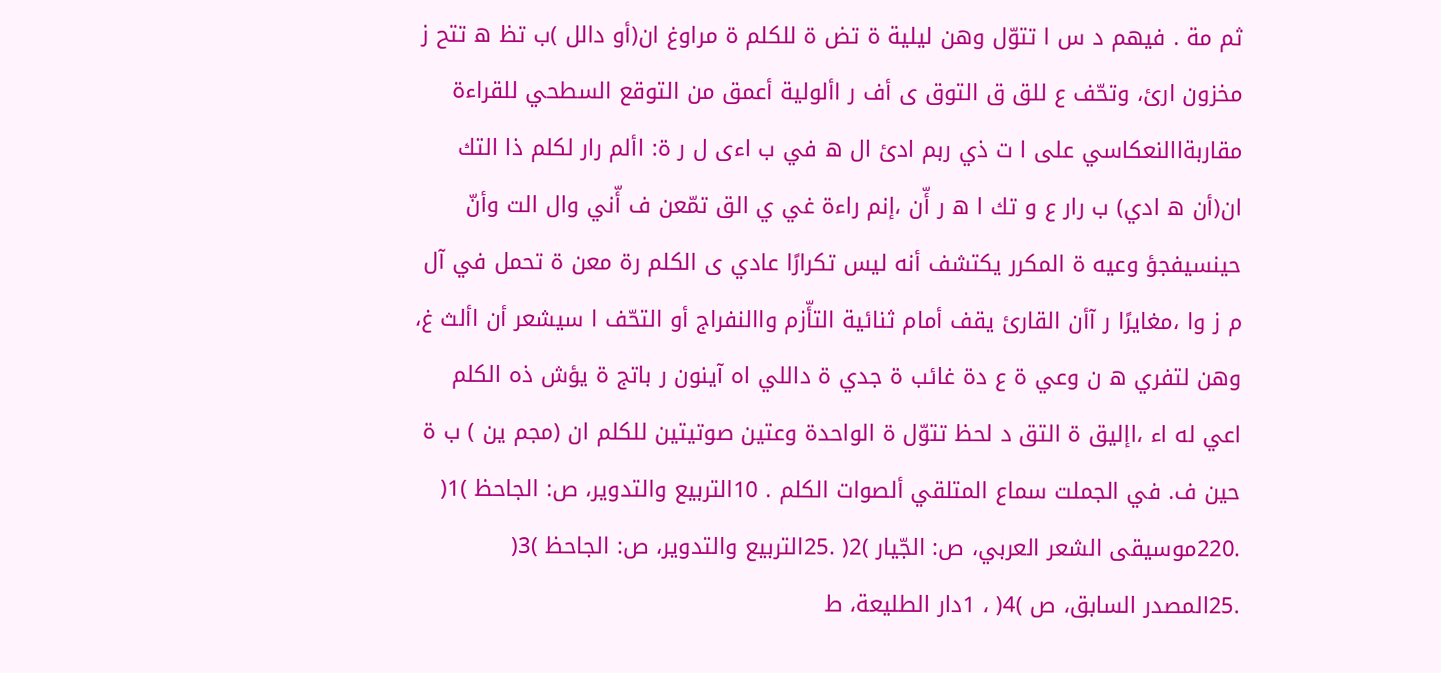ثم مة . فيهم د س ا تتوّل وهن ليلية ة تض ة للكلم ة مراوغ ان(أو دالل )ب تظ ه تتح ز مخزون ارئ، وتحّف ع للق ق التوق ى أف ر األولية أعمق من التوقع السطحي للقراءة مقاربةاالنعكاسي على ا ت ذي ربم ادئ ال ه في ب اءى ل ر ة: األم رار لكلم ذا التك ان(أن ه ادي) ب رار ع و تك ا ه ر أّن ،إنم راءة غي ي الق تمّعن ف أّني وال الت وأنّ حينسيفجؤ وعيه ة المكرر يكتشف أنه ليس تكرارًا عادي ى الكلم رة معن ة تحمل في آل م ز وا ،مغايرًا ر آأن القارئ يقف أمام ثنائية التأّزم واالنفراج أو التحّف ا سيشعر أن األث غ، وهن لتفري ه ن وعي ة ع دة غائب ة جدي ة داللي اه آينون ر باتج ة يؤش ذه الكلم اعي له اء ،اإليق ة التق د لحظ تتوّل ة الواحدة وعتين صوتيتين للكلم ان (مجم ين ) ب ة حين ف. في الجملت سماع المتلقي ألصوات الكلم . 10التربيع والتدوير، ص: الجاحظ )1( .220موسيقى الشعر العربي، ص: الجّيار )2( .25التربيع والتدوير، ص: الجاحظ )3( .25المصدر السابق، ص )4( ، 1دار الطليعة، ط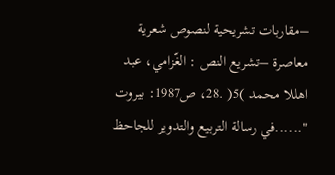–مقاربات تشريحية لنصوص شعرية معاصرة –تشريع النص : الغّزامي، عبد اهللا محمد )5( .28، ص1987: بيروت "......في رسالة التربيع والتدوير للجاحظ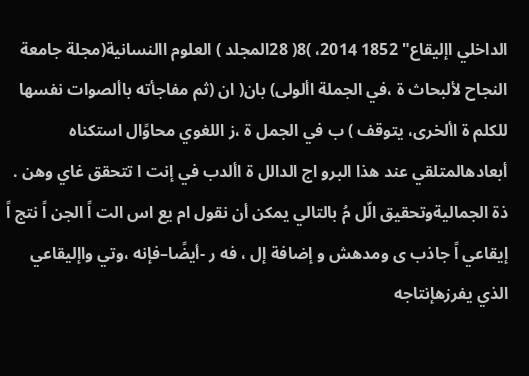الداخلي اإليقاع" 1852 2014، )8( 28المجلد ) العلوم االنسانية(مجلة جامعة النجاح لألبحاث ة ،في الجملة األولى) بان( ان (ثم مفاجأته باألصوات نفسها للكلم ة األخرى، يتوقف ) ب في الجمل ة ،ز اللغوي محاوًال استكناه أبعادهالمتلقي عند هذا البرو اج الدالل ة األدب في إنت ا تتحقق غاي وهن . ذة الجماليةوتحقيق الّل مُ بالتالي يمكن أن نقول ام يع اس الت اً الجن اً نتج اً إيقاعي اً جاذب ى ومدهش و إضافة إل ، فه ر -أيضًا–فإنه ،وتي واإليقاعي الذي يفرزهإنتاجه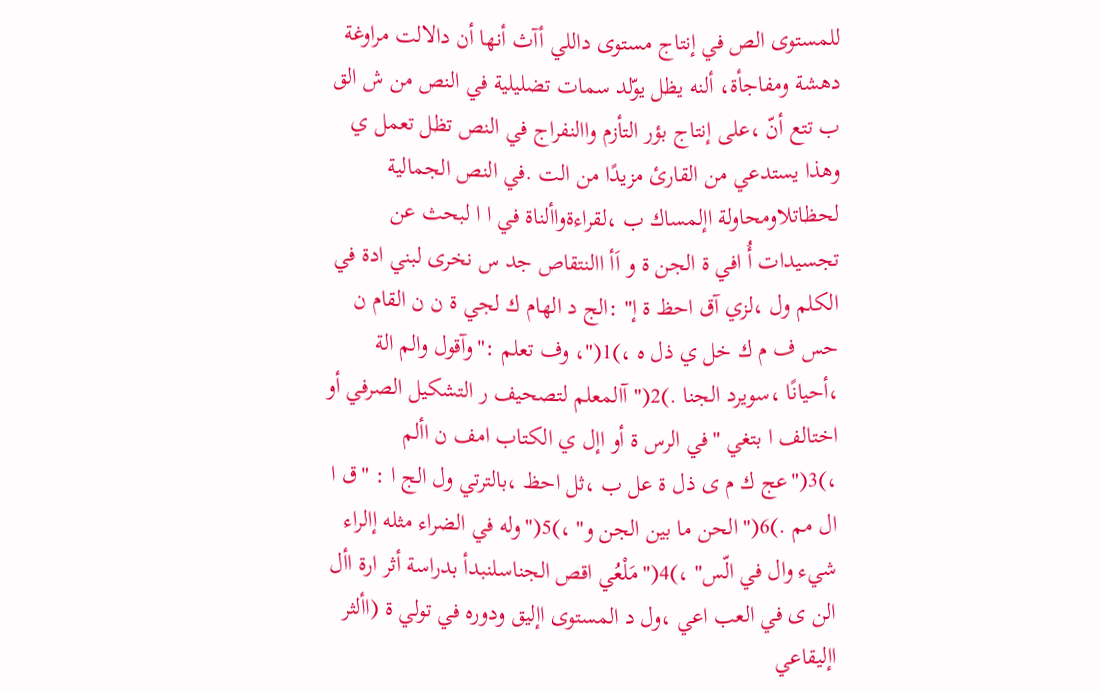للمستوى الص في إنتاج مستوى داللي أآث أنها أن دالالت مراوغة دهشة ومفاجأة، ألنه يظل يوّلد سمات تضليلية في النص من ش الق ب تتع أنّ ،على إنتاج بؤر التأزم واالنفراج في النص تظل تعمل ي وهذا يستدعي من القارئ مزيدًا من الت .في النص الجمالية لحظاتلاومحاولة اإلمساك ب ،لقراءةواألناة في ا ا لبحث عن تجسيدات أُ افي ة الجن ة و اَأ االنتقاص جد س نخرى لبني ادة في الكلم ول ،لزي آق احظ ة إ" :الج د الهام ك لجي ة ن ن القام ن حس ف م ك خل ي ذل ه ،)1("، وف تعلم :"وآقول والم الة ،أحيانًا ،سويرد الجنا .)2("آالمعلم لتصحيف ر التشكيل الصرفي أو اختالف ا بتغي "في الرس ة أو اإل ي الكتاب امف ن األم ،)3("عج ك م ى ذل ة عل ب ،ثل احظ ،بالترتي ول الج ا : "ق ا ال مم .)6("الحن ما بين الجن و" ،)5("وله في الضراء مثله إالراء شيء وال في الّس" ،)4("مَلْعُي اقص الجناسلنبدأ بدراسة أثر ارة األ الن ى في العب اعي ،ول د المستوى اإليق ودوره في تولي ة (األثر اإليقاعي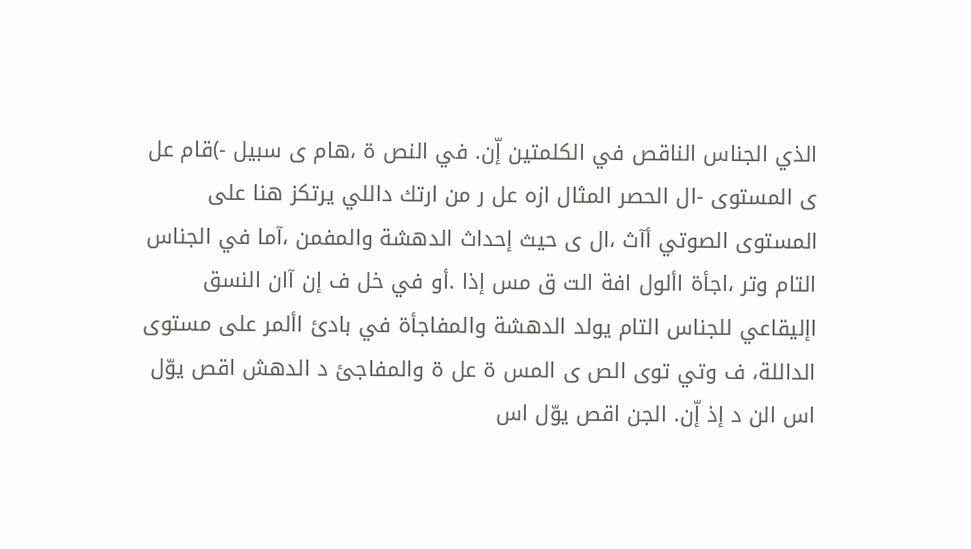الذي الجناس الناقص في الكلمتين إّن. في النص ة ،هام ى سبيل -)قام عل ى المستوى -ال الحصر المثال ازه عل ر من ارتك داللي يرتكز هنا على المستوى الصوتي أآث ،ال ى حيث إحداث الدهشة والمفمن ،آما في الجناس التام وتر ،اجأة األول افة الت ق مس إذا .أو في خل ف إن آان النسق اإليقاعي للجناس التام يولد الدهشة والمفاجأة في بادئ األمر على مستوى الداللة، ف وتي توى الص ى المس ة عل ة والمفاجئ د الدهش اقص يوّل اس الن د إذ إّن. الجن اقص يوّل اس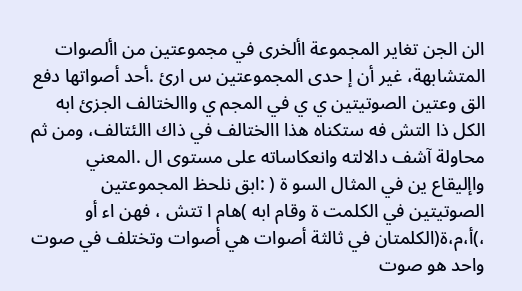الن الجن تغاير المجموعة األخرى في مجموعتين من األصوات المتشابهة، غير أن إ حدى المجموعتين س ارئ .أحد أصواتها دفع الق وعتين الصوتيتين ي ي في المجم ي واالختالف الجزئ ابه الكل ذا التش فه ستكناه هذا االختالف في ذاك االئتالف، ومن ثم محاولة آشف دالالته وانعكاساته على مستوى ال .المعني واإليقاع ين في المثال السو ة ( :ابق نلحظ المجموعتين الصوتيتين في الكلمت ة وقام ابه )هام ا تتش ، فهن اء أو ،)أ،م،ة(الكلمتان في ثالثة أصوات هي أصوات وتختلف في صوت واحد هو صوت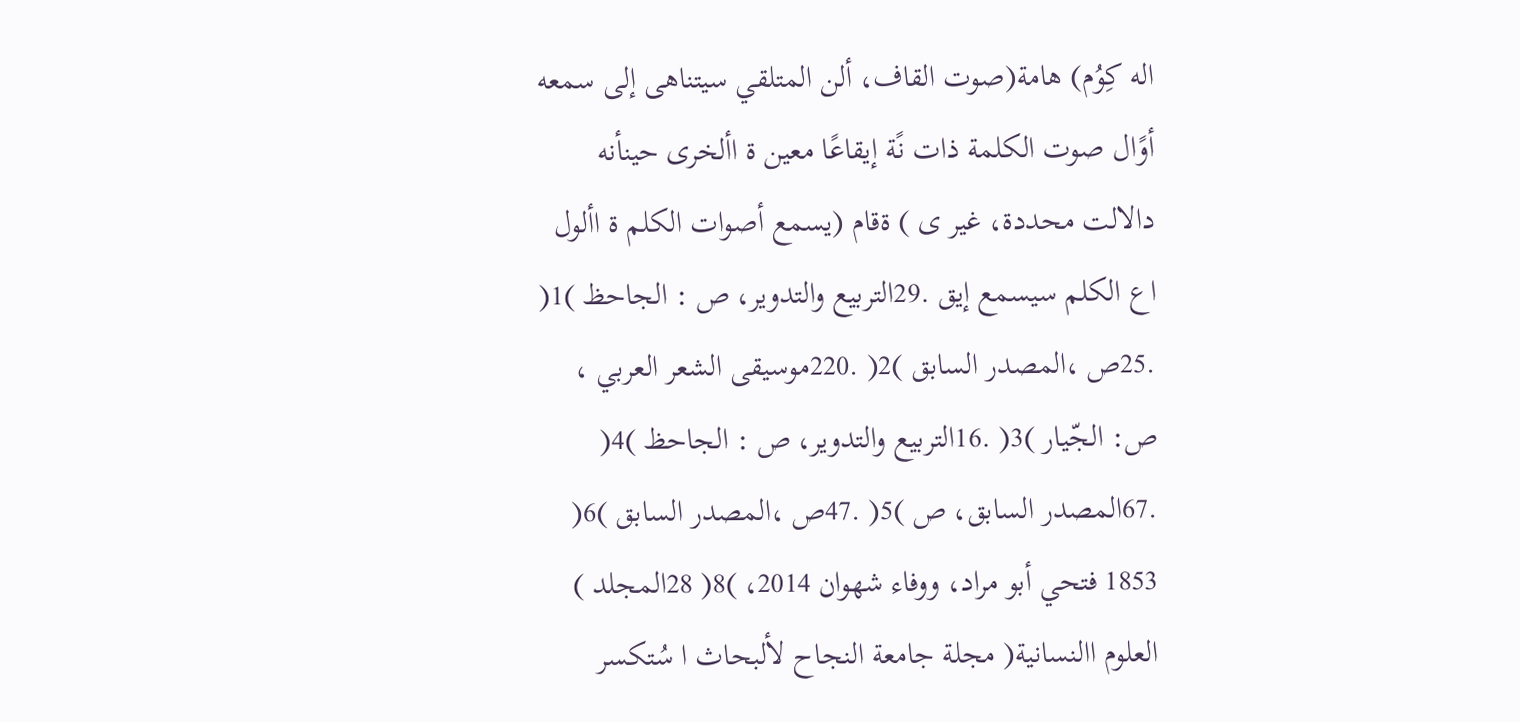اله كِوُم) هامة(صوت القاف، ألن المتلقي سيتناهى إلى سمعه أوًال صوت الكلمة ذات نًة إيقاعًا معين ة األخرى حينأنه دالالت محددة، غير ى ) ةقام (يسمع أصوات الكلم ة األول اع الكلم سيسمع إيق .29التربيع والتدوير، ص : الجاحظ )1( .25ص ،المصدر السابق )2( .220موسيقى الشعر العربي ، ص: الجّيار )3( .16التربيع والتدوير، ص : الجاحظ )4( .67المصدر السابق، ص )5( .47ص ،المصدر السابق )6( 1853 فتحي أبو مراد، ووفاء شهوان 2014، )8( 28المجلد ) العلوم االنسانية( مجلة جامعة النجاح لألبحاث ا سُتكسر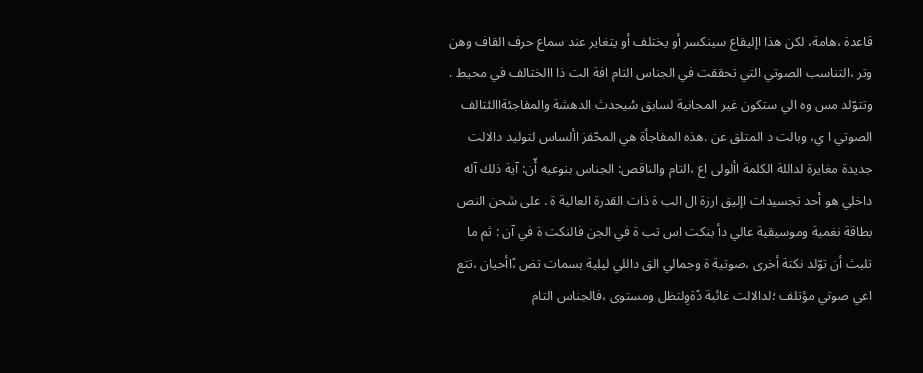قاعدة ،هامة، لكن هذا اإليقاع سينكسر أو يختلف أو يتغاير عند سماع حرف القاف وهن وتر ،التناسب الصوتي التي تحققت في الجناس التام افة الت ذا االختالف في محيط . وتتوّلد مس وه الي ستكون غير المجانية لسابق سُيحدث الدهشة والمفاجئةاالئتالف الصوتي ا ي، وبالت د المتلق عن .هذه المفاجأة هي المحّفز األساس لتوليد دالالت جديدة مغايرة لداللة الكلمة األولى اع ،التام والناقص: الجناس بنوعيه أّن: آية ذلك آله داخلي هو أحد تجسيدات اإليق ارزة ال الب ة ذات القدرة العالية ة . على شحن النص بطاقة نغمية وموسيقية عالي دأ بنكت اس تب ة في الجن فالنكت ة في آن : ثم ما تلبث أن توّلد نكتة أخرى ،صوتية ة وجمالي الق داللي ليلية بسمات تض ،ًاأحيان ،تتع اعي صوتي مؤتلف ؛لدالالت غائبة دًةوِلتظل ومستوى ،فالجناس التام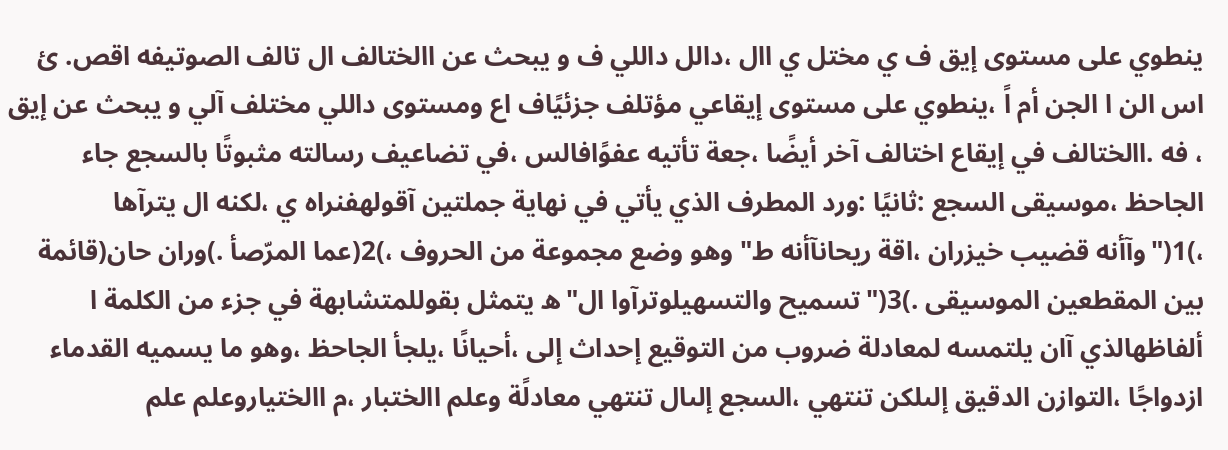ينطوي على مستوى إيق ف ي مختل ي اال ،دالل داللي ف و يبحث عن االختالف ال تالف الصوتيفه اقص. ئ اس الن ا الجن أم اً ،ينطوي على مستوى إيقاعي مؤتلف جزئيًاف اع ومستوى داللي مختلف آلي و يبحث عن إيق ، فه .االختالف في إيقاع اختالف آخر أيضًا ،جعة تأتيه عفوًافالس ،في تضاعيف رسالته مثبوتًا بالسجع جاء الجاحظ ،موسيقى السجع :ثانيًا :ورد المطرف الذي يأتي في نهاية جملتين آقولهفنراه ي ،لكنه ال يترآها ،)1("وآأنه قضيب خيزران ،اقة ريحانآأنه ط" وهو وضع مجموعة من الحروف ،)2(عما المرّصأ .)وران حان(قائمة بين المقطعين الموسيقى .)3("تسميح والتسهيلوترآوا ال"ه يتمثل بقوللمتشابهة في جزء من الكلمة ا ألفاظهالذي آان يلتمسه لمعادلة ضروب من التوقيع إحداث إلى ،أحيانًا ،يلجأ الجاحظ ،وهو ما يسميه القدماء ازدواجًا ،التوازن الدقيق إلىلكن تنتهي ،السجع إلىال تنتهي معادلًة وعلم االختبار ،م االختياروعلم علم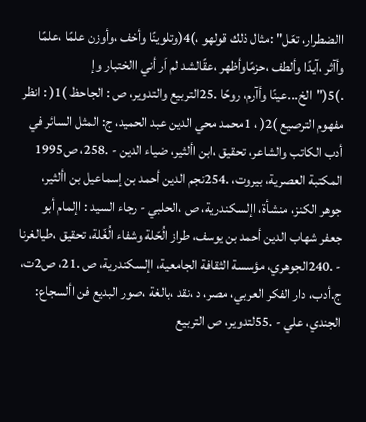االضطرار، تعّل" :مثال ذلك قولهو ،)4(وتلوينًا وأخف ،وأوزن علمًا ،علمًا وأآثر ،آيدًا وألطف ،حزمًاوأظهر ،عقًالشد لم اَر أني االختبار وإ .)5("الخ...عينًا وأآرم، روحًا .25التربيع والتدوير، ص : الجاحظ )1( : انظر مفهوم الترصيع )2( ، 1محمد محي الدين عبد الحميد، ج: المثل السائر في أدب الكاتب والشاعر، تحقيق ،ابن األثير، ضياء الدين - .258، ص1995 المكتبة العصرية، بيروت، .254نجم الدين أحمد بن إسماعيل بن األثير، جوهر الكنز، منشأة، اإلسكندرية، ص ،الحلبي - رجاء السيد : اإلمام أبو جعفر شهاب الدين أحمد بن يوسف، طراز الُحّلة وشفاء الُغّلة، تحقيق ،طيالغرنا - .240الجوهري، مؤسسة الثقافة الجامعية، اإلسكندرية، ص .21، ص2ت، ج.أدب، دار الفكر العربي، مصر، د ،نقد ،بالغة ،صور البديع فن األسجاع: الجندي، علي - .55لتدوير، ص التربيع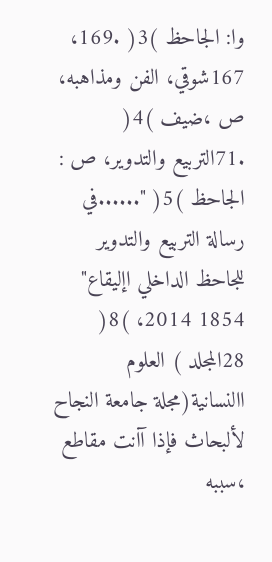وا: الجاحظ )3( .169، 167شوقي، الفن ومذاهبه، ص ،ضيف )4( .71التربيع والتدوير، ص : الجاحظ )5( "......في رسالة التربيع والتدوير للجاحظ الداخلي اإليقاع" 1854 2014، )8( 28المجلد ) العلوم االنسانية(مجلة جامعة النجاح لألبحاث فإذا آانت مقاطع ،سببه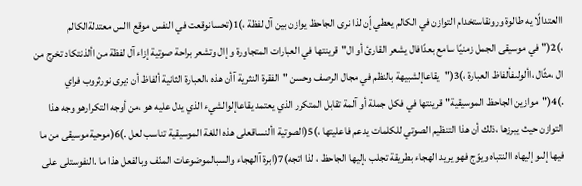االعتدالًا يه طالوة ورونقاستخدام التوازن في الكالم يعطي إّن لذا نرى الجاحظ يوازن بين آل لفظة ،)1(تحسانوقعت في النفس موقع االس معتدلةالكالم ،)2("في موسيقى الجمل زمنيًا سامع بعدًافال يشعر القارئ أو ال"قرينتها في العبارات المتجاورة و إال وتشعر براحة صوتية إزاء آل لفظة من األذنتكاد تخرج من ال ،مثًال ،األولىفألفاظ العبارة ،)3("يقاعاإلشبيهة بالنظم في مجال الرصف وحسن "الفقرة النثرية آأن هذه ،العبارة الثانية ألفاظ أن :يرى نورثروب فراي .)4("موازين الجاحظ الموسيقية"قرينتها في فكل جملة أو آلمة تقابل المتكرر الذي يعتمد يقاعاإلوالشيء الذي يدل عليه هو ،من أوجه التكرارهو وجه هذا التوازن حيث يبرزها ،ذلك أن هذا التنظيم الصوتي للكلمات يدعم فاعليتها ،)5(الصوتية األنساقعلى هذه اللغة الموسيقية تناسب لعل .)6(موحيةموسيقى من ما فيها إلىو إليهاه االنتباه ويوّج فهو يريد الهجاء بطريقة تجلب ،إليها الجاحظ ، لذا اتجه)7(ابرة آالهجاء والسبالموضوعات المنّف وبالفعل هذا ما .النفوستلى على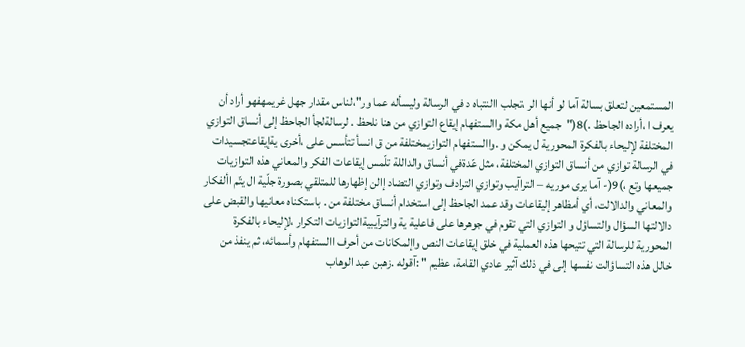المستمعين لتعلق بسالة آما لو أنها الر ،تجلب االنتباه د في الرسالة وليسأله عما ور"،لناس مقدار جهل غريمهفهو أراد أن يعرف ا ،أراده الجاحظ .)8("جميع أهل مكة واالستفهام إيقاع التوازي من هنا نلحظ . لرسالةلجأ الجاحظ إلى أنساق التوازي المختلفة لإليحاء بالفكرة المحورية ل يمكن و .واالستفهام التوازيمختلفة من ق انسأ تتأسس على ،أخرى يةإيقاعتجسيدات في الرسالة توازي من أنساق التوازي المختلفة، مثل عّدةفي أنساق والداللة تلّمس إيقاعات الفكر والمعاني هذه التوازيات جميعها وتع ،)9(- آما يرى موريه – التراآيب وتوازي الترادف وتوازي التضاد إالن إظهارها للمتلقي بصورة جلّية ال يتّم األفكار والمعاني والدالالت، أي أمظاهر إليقاعات وقد عمد الجاحظ إلى استخدام أنساق مختلفة من . باستكناه معانيها والقبض على دالالتها السؤال والتساؤل و التوازي التي تقوم في جوهرها على فاعلية ية والترآيبيةالتوازيات التكرار ،لإليحاء بالفكرة المحورية للرسالة التي تتيحها هذه العملية في خلق إيقاعات النص واإلمكانات من أحرف االستفهام وأسمائه، ثم ينفذ من خالل هذه التساؤالت نفسها إلى في ذلك آثير عادي القامة، عظيم " :آقوله .زهبن عبد الوهاب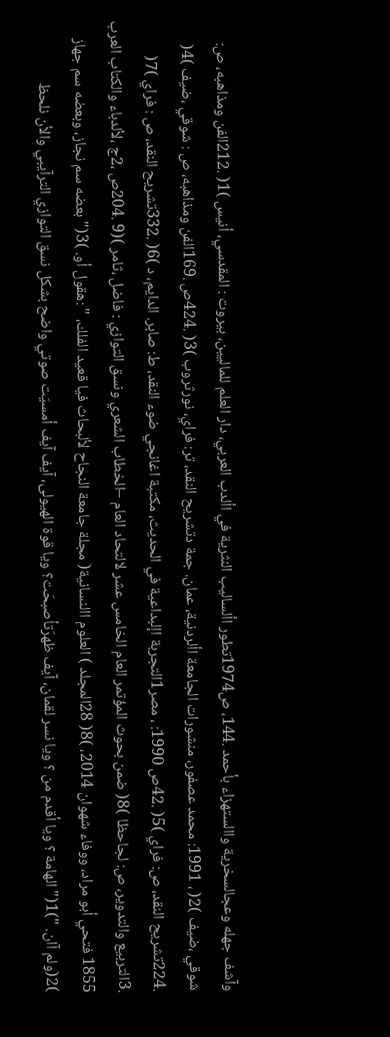وآشف جهله وعجالسخرية واالستهزاء بأحمد .144، ص1974تطور األساليب النثرية في األدب العربي، دار العلم للماليين، بيروت : المقدسي، أنيس )1( .212الفن ومذاهبه، ص: شوقي ،ضيف )2( ، 1991: محمد عصفور، منشورات الجامعة األردنية، عمان. جمة دتشريح النقد، تر: فراي، نورثروب )3( .424ص .169الفن ومذاهبه، ص : شوقي ،ضيف )4( .224تشريح النقد، ص: فراي )5( .42ص 1990: ، مصر1التجربة اإلبداعية في الحديث، مكتبة اغانجي ضوء النقد، ط: صابر. الدايم، د )6( .332تشريح النقد، ص : فراي )7( .3التربيع والتدوير، ص: لجاحظا )8( ضمن بحوث المؤتمر العام الخامس عشر لالتحاد العام –الخطاب الشعري ونسق التوازي : فاضل ،ثامر )(9 .204ص ،2ج ،لألدباء والكتاب العرب 1855 فتحي أبو مراد، ووفاء شهوان 2014، )8( 28المجلد ) العلوم االنسانية( مجلة جامعة النجاح لألبحاث فيا قعيد الفلك، " :هقول أو. )3("بعضه سم نجاز، وبعضه سم جهاز )2(ولم آان. ")1("الهامة ؟ ويا أقدم من ؟ ويا نسر لقمان، آيف ظهرَتأصبحَت؟ ويا قوة الهيولى، آيف آيف أمسيَت صوتي واضح بشكل نسق التوازي الترآيبي والأن نلحظ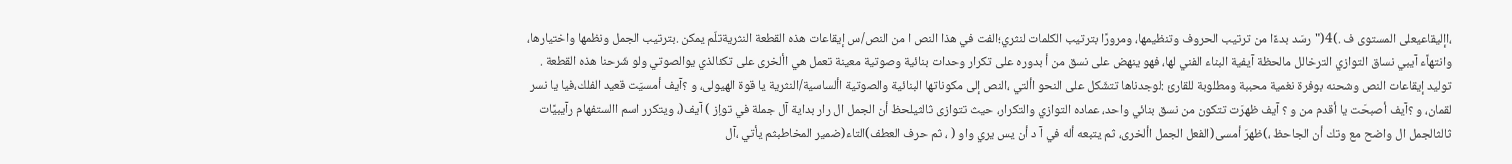،اإليقاعيعلى المستوى ف .)4("رسَد بدءًا من ترتيب الحروف وتنظيمها، ومرورًا بترتيب الكلمات لنثري؛الفت في هذا النص ا من النص/س إيقاعات هذه القطعة النثريةتلّم يمكن .بترتيب الجمل ونظمها واختيارها، وانتهاًء آيبي نساق التوازي الترخالل مالحظة آيفية البناء الفني لها، فهو ينهض على نسق من أ بدوره على تكرار وحدات بنائية وصوتية معينة تعمل هي األخرى على تكئالذي يوالصوتي ولو شّرحنا هذه القطعة . توليد إيقاعات النص وشحنه بوفرة نغمية محببة ومطلوبة للقارئ :لوجدناها تتشّكل على النحو األتي ،النص إلى مكوناتها البنائية والصوتية األساسية/النثرية يا قوة الهيولى، و ؟آيف أمسيَت قعيد الفلك،فيا يا نسر لقمان، و ؟آيف أصبحَت يا أقدم من و ؟ آيف ظهرَت تتكون من نسق بنائي واحد، عماده التوازي والتكرار، حيث تتوازى ثالثيلحظ أن الجمل ال رار بداية آل جملة في تواٍز ) آيف(، ويتكرر اسم االستفهام رآيبيًات ثالثالجمل ال واضح مع وتك أن الجاحظ ،)ظهرَ أمسى(الفعل الجمل األخرى، ثم يتبعه أله في آ د أن يس يري واو ( ، ثم حرف العطف)التاء(ضمير المخاطبثم يأتي ،آل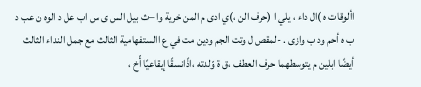األوقات ه )ال داء ، يلي ا (حرف الن ،)ي ادى م المن خرية وا –ث بيل الس ى س اب عل د الوه ن عب د ب ه أحم ود ب وازى . -لمقص ل وتت الجم ودين مت في ع االستفهامية الثالث مع جمل النداء الثالث أيضًا ابلين م يتوسطهما حرف العطف ،ق ة وّلدته ،اذًانسقًا إيقاعيًا أّخ ،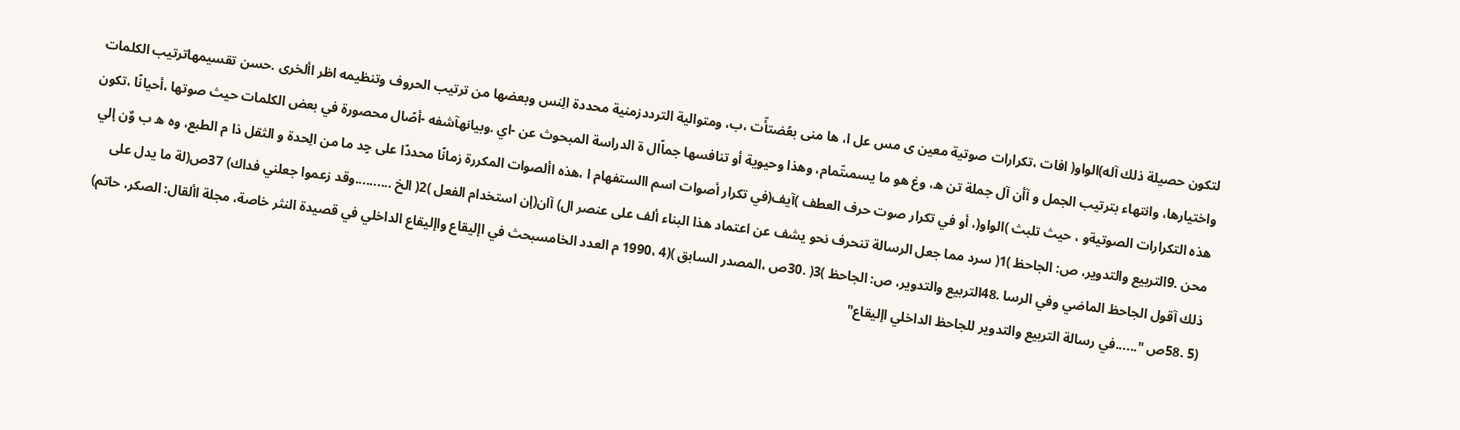لتكون حصيلة ذلك آله)الواو( افات ،تكرارات صوتية معين ى مس عل ا، ها منى بعُضتأّت ،ب، ومتوالية الترددزمنية محددة الِنس وبعضها من ترتيب الحروف وتنظيمه اظر األخرى .حسن تقسيمهاترتيب الكلمات واختيارها، وانتهاء بترتيب الجمل و آأن آل جملة تن ه، وغ هو ما يسمىتّمام، وهذا وحيوية أو تنافسها جماًال ة الدراسة المبحوث عن -اي .وبيانهآشفه -أصًال محصورة في بعض الكلمات حيث صوتها ،أحيانًا ،تكون هذه التكرارات الصوتيةو ، حيث تلبث )الواو(، أو في تكرار صوت حرف العطف )آيف(في تكرار أصوات اسم االستفهام ا ،هذه األصوات المكررة زمانًا محددًا على حٍد ما من الِحدة و الثقل ذا م الطبع، وه ه ب وٌن إلي محن .9التربيع والتدوير، ص: الجاحظ )1( سرد مما جعل الرسالة تنحرف نحو يشف عن اعتماد هذا البناء ألف على عنصر ال) آان(إن استخدام الفعل )2( الخ ..........وقد زعموا جعلني فداك) 37ص(لة ما يدل على ذلك آقول الجاحظ الماضي وفي الرسا .48التربيع والتدوير، ص: الجاحظ )3( .30ص ،المصدر السابق )(4 ،1990 م العدد الخامسبحث في اإليقاع واإليقاع الداخلي في قصيدة النثر خاصة، مجلة األقال: الصكر، حاتم) (5 .58ص "......في رسالة التربيع والتدوير للجاحظ الداخلي اإليقاع"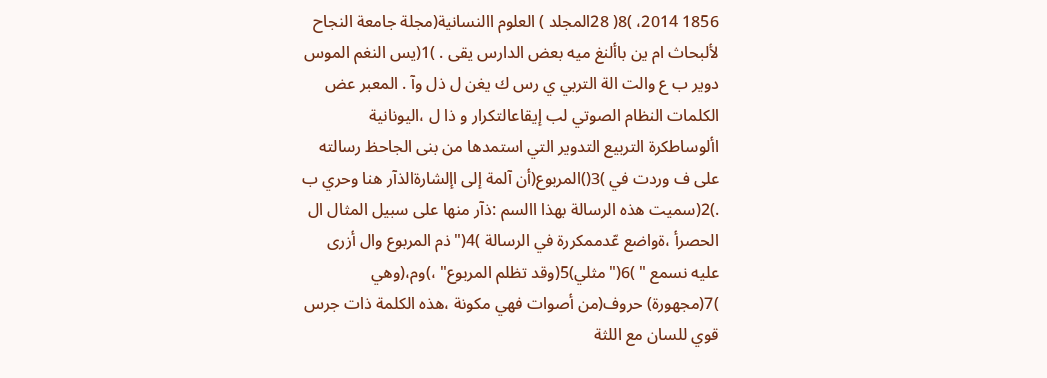1856 2014، )8( 28المجلد ) العلوم االنسانية(مجلة جامعة النجاح لألبحاث ام ين باألنغ ميه بعض الدارس يقى . )1(يس النغم الموس دوير ب ع والت الة التربي ي رس ك يغن ل ذل وآ . المعبر عض الكلمات النظام الصوتي لب إيقاعالتكرار و ذا ل ،اليونانية األوساطكرة التربيع التدوير التي استمدها من بنى الجاحظ رسالته على ف وردت في )3()المربوع(أن آلمة إلى اإلشارةالذآر هنا وحري ب .)2(سميت هذه الرسالة بهذا االسم :ذآر منها على سبيل المثال ال الحصرأ ،ةواضع عّدممكررة في الرسالة )4("ذم المربوع وال أزرى عليه نسمع " )6("مثلي)5(وقد تظلم المربوع" ،)وم،(وهي )7(مجهورة) حروف(من أصوات فهي مكونة ،هذه الكلمة ذات جرس قوي للسان مع اللثة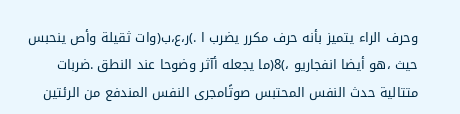وحرف الراء يتميز بأنه حرف مكرر يضرب ا .)ر،ع،ب(وات ثقيلة وأص ينحبس حيث ،هو أيضا انفجاريو ،)8(ما يجعله أآثر وضوحا عند النطق .ضربات متتالية حدث النفس المحتبس صوتًامجرى النفس المندفع من الرئتين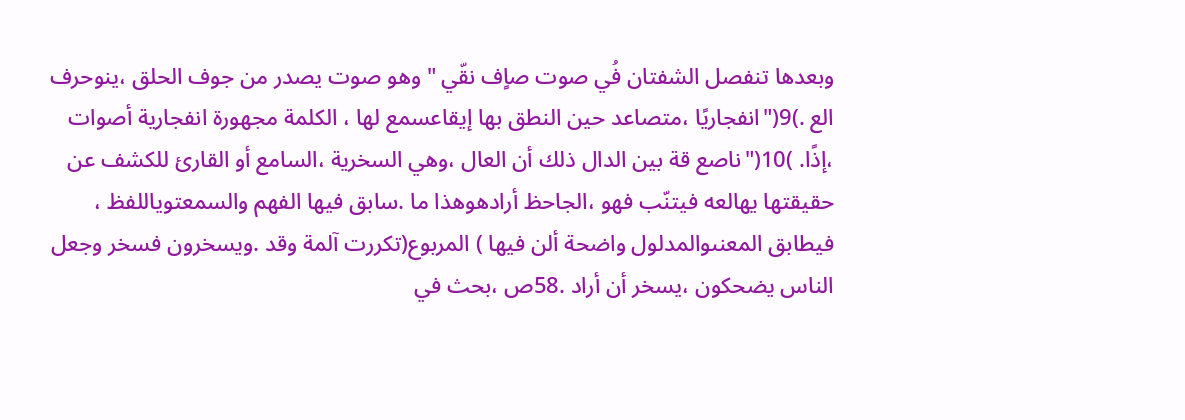وبعدها تنفصل الشفتان فُي صوت صاٍف نقّي " وهو صوت يصدر من جوف الحلق ،ينوحرف الع .)9("انفجاريًا ،متصاعد حين النطق بها إيقاعسمع لها ، الكلمة مجهورة انفجارية أصوات ،إذًا. )10("ناصع قة بين الدال ذلك أن العال ،وهي السخرية ،السامع أو القارئ للكشف عن حقيقتها يهالعه فيتنّب فهو ،الجاحظ أرادهوهذا ما .سابق فيها الفهم والسمعتوياللفظ ، فيطابق المعنىوالمدلول واضحة ألن فيها ) المربوع(تكررت آلمة وقد .ويسخرون فسخر وجعل الناس يضحكون ،يسخر أن أراد .58ص ،بحث في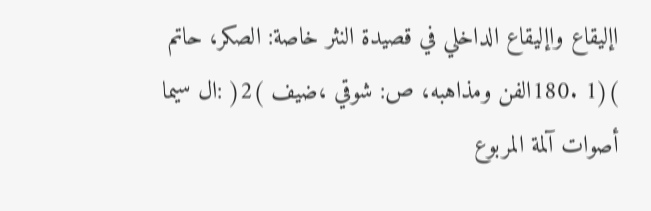اإليقاع واإليقاع الداخلي في قصيدة النثر خاصة: الصكر، حاتم )(1 .180الفن ومذاهبه، ص: شوقي ،ضيف )2( :ال سيما أصوات آلمة المربوع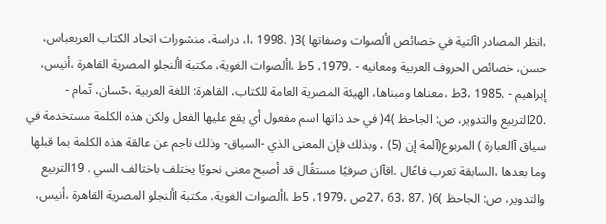،انظر المصادر اآلتية في خصائص األصوات وصفاتها )3( .1998 ،ا، دراسة، منشورات اتحاد الكتاب العربعباس، حسن، خصائص الحروف العربية ومعانيه - .1979، 5ط ،األصوات الغوية، مكتبة األنجلو المصرية القاهرة ،أنيس، إبراهيم - .1985 ،3ط ،معناها ومبناها، الهيئة المصرية العامة للكتاب، القاهرة: اللغة العربية ،حّسان، تّمام - .20التربيع والتدوير، ص: الجاحظ )4( في حد ذاتها اسم مفعول أي يقع عليها الفعل ولكن هذه الكلمة مستخدمة في سياق آالعبارة ) المربوع(آلمة إن (5) ، وبذلك فإن المعنى الذي -السياق- وذلك ناجم عن عالقة هذه الكلمة بما قبلها وما بعدها ،السابقة تعرب فاعًال .اقآان صرفيًا مستقًال قد أصبح معنى نحويًا يختلف باختالف السي . 19التربيع والتدوير، ص: الجاحظ )6( .87 ،63 ،27ص ،1979، 5ط ،األصوات الغوية، مكتبة األنجلو المصرية القاهرة ،أنيس،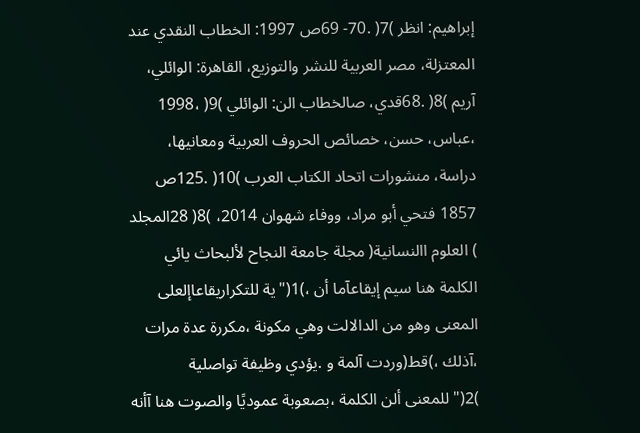إبراهيم: انظر )7( .70- 69ص 1997: الخطاب النقدي عند المعتزلة، مصر العربية للنشر والتوزيع، القاهرة: الوائلي، آريم )8( .68قدي، صالخطاب الن: الوائلي )9( ،1998 ،عباس، حسن، خصائص الحروف العربية ومعانيها، دراسة، منشورات اتحاد الكتاب العرب )10( .125ص 1857 فتحي أبو مراد، ووفاء شهوان 2014، )8( 28المجلد ) العلوم االنسانية( مجلة جامعة النجاح لألبحاث يائي الكلمة هنا سيم إيقاعآما أن ،)1("ية للتكراريقاعاإلعلى المعنى وهو من الدالالت وهي مكونة ،مكررة عدة مرات ،آذلك ،)قط(وردت آلمة و .يؤدي وظيفة تواصلية )2("للمعنى ألن الكلمة ،بصعوبة عموديًا والصوت هنا آأنه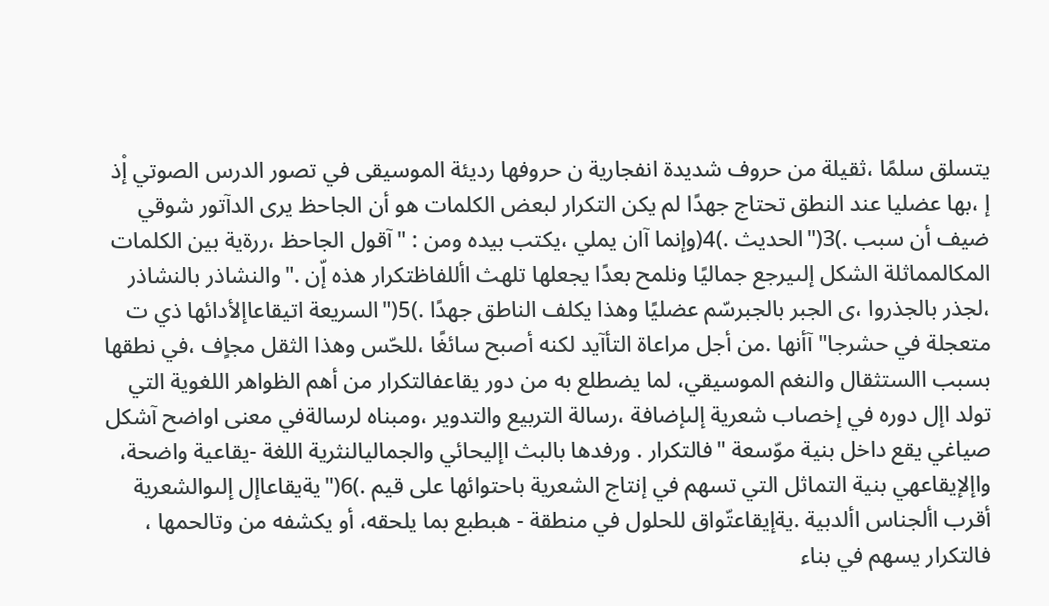يتسلق سلمًا ،ثقيلة من حروف شديدة انفجارية ن حروفها رديئة الموسيقى في تصور الدرس الصوتي إْذ إ ،بها عضليا عند النطق تحتاج جهدًا لم يكن التكرار لبعض الكلمات هو أن الجاحظ يرى الدآتور شوقي ضيف أن سبب .)3("الحديث .)4(وإنما آان يملي ،يكتب بيده ومن : "آقول الجاحظ ،ررةية بين الكلمات المكالمماثلة الشكل إلىيرجع جماليًا ونلمح بعدًا يجعلها تلهث األلفاظتكرار هذه إّن ."والنشاذر بالنشاذر ،لجذر بالجذروا ،ى الجبر بالجبرسّم عضليًا وهذا يكلف الناطق جهدًا .)5("السريعة اتيقاعاإلأدائها ذي ت متعجلة في حشرجا"آأنها .من أجل مراعاة التأآيد لكنه أصبح سائغًا ،للحّس وهذا الثقل مجاٍف ،في نطقها بسبب االستثقال والنغم الموسيقي، لما يضطلع به من دور يقاعفالتكرار من أهم الظواهر اللغوية التي تولد اإل دوره في إخصاب شعرية إلىإضافة ،رسالة التربيع والتدوير ،ومبناه لرسالةفي معنى اواضح آشكل صياغي يقع داخل بنية موّسعة "فالتكرار . ورفدها بالبث اإليحائي والجماليالنثرية اللغة -يقاعية واضحة، واإلإيقاعهي بنية التماثل التي تسهم في إنتاج الشعرية باحتوائها على قيم .)6("يةيقاعاإل إلىوالشعرية أقرب األجناس األدبية .يةإيقاعتّواق للحلول في منطقة - هبطبع بما يلحقه، أو يكشفه من وتالحمها ، فالتكرار يسهم في بناء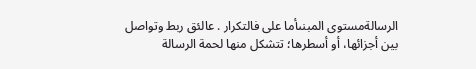الرسالةمستوى المبنىأما على فالتكرار . عالئق ربط وتواصل بين أجزائها، أو أسطرها؛ تتشكل منها لحمة الرسالة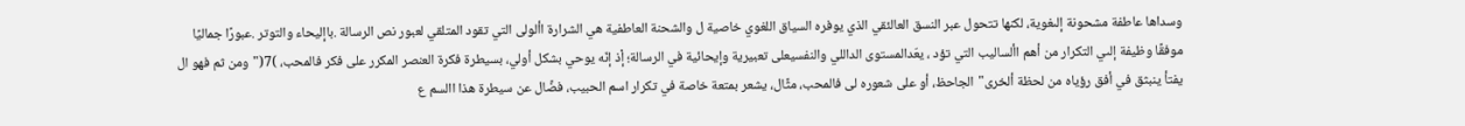وسداها عاطفة مشحونة إلىغوية، لكنها تتحول عبر النسق العالئقي الذي يوفره السياق اللغوي خاصية ل والشحنة العاطفية هي الشرارة األولى التي تقود المتلقي لعبور نص الرسالة .باإليحاء والتوتر .عبورًا جماليًا موفقًا وظيفة إلىي التكرار من أهم األساليب التي تؤد ، يعّدالمستوى الداللي والنفسيعلى تعبيرية وإيحائية في الرسالة؛ إْذ إنّه يوحي بشكل أولي، بسيطرة فكرة العنصر المكرر على فكر فالمحب، )7("ومن ثم فهو ال يفتأ ينبثق في أفق رؤياه من لحظة ألخرى"الجاحظ، أو على شعوره لى فالمحب، مثًال، يشعر بمتعة خاصة في تكرار اسم الحبيب، فضًال عن سيطرة هذا االسم ع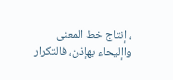، إنتاج خط المعنى واإليحاء بهإذن، فالتكرار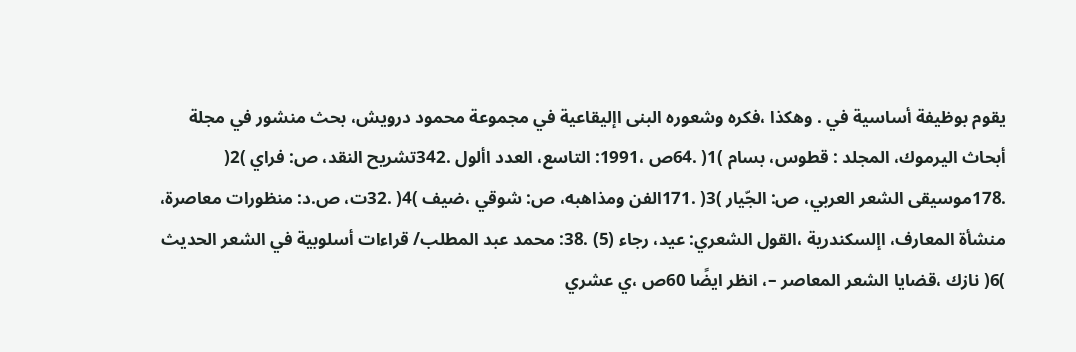يقوم بوظيفة أساسية في . وهكذا ،فكره وشعوره البنى اإليقاعية في مجموعة محمود درويش، بحث منشور في مجلة أبحاث اليرموك، المجلد : قطوس، بسام )1( .64ص ،1991: التاسع، العدد األول .342تشريح النقد، ص: فراي )2( .178موسيقى الشعر العربي، ص: الجّيار )3( .171الفن ومذاهبه، ص: شوقي ،ضيف )4( .32ت، ص.د: منظورات معاصرة، منشأة المعارف، اإلسكندرية ،القول الشعري: عيد، رجاء (5) .38: محمد عبد المطلب/ قراءات أسلوبية في الشعر الحديث )6( نازك ،قضايا الشعر المعاصر –، انظر ايضًا 60ص ،ي عشري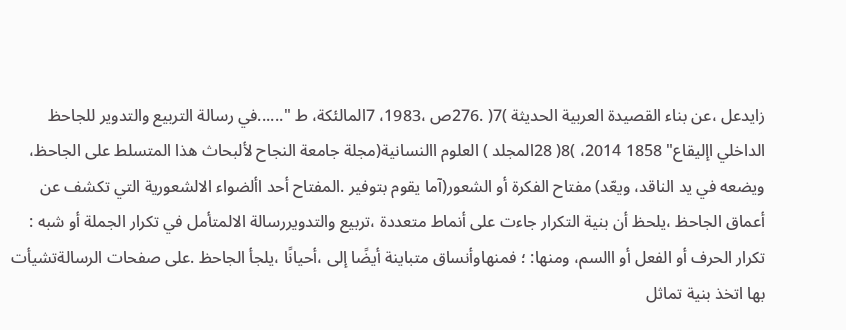زايدعل ،عن بناء القصيدة العربية الحديثة )7( .276ص ،1983، 7المالئكة، ط "......في رسالة التربيع والتدوير للجاحظ الداخلي اإليقاع" 1858 2014، )8( 28المجلد ) العلوم االنسانية(مجلة جامعة النجاح لألبحاث هذا المتسلط على الجاحظ، ويضعه في يد الناقد، ويعّد) مفتاح الفكرة أو الشعور(آما يقوم بتوفير .المفتاح أحد األضواء الالشعورية التي تكشف عن أعماق الجاحظ ،يلحظ أن بنية التكرار جاءت على أنماط متعددة ،تربيع والتدويررسالة الالمتأمل في تكرار الجملة أو شبه : تكرار الحرف أو الفعل أو االسم، ومنها: ؛ فمنهاوأنساق متباينة أيضًا إلى ،أحيانًا ،يلجأ الجاحظ .على صفحات الرسالةتشيأت بها اتخذ بنية تماثل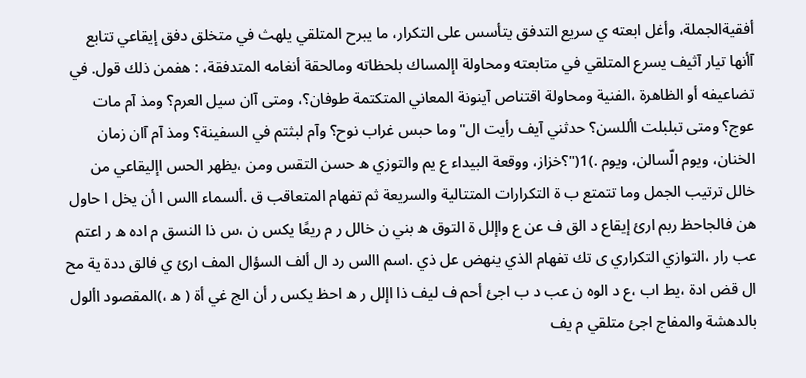أفقيةالجملة، وأغل ابعته ي سريع التدفق يتأسس على التكرار، ما يبرح المتلقي يلهث في متخلق دفق إيقاعي تتابع آأنها تيار آثيف يسرع المتلقي في متابعته ومحاولة اإلمساك بلحظاته ومالحقة أنغامه المتدفقة، : هفمن ذلك قول. في تضاعيفه أو الظاهرة ،الفنية ومحاولة اقتناص آينونة المعاني المتكتمة طوفان؟، ومتى آان سيل العرم؟ ومذ آم مات عوج؟ ومتى تبلبلت األلسن؟ حدثني آيف رأيت ال" وما حبس غراب نوح؟ وآم لبثتم في السفينة؟ ومذ آم آان زمان الخنان، ويوم الّسالن، ويوم .)1("؟خزاز، ووقعة البيداء ع يم والتوزي ه حسن التقس ومن ،يظهر الحس اإليقاعي من خالل ترتيب الجمل وما تتمتع ب ة التكرارات المتتالية والسريعة ثم تفهام المتعاقب ق .ألسماء االس ا أن يخل ا حاول هن فالجاحظ ربم ارئ إيقاع د الق ف عن ع واإلل ة التوق ه بني ن خالل ر م ريعًا يكس ن ،س ذا النسق م اده ه ر اعتم عب رار ،التوازي التكراري ى تك تفهام الذي ينهض عل ذي .اسم االس رد ال ألف السؤال المف ارئ ي فالق ددة ية مح ال قض ادة ،يط اب ،ع د الوه ن عب د ب اجئ أحم ف ليف ذا اإلل ر ه احظ يكس ر أن الج غي أة ( ه ،)المقصود األول بالدهشة والمفاج اجئ متلقي م يف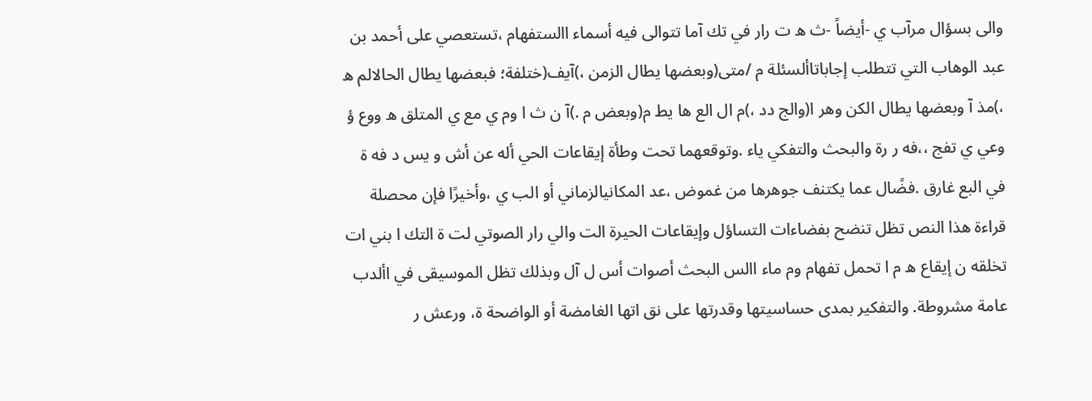والى بسؤال مرآب ي -أيضاً -ث ه ت رار في تك آما تتوالى فيه أسماء االستفهام ،تستعصي على أحمد بن عبد الوهاب التي تتطلب إجاباتاألسئلة م /متى(وبعضها يطال الزمن ،)آيف(ختلفة؛ فبعضها يطال الحالالم ه ،)مذ آ وبعضها يطال الكن وهر ا(والج دد ،)م ال الع ها يط م(وبعض م .)آ ن ث ا وم ي مع ي المتلق ه ووع ؤ وعي ي تفج ،،فه ر رة والبحث والتفكي ياء .وتوقعهما تحت وطأة إيقاعات الحي أله عن أش و يس د فه ة في البع غارق .فضًال عما يكتنف جوهرها من غموض ،عد المكانيالزماني أو الب ي ،وأخيرًا فإن محصلة قراءة هذا النص تظل تنضح بفضاءات التساؤل وإيقاعات الحيرة الت والي رار الصوتي لت ة التك ا بني ات تخلقه ن إيقاع ه م ا تحمل تفهام وم ماء االس البحث أصوات أس ل آل وبذلك تظل الموسيقى في األدب عامة مشروطة. والتفكير بمدى حساسيتها وقدرتها على نق اتها الغامضة أو الواضحة ة، ورعش ر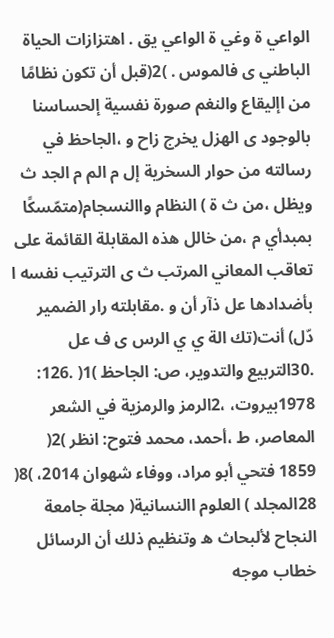الواعي ة وغي ة الواعي يق . اهتزازات الحياة الباطني ى فالموس . )2(قبل أن تكون نظامًا من اإليقاع والنغم صورة نفسية إلحساسنا بالوجود ى الهزل يخرج زاح و ،الجاحظ في رسالته من حوار السخرية إل م الم م الجد ث ويظل ،من ث ة ) النظام واالنسجام(متمّسكًا بمبدأي م ،من خالل هذه المقابلة القائمة على تعاقب المعاني المرتب ث ى الترتيب نفسه ا بأضدادها عل ذآر أن و .مقابلته رار الضمير دّل) أنت(تك الة ي ي الرس ى ف عل .30التربيع والتدوير، ص: الجاحظ )1( .126: 1978بيروت، ،2الرمز والرمزية في الشعر المعاصر، ط ،أحمد، محمد فتوح: انظر )2( 1859 فتحي أبو مراد، ووفاء شهوان 2014، )8( 28المجلد ) العلوم االنسانية( مجلة جامعة النجاح لألبحاث ه وتنظيم ذلك أن الرسائل خطاب موجه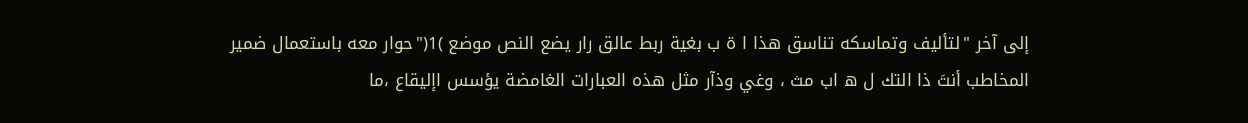إلى آخر "لتأليف وتماسكه تناسق هذا ا ة ب بغية ربط عالق رار يضع النص موضع )1("حوار معه باستعمال ضمير المخاطب أنتَ ذا التك ل ه اب مث ، وغي وذآر مثل هذه العبارات الغامضة يؤسس اإليقاع ،ما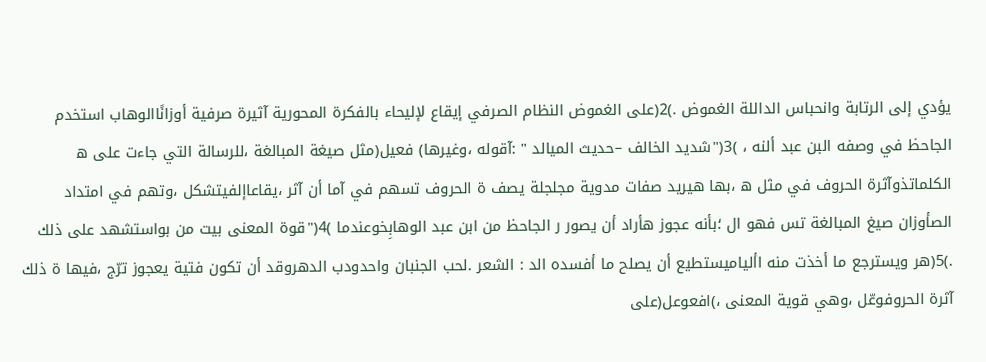يؤدي إلى الرتابة وانحباس الداللة الغموض .)2(على الغموض النظام الصرفي إيقاع لإليحاء بالفكرة المحورية آثيرة صرفية أوزانًاالوهاب استخدم الجاحظ في وصفه البن عبد ألنه ، )3("شديد الخالف –حديث الميالد " :آقوله ،وغيرها) فعيل(مثل صيغة المبالغة ،للرسالة التي جاءت على ه الكلماتذوآثرة الحروف في مثل ه ،بها هيريد صفات مدوية مجلجلة يصف ة الحروف تسهم في آما أن آثر ،يقاعاإلفيتشكل ،وتهم في امتداد الصأوزان صيغ المبالغة تس فهو ال ؛بأنه عجوز هأراد أن يصور ر الجاحظ من ابن عبد الوهابِخوعندما )4("قوة المعنى بيت من بواستشهد على ذلك .)5(هر ويسترجع ما أخذت منه األياميستطيع أن يصلح ما أفسده الد : الشعر .لحب الجنبان واحدودب الدهروقد أن تكون فتية يعجوز ترّج ،فيها ة ذلك آثرة الحروفوعّل ،وهي قوية المعنى ،)افعوعل(على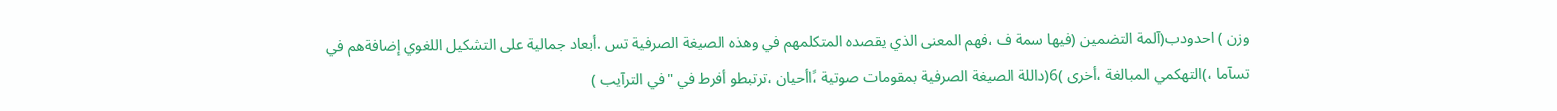وزن ) احدودب(آلمة التضمين (فيها سمة ف ،فهم المعنى الذي يقصده المتكلمهم في وهذه الصيغة الصرفية تس .أبعاد جمالية على التشكيل اللغوي إضافةهم في تسآما ،)التهكمي المبالغة ،أخرى )6(داللة الصيغة الصرفية بمقومات صوتية ،ًاأحيان ،ترتبطو أفرط في "في الترآيب )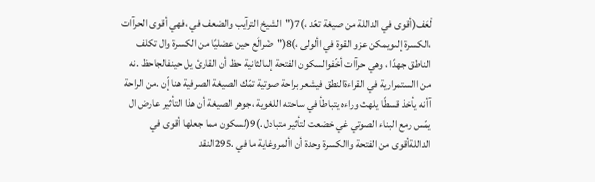لْعَف(أقوى في الداللة من صيغة تعّد ،)7("الشيخ الترآيب والضعف في ،فهي أقوى الحرآات ،الكسرة إلىويمكن عزو القوة في األولى ،)8("ضْرالَع حين عضليًا من الكسرة وال تكلف الناطق جهدًا ، وهي حرآات أخّفوالسكون الفتحة إلىالثانية حظ أن القارئ يل حينفالجاحظ .نه من االستمرارية في القراءةالنطق فيشعر براحة صوتية تمّك الصيغة الصرفية هنا إّن .من الراحة آأنه يأخذ قسطًا يلهث وراءه يتباطأ في ساحته اللغوية ،جوهر الصيغة أن هذا التأثير عارض ال يمّس رمع البناء الصوتي غي خضعت لتأثير متبادل .)9(لسكون مما جعلها أقوى في الداللةأقوى من الفتحة واالكسرة وحدة أن األمروغاية ما في .295النقد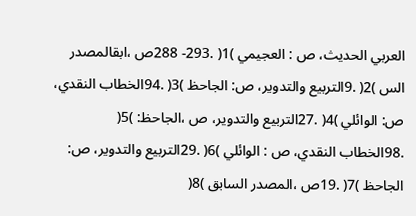العربي الحديث، ص : العجيمي )1( .293- 288ص ،ابقالمصدر الس )2( .9التربيع والتدوير، ص: الجاحظ )3( .94الخطاب النقدي، ص: الوائلي )4( .27التربيع والتدوير، ص ،الجاحظ: )5( .98الخطاب النقدي، ص : الوائلي )6( .29التربيع والتدوير، ص: الجاحظ )7( .19ص ،المصدر السابق )8(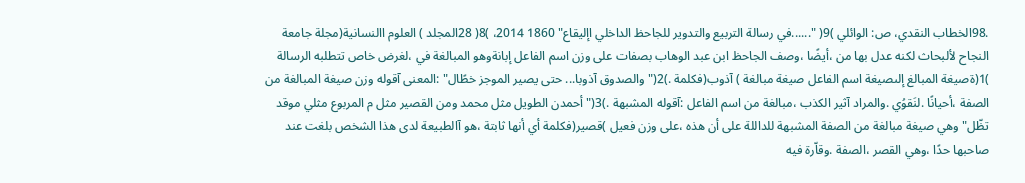.98الخطاب النقدي، ص: الوائلي )9( "......في رسالة التربيع والتدوير للجاحظ الداخلي اإليقاع" 1860 2014، )8( 28المجلد ) العلوم االنسانية(مجلة جامعة النجاح لألبحاث لكنه عدل بها من ،أيضًا ،وصف الجاحظ ابن عبد الوهاب بصفات على وزن اسم الفاعل إبانةوهو المبالغة في ،لغرض خاص تتطلبه الرسالة )1(ةصيغة المبالغ إلىصيغة اسم الفاعل صيغة مبالغة ) آذوب(فكلمة .)2("والصدوق آذوبا... حتى يصير الموجز خطًال" :المعنى آقوله وزن صيغة المبالغة من الصفة ،أحيانًا .لنَقوُي .والمراد آثير الكذب ،مبالغة من اسم الفاعل :آقوله المشبهة .)3("أحمدن الطويل مثل محمد ومن القصير مثل م المربوع مثلي موقد تظّل" وهي صيغة مبالغة من الصفة المشبهة للداللة على أن هذه ،على وزن فعيل )قصير(فكلمة أي أنها ثابتة ،هو آالطبيعة لدى هذا الشخص بلغت عند صاحبها حدًا ،وهي القصر ،الصفة .وقاّرة فيه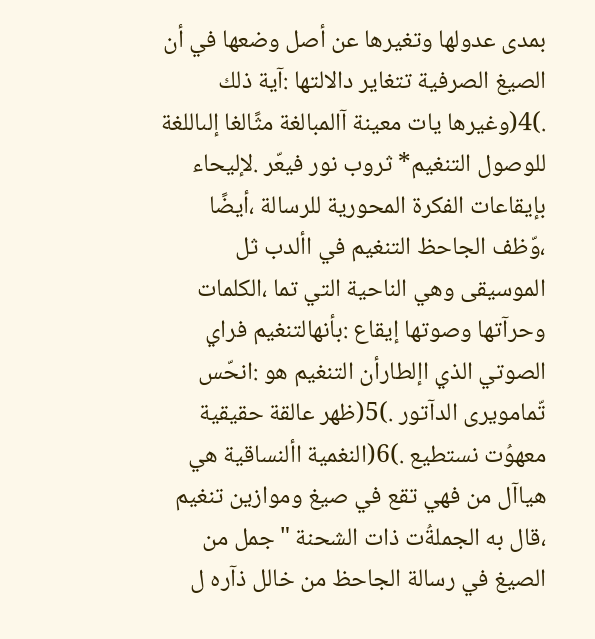بمدى عدولها وتغيرها عن أصل وضعها في أن الصيغ الصرفية تتغاير دالالتها :آية ذلك .)4(وغيرها يات معينة آالمبالغة مثًالغا إلىاللغة للوصول التنغيم* ثروب نور فيعّر .لإليحاء بإيقاعات الفكرة المحورية للرسالة ،أيضًا ،وّظف الجاحظ التنغيم في األدب ثل الموسيقى وهي الناحية التي تما ،الكلمات وحرآتها وصوتها إيقاع :بأنهالتنغيم فراي الصوتي الذي اإلطارأن التنغيم هو :انحّس تّمامويرى الدآتور .)5(ظهر عالقة حقيقية معهوُت نستطيع .)6(النغمية األنساقية هي هياآل من فهي تقع في صيغ وموازين تنغيم ،قال به الجملةُت ذات الشحنة "جمل من الصيغ في رسالة الجاحظ من خالل ذآره ل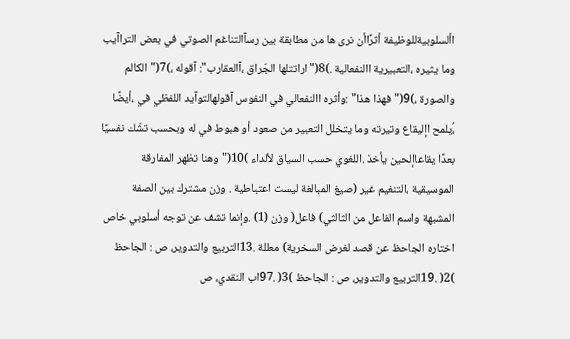األسلوبيةللوظيفة أثرًاأن نرى ها من مطابقة بين رسآالتناغم الصوتي في بعض التراآيب وما يثيره ،التعبيرية االنفعالية .)8("اراتتلها الجّراق ،آالعقارب": آقوله ،)7("الكالم والصورة ،)9("فهذا هذا" :وأثره االنفعالي في النفوس آقولهالتوآيد اللفظي في ،أيضًا ،ُيلمح اإليقاع وتيرته وما يتخلل التعبير من صعود أو هبوط في له وبحسب تشّك نفسيًا بعدًا يقاعاإلحين يأخذ .اللغوي حسب السياق لألداء )10("وهنا تظهر المفارقة الموسيقية ،التنغيم غير (صيغ المبالغة ليست اعتباطية . وزن مشترك بين الصفة المشبهة واسم الفاعل من الثالثي) فاعل( وزن (1) .وإنما تشف عن توجه أسلوبي خاص اختاره الجاحظ عن قصد لغرض السخرية) معللة .13التربيع والتدوير، ص : الجاحظ )2( .19التربيع والتدوير، ص : الجاحظ )3( .97اب النقدي، ص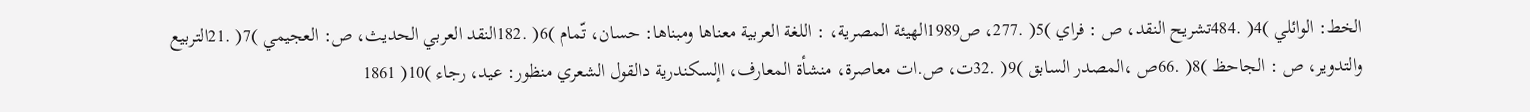الخط: الوائلي )4( .484تشريح النقد، ص : فراي )5( .277، ص1989الهيئة المصرية، : اللغة العربية معناها ومبناها: حسان، تّمام )6( .182النقد العربي الحديث، ص: العجيمي )7( .21التربيع والتدوير، ص : الجاحظ )8( .66ص ،المصدر السابق )9( .32ت، ص.ات معاصرة، منشأة المعارف، اإلسكندرية دالقول الشعري منظور: عيد، رجاء )10( 1861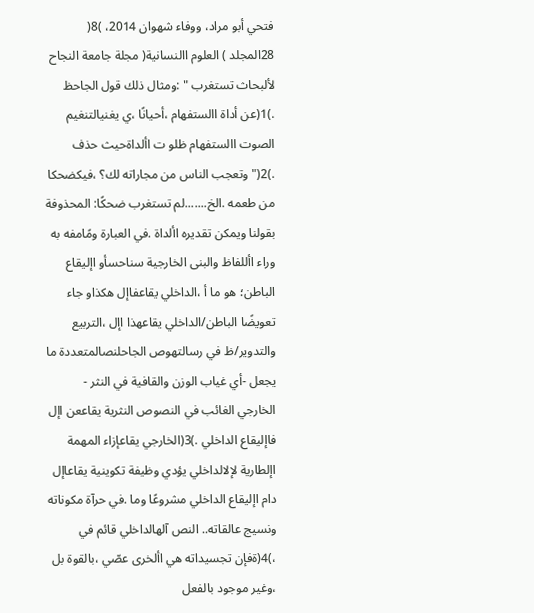فتحي أبو مراد، ووفاء شهوان 2014، )8( 28المجلد ) العلوم االنسانية( مجلة جامعة النجاح لألبحاث تستغرب " :ومثال ذلك قول الجاحظ .)1(عن أداة االستفهام ،أحيانًا ،ي يغنيالتنغيم الصوت االستفهام ظلو ت األداةحيث حذف .)2("وتعجب الناس من مجاراته لك؟ ،فيكضحكا من طعمه .الخ.......لم تستغرب ضحكًا: المحذوفة بقولنا ويمكن تقديره األداة .في العبارة ومًامفه به وراء األلفاظ والبنى الخارجية سناحسأو اإليقاع الباطن؛ هو ما أ ،الداخلي يقاعفاإل هكذاو جاء تعويضًا الباطن/الداخلي يقاعهذا اإل ،التربيع والتدوير/ظ في رسالتهوص الجاحلنصالمتعددة ما يجعل -أي غياب الوزن والقافية في النثر - الخارجي الغائب في النصوص النثرية يقاععن اإل فاإليقاع الداخلي .)3(الخارجي يقاعإزاء المهمة اإلطارية لإلالداخلي يؤدي وظيفة تكوينية يقاعاإل دام اإليقاع الداخلي مشروعًا وما .في حرآة مكوناته ونسيج عالقاته.. النص آلهالداخلي قائم في ،)4(ةفإن تجسيداته هي األخرى عصّي ،بالقوة بل ،وغير موجود بالفعل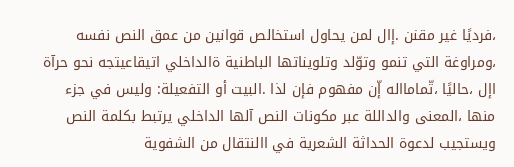،فرديًا غير مقنن .إال لمن يحاول استخالص قوانين من عمق النص نفسه ،ومراوغة التي تنمو وتوّلد وتلويناتها الباطنية ةالداخلي اتيقاعيتجه نحو حرآة اإل ،حاليًا ،تّمامااله إّن مفهوم فإن لذا .البيت أو التفعيلة: وليس في جزء منها ،المعنى والداللة عبر مكونات النص آلها الداخلي يرتبط بكلمة النص ويستجيب لدعوة الحداثة الشعرية في االنتقال من الشفوية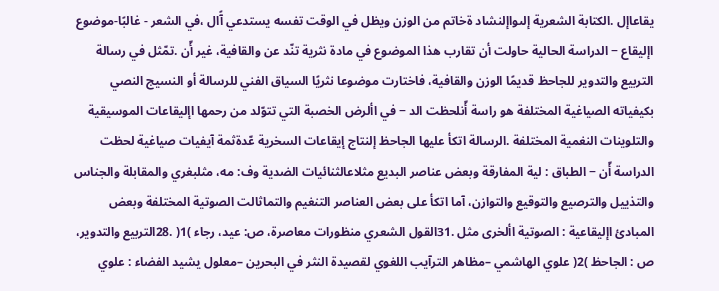يقاعاإل .الكتابة الشعرية إلىواإلنشاد ةخاتم من الوزن ويظل في الوقت تفسه يستدعي آًال ،في الشعر - غالبًا-موضوع اإليقاع − الدراسة الحالية حاولت أن تقارب هذا الموضوع في مادة نثرية تنّد عن والقافية، غير أّن .تمّثل في رسالة التربيع والتدوير للجاحظ قديمًا الوزن والقافية، فاختارت موضوعا نثريًا السياق الفني للرسالة أو النسيج النصي بكيفياته الصياغية المختلفة هو راسة أّنلحظت الد − في األرض الخصبة التي تتوّلد من رحمها اإليقاعات الموسيقية والتلوينات النغمية المختلفة .الرسالة اتكأ عليها الجاحظ إلنتاج إيقاعات السخرية عّدةثمة آيفيات صياغية لحظت الدراسة أّن − الطباق : لية المفارقة وبعض عناصر البديع مثلاعالثنائيات الضدية وف: مه، مثلبغري والمقابلة والجناس والتذييل والترصيع والتوقيع والتوازن، آما اتكأ على بعض العناصر التنغيم والتماثالت الصوتية المختلفة وبعض المبادئ اإليقاعية : الصوتية األخرى مثل .31القول الشعري منظورات معاصرة، ص: عيد، رجاء )1( .28التربيع والتدوير، ص : الجاحظ )2( علوي الهاشمي –مظاهر الترآيب اللغوي لقصيدة النثر في البحرين –معلول يشيد الفضاء : علوي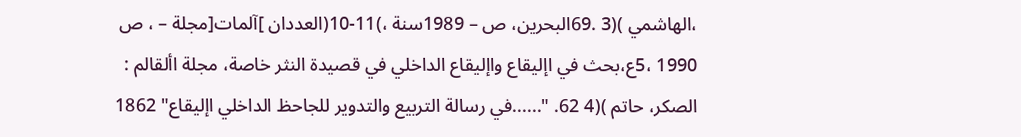،الهاشمي )(3 .69البحرين، ص – 1989سنة ،)11-10(العددان ]آلمات[مجلة – ، ص 1990 ،5ع،بحث في اإليقاع واإليقاع الداخلي في قصيدة النثر خاصة، مجلة األقالم : الصكر، حاتم )(4 62. "......في رسالة التربيع والتدوير للجاحظ الداخلي اإليقاع" 1862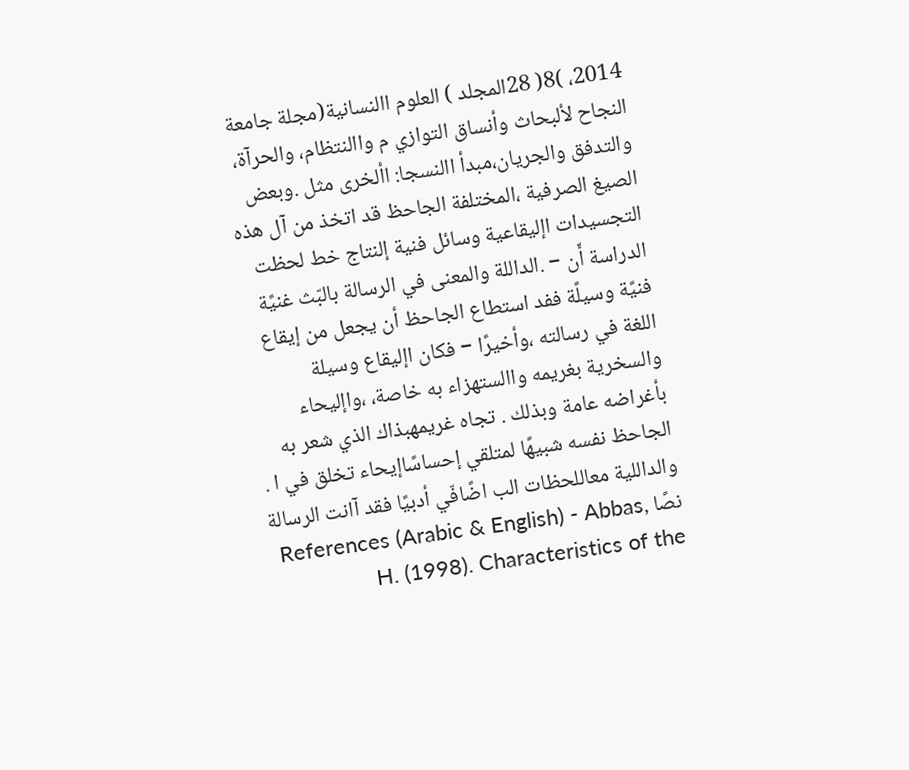2014، )8( 28المجلد ) العلوم االنسانية(مجلة جامعة النجاح لألبحاث وأنساق التوازي م واالنتظام، والحرآة، والتدفق والجريان،مبدأ االنسجا: األخرى مثل .وبعض الصيغ الصرفية ،المختلفة الجاحظ قد اتخذ من آل هذه التجسيدات اإليقاعية وسائل فنية إلنتاج خط لحظت الدراسة أّن − .الداللة والمعنى في الرسالة بالبّث غنيًة فنيًة وسيلًة ففد استطاع الجاحظ أن يجعل من إيقاع اللغة في رسالته ،وأخيرًا − فكان اإليقاع وسيلة والسخرية بغريمه واالستهزاء به خاصة، ،واإليحاء بأغراضه عامة وبذلك . تجاه غريمهبذاك الذي شعر به الجاحظ نفسه شبيهًا لمتلقي إحساسًاإيحاء تخلق في ا . والداللية معاللحظات الب اضًافّي أدبيًا فقد آانت الرسالة نصًا References (Arabic & English) - Abbas, H. (1998). Characteristics of the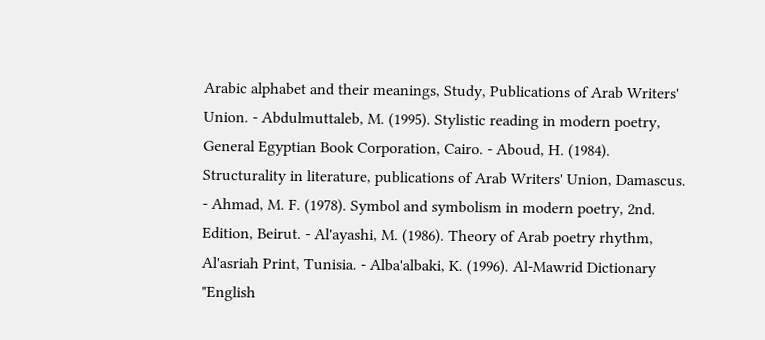Arabic alphabet and their meanings, Study, Publications of Arab Writers' Union. - Abdulmuttaleb, M. (1995). Stylistic reading in modern poetry, General Egyptian Book Corporation, Cairo. - Aboud, H. (1984). Structurality in literature, publications of Arab Writers' Union, Damascus. - Ahmad, M. F. (1978). Symbol and symbolism in modern poetry, 2nd. Edition, Beirut. - Al'ayashi, M. (1986). Theory of Arab poetry rhythm, Al'asriah Print, Tunisia. - Alba'albaki, K. (1996). Al-Mawrid Dictionary "English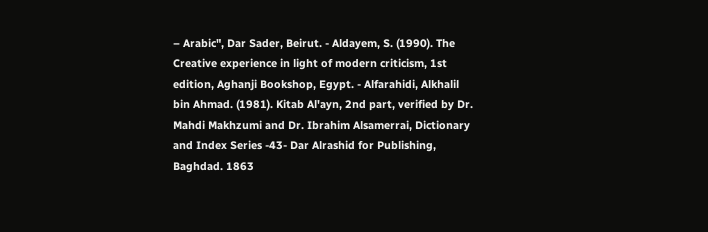– Arabic", Dar Sader, Beirut. - Aldayem, S. (1990). The Creative experience in light of modern criticism, 1st edition, Aghanji Bookshop, Egypt. - Alfarahidi, Alkhalil bin Ahmad. (1981). Kitab Al'ayn, 2nd part, verified by Dr. Mahdi Makhzumi and Dr. Ibrahim Alsamerrai, Dictionary and Index Series -43- Dar Alrashid for Publishing, Baghdad. 1863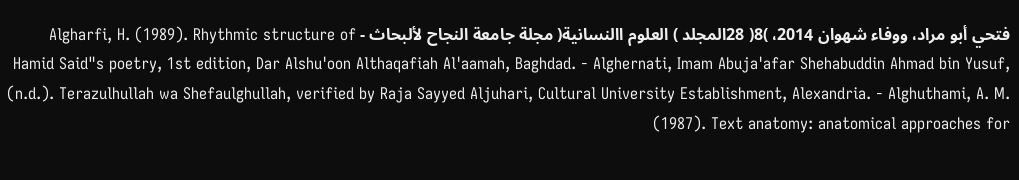فتحي أبو مراد، ووفاء شهوان 2014، )8( 28المجلد ) العلوم االنسانية( مجلة جامعة النجاح لألبحاث - Algharfi, H. (1989). Rhythmic structure of Hamid Said"s poetry, 1st edition, Dar Alshu'oon Althaqafiah Al'aamah, Baghdad. - Alghernati, Imam Abuja'afar Shehabuddin Ahmad bin Yusuf, (n.d.). Terazulhullah wa Shefaulghullah, verified by Raja Sayyed Aljuhari, Cultural University Establishment, Alexandria. - Alghuthami, A. M. (1987). Text anatomy: anatomical approaches for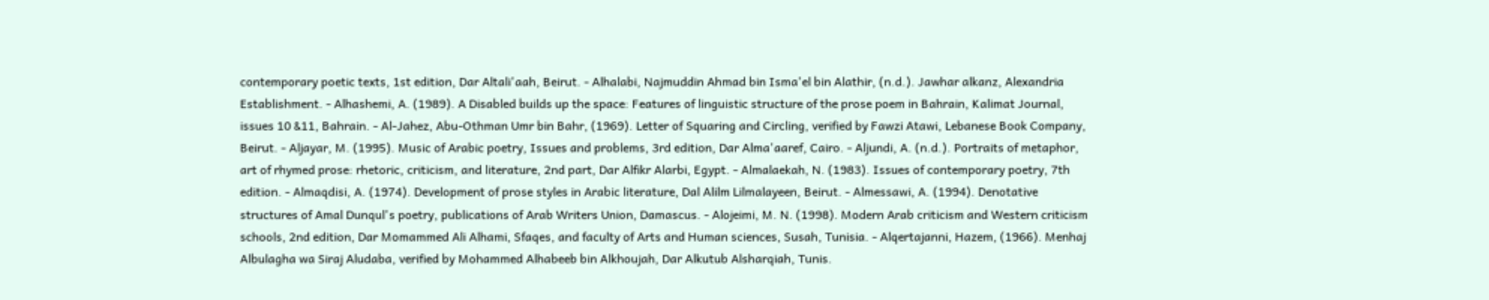contemporary poetic texts, 1st edition, Dar Altali'aah, Beirut. - Alhalabi, Najmuddin Ahmad bin Isma'el bin Alathir, (n.d.). Jawhar alkanz, Alexandria Establishment. - Alhashemi, A. (1989). A Disabled builds up the space: Features of linguistic structure of the prose poem in Bahrain, Kalimat Journal, issues 10 &11, Bahrain. - Al-Jahez, Abu-Othman Umr bin Bahr, (1969). Letter of Squaring and Circling, verified by Fawzi Atawi, Lebanese Book Company, Beirut. - Aljayar, M. (1995). Music of Arabic poetry, Issues and problems, 3rd edition, Dar Alma'aaref, Cairo. - Aljundi, A. (n.d.). Portraits of metaphor, art of rhymed prose: rhetoric, criticism, and literature, 2nd part, Dar Alfikr Alarbi, Egypt. - Almalaekah, N. (1983). Issues of contemporary poetry, 7th edition. - Almaqdisi, A. (1974). Development of prose styles in Arabic literature, Dal Alilm Lilmalayeen, Beirut. - Almessawi, A. (1994). Denotative structures of Amal Dunqul's poetry, publications of Arab Writers Union, Damascus. - Alojeimi, M. N. (1998). Modern Arab criticism and Western criticism schools, 2nd edition, Dar Momammed Ali Alhami, Sfaqes, and faculty of Arts and Human sciences, Susah, Tunisia. - Alqertajanni, Hazem, (1966). Menhaj Albulagha wa Siraj Aludaba, verified by Mohammed Alhabeeb bin Alkhoujah, Dar Alkutub Alsharqiah, Tunis.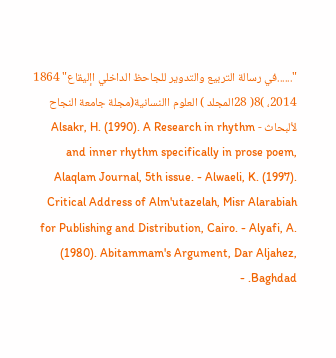"......في رسالة التربيع والتدوير للجاحظ الداخلي اإليقاع" 1864 2014، )8( 28المجلد ) العلوم االنسانية(مجلة جامعة النجاح لألبحاث - Alsakr, H. (1990). A Research in rhythm and inner rhythm specifically in prose poem, Alaqlam Journal, 5th issue. - Alwaeli, K. (1997). Critical Address of Alm'utazelah, Misr Alarabiah for Publishing and Distribution, Cairo. - Alyafi, A. (1980). Abitammam's Argument, Dar Aljahez, Baghdad. -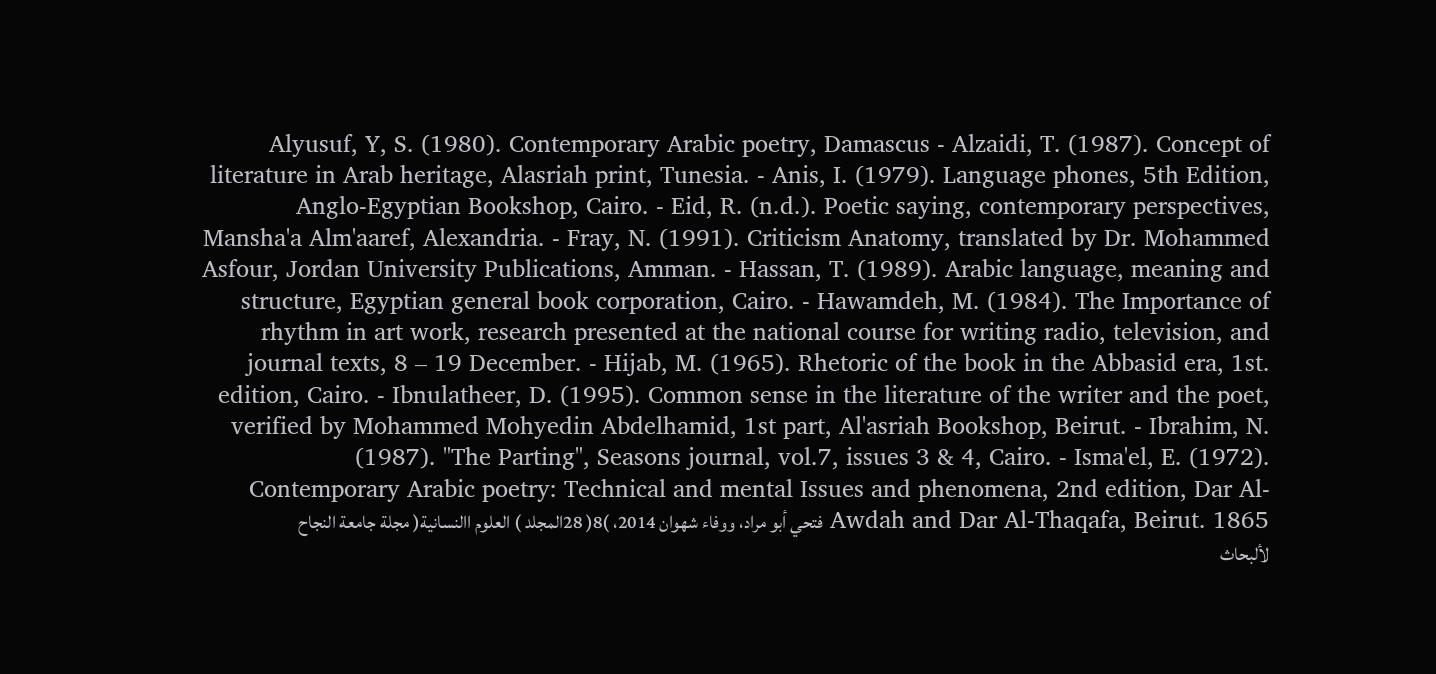Alyusuf, Y, S. (1980). Contemporary Arabic poetry, Damascus - Alzaidi, T. (1987). Concept of literature in Arab heritage, Alasriah print, Tunesia. - Anis, I. (1979). Language phones, 5th Edition, Anglo-Egyptian Bookshop, Cairo. - Eid, R. (n.d.). Poetic saying, contemporary perspectives, Mansha'a Alm'aaref, Alexandria. - Fray, N. (1991). Criticism Anatomy, translated by Dr. Mohammed Asfour, Jordan University Publications, Amman. - Hassan, T. (1989). Arabic language, meaning and structure, Egyptian general book corporation, Cairo. - Hawamdeh, M. (1984). The Importance of rhythm in art work, research presented at the national course for writing radio, television, and journal texts, 8 – 19 December. - Hijab, M. (1965). Rhetoric of the book in the Abbasid era, 1st. edition, Cairo. - Ibnulatheer, D. (1995). Common sense in the literature of the writer and the poet, verified by Mohammed Mohyedin Abdelhamid, 1st part, Al'asriah Bookshop, Beirut. - Ibrahim, N. (1987). "The Parting", Seasons journal, vol.7, issues 3 & 4, Cairo. - Isma'el, E. (1972). Contemporary Arabic poetry: Technical and mental Issues and phenomena, 2nd edition, Dar Al-Awdah and Dar Al-Thaqafa, Beirut. 1865 فتحي أبو مراد، ووفاء شهوان 2014، )8( 28المجلد ) العلوم االنسانية( مجلة جامعة النجاح لألبحاث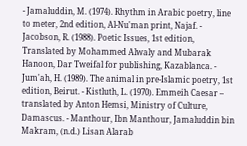- Jamaluddin, M. (1974). Rhythm in Arabic poetry, line to meter, 2nd edition, Al-Nu'man print, Najaf. - Jacobson, R. (1988). Poetic Issues, 1st edition, Translated by Mohammed Alwaly and Mubarak Hanoon, Dar Tweifal for publishing, Kazablanca. - Jum'ah, H. (1989). The animal in pre-Islamic poetry, 1st edition, Beirut. - Kistluth, L. (1970). Emmeih Caesar – translated by Anton Hemsi, Ministry of Culture, Damascus. - Manthour, Ibn Manthour, Jamaluddin bin Makram, (n.d.) Lisan Alarab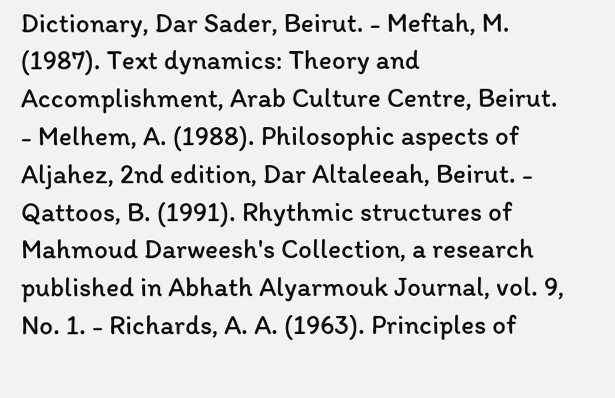Dictionary, Dar Sader, Beirut. - Meftah, M. (1987). Text dynamics: Theory and Accomplishment, Arab Culture Centre, Beirut. - Melhem, A. (1988). Philosophic aspects of Aljahez, 2nd edition, Dar Altaleeah, Beirut. - Qattoos, B. (1991). Rhythmic structures of Mahmoud Darweesh's Collection, a research published in Abhath Alyarmouk Journal, vol. 9, No. 1. - Richards, A. A. (1963). Principles of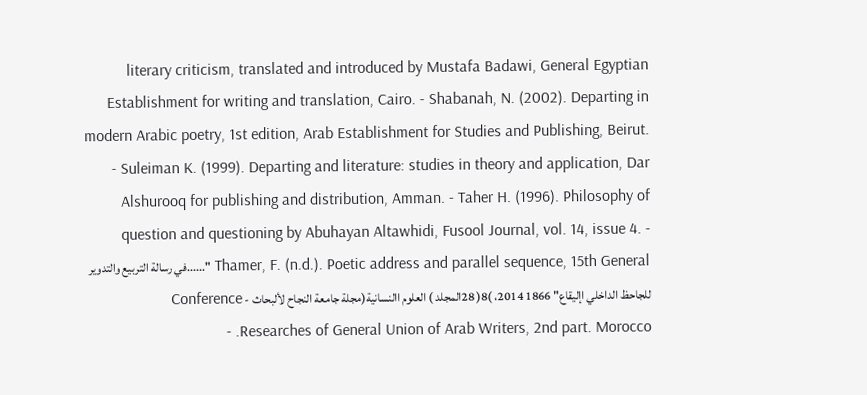literary criticism, translated and introduced by Mustafa Badawi, General Egyptian Establishment for writing and translation, Cairo. - Shabanah, N. (2002). Departing in modern Arabic poetry, 1st edition, Arab Establishment for Studies and Publishing, Beirut. - Suleiman K. (1999). Departing and literature: studies in theory and application, Dar Alshurooq for publishing and distribution, Amman. - Taher H. (1996). Philosophy of question and questioning by Abuhayan Altawhidi, Fusool Journal, vol. 14, issue 4. - Thamer, F. (n.d.). Poetic address and parallel sequence, 15th General "......في رسالة التربيع والتدوير للجاحظ الداخلي اإليقاع" 1866 2014، )8( 28المجلد ) العلوم االنسانية(مجلة جامعة النجاح لألبحاث - Conference Researches of General Union of Arab Writers, 2nd part. Morocco. -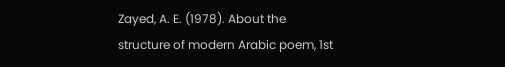Zayed, A. E. (1978). About the structure of modern Arabic poem, 1st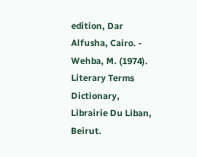edition, Dar Alfusha, Cairo. - Wehba, M. (1974). Literary Terms Dictionary, Librairie Du Liban, Beirut.